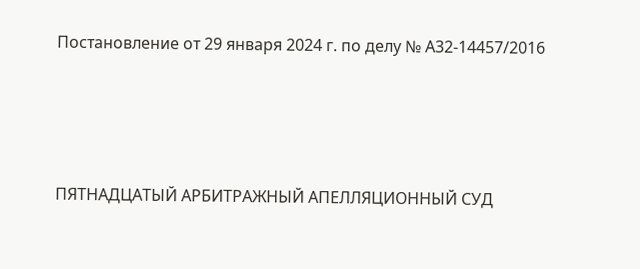Постановление от 29 января 2024 г. по делу № А32-14457/2016




ПЯТНАДЦАТЫЙ АРБИТРАЖНЫЙ АПЕЛЛЯЦИОННЫЙ СУД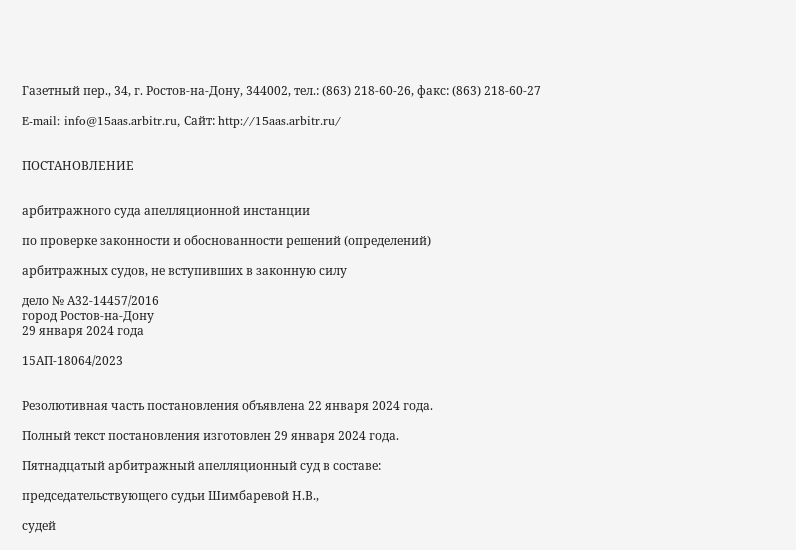Газетный пер., 34, г. Ростов-на-Дону, 344002, тел.: (863) 218-60-26, факс: (863) 218-60-27

E-mail: info@15aas.arbitr.ru, Сайт: http://15aas.arbitr.ru/


ПОСТАНОВЛЕНИЕ


арбитражного суда апелляционной инстанции

по проверке законности и обоснованности решений (определений)

арбитражных судов, не вступивших в законную силу

дело № А32-14457/2016
город Ростов-на-Дону
29 января 2024 года

15АП-18064/2023


Резолютивная часть постановления объявлена 22 января 2024 года.

Полный текст постановления изготовлен 29 января 2024 года.

Пятнадцатый арбитражный апелляционный суд в составе:

председательствующего судьи Шимбаревой Н.В.,

судей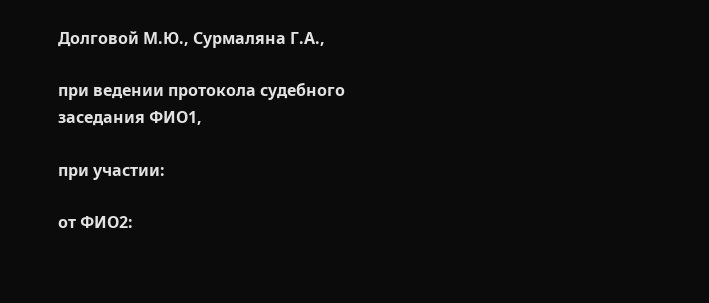Долговой М.Ю., Сурмаляна Г.А.,

при ведении протокола судебного заседания ФИО1,

при участии:

от ФИО2: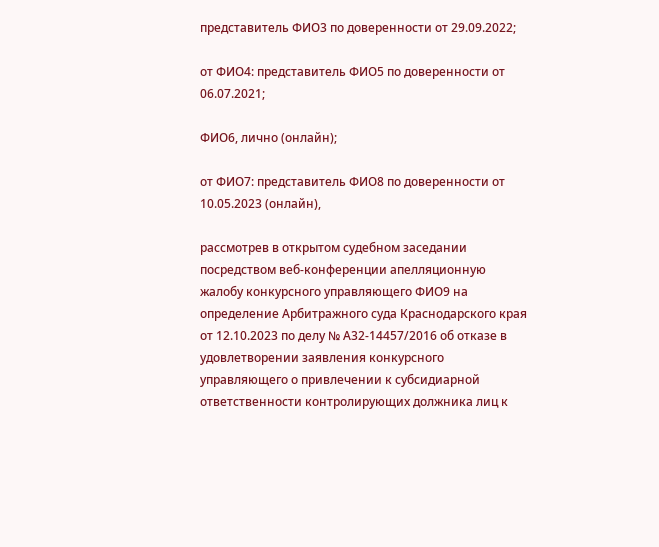представитель ФИО3 по доверенности от 29.09.2022;

от ФИО4: представитель ФИО5 по доверенности от 06.07.2021;

ФИО6, лично (онлайн);

от ФИО7: представитель ФИО8 по доверенности от 10.05.2023 (онлайн),

рассмотрев в открытом судебном заседании посредством веб-конференции апелляционную жалобу конкурсного управляющего ФИО9 на определение Арбитражного суда Краснодарского края от 12.10.2023 по делу № А32-14457/2016 об отказе в удовлетворении заявления конкурсного управляющего о привлечении к субсидиарной ответственности контролирующих должника лиц к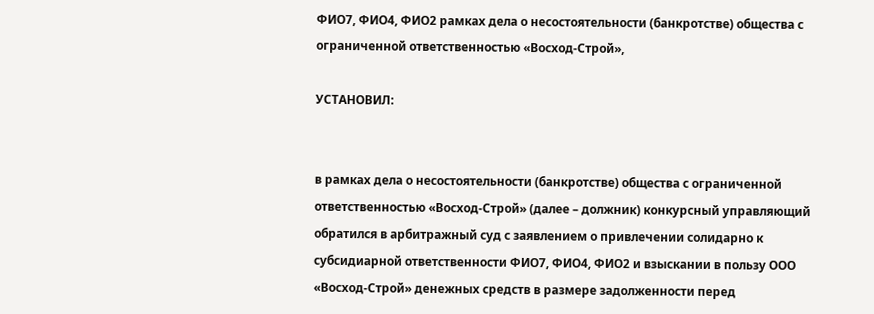ФИО7, ФИО4, ФИО2 рамках дела о несостоятельности (банкротстве) общества с ограниченной ответственностью «Восход-Строй»,

УСТАНОВИЛ:


в рамках дела о несостоятельности (банкротстве) общества с ограниченной ответственностью «Восход-Строй» (далее – должник) конкурсный управляющий обратился в арбитражный суд с заявлением о привлечении солидарно к субсидиарной ответственности ФИО7, ФИО4, ФИО2 и взыскании в пользу ООО «Восход-Строй» денежных средств в размере задолженности перед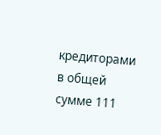кредиторами в общей сумме 111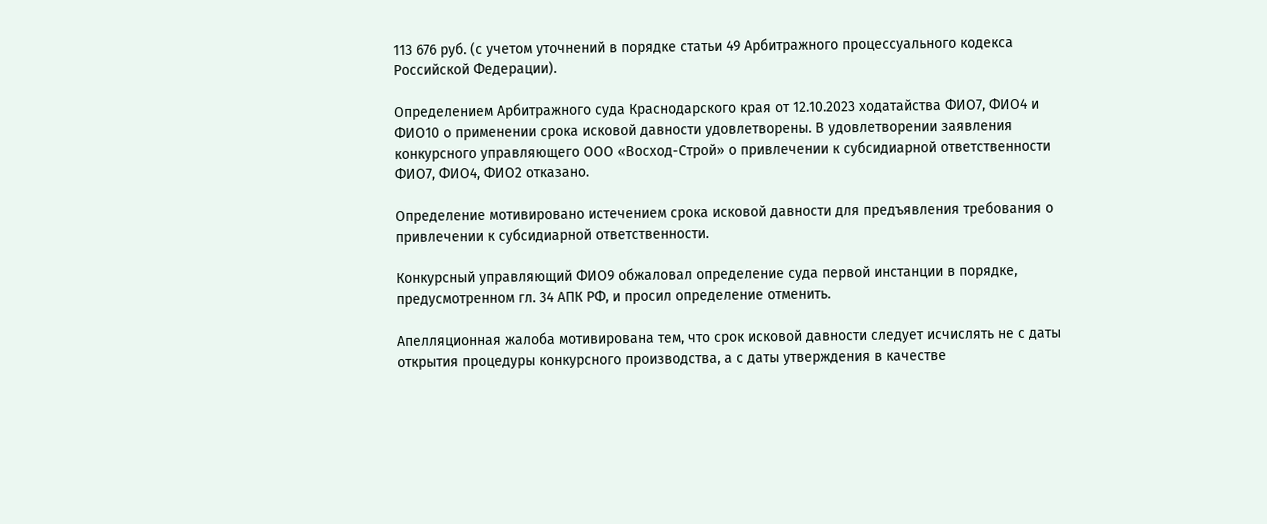113 676 руб. (с учетом уточнений в порядке статьи 49 Арбитражного процессуального кодекса Российской Федерации).

Определением Арбитражного суда Краснодарского края от 12.10.2023 ходатайства ФИО7, ФИО4 и ФИО10 о применении срока исковой давности удовлетворены. В удовлетворении заявления конкурсного управляющего ООО «Восход-Строй» о привлечении к субсидиарной ответственности ФИО7, ФИО4, ФИО2 отказано.

Определение мотивировано истечением срока исковой давности для предъявления требования о привлечении к субсидиарной ответственности.

Конкурсный управляющий ФИО9 обжаловал определение суда первой инстанции в порядке, предусмотренном гл. 34 АПК РФ, и просил определение отменить.

Апелляционная жалоба мотивирована тем, что срок исковой давности следует исчислять не с даты открытия процедуры конкурсного производства, а с даты утверждения в качестве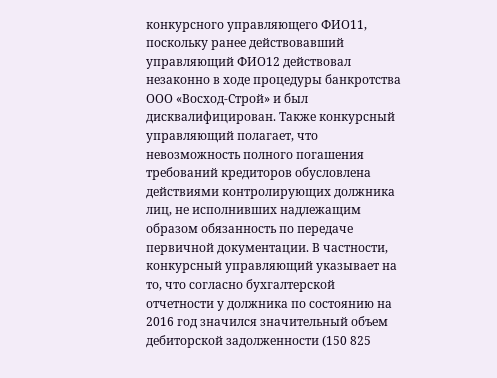конкурсного управляющего ФИО11, поскольку ранее действовавший управляющий ФИО12 действовал незаконно в ходе процедуры банкротства ООО «Восход-Строй» и был дисквалифицирован. Также конкурсный управляющий полагает, что невозможность полного погашения требований кредиторов обусловлена действиями контролирующих должника лиц, не исполнивших надлежащим образом обязанность по передаче первичной документации. В частности, конкурсный управляющий указывает на то, что согласно бухгалтерской отчетности у должника по состоянию на 2016 год значился значительный объем дебиторской задолженности (150 825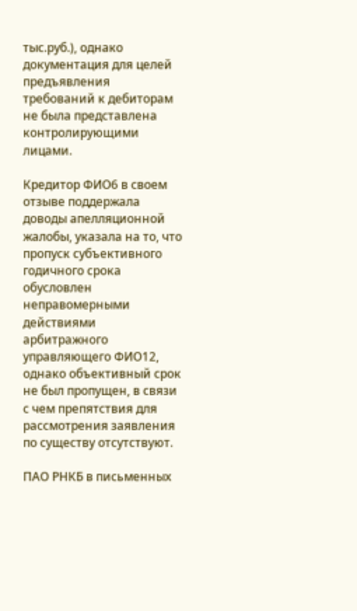тыс.руб.), однако документация для целей предъявления требований к дебиторам не была представлена контролирующими лицами.

Кредитор ФИО6 в своем отзыве поддержала доводы апелляционной жалобы, указала на то, что пропуск субъективного годичного срока обусловлен неправомерными действиями арбитражного управляющего ФИО12, однако объективный срок не был пропущен, в связи с чем препятствия для рассмотрения заявления по существу отсутствуют.

ПАО РНКБ в письменных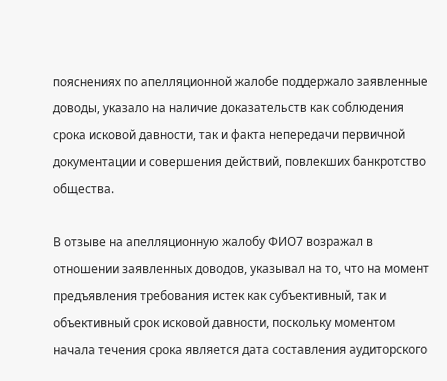пояснениях по апелляционной жалобе поддержало заявленные доводы, указало на наличие доказательств как соблюдения срока исковой давности, так и факта непередачи первичной документации и совершения действий, повлекших банкротство общества.

В отзыве на апелляционную жалобу ФИО7 возражал в отношении заявленных доводов, указывал на то, что на момент предъявления требования истек как субъективный, так и объективный срок исковой давности, поскольку моментом начала течения срока является дата составления аудиторского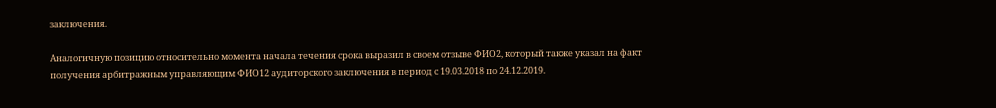заключения.

Аналогичную позицию относительно момента начала течения срока выразил в своем отзыве ФИО2, который также указал на факт получения арбитражным управляющим ФИО12 аудиторского заключения в период с 19.03.2018 по 24.12.2019.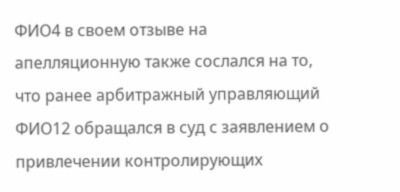ФИО4 в своем отзыве на апелляционную также сослался на то, что ранее арбитражный управляющий ФИО12 обращался в суд с заявлением о привлечении контролирующих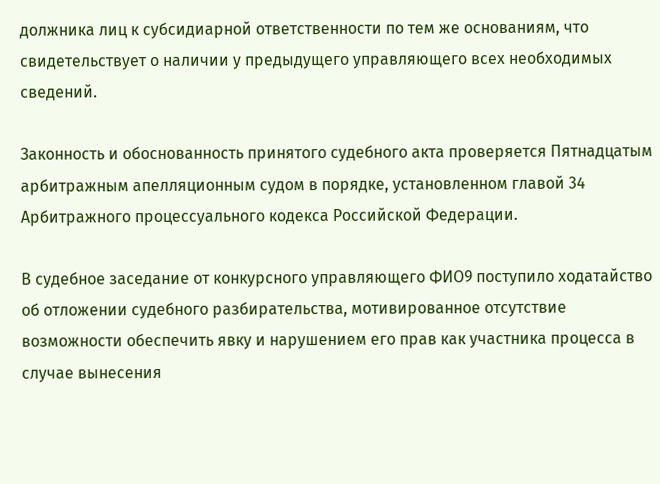должника лиц к субсидиарной ответственности по тем же основаниям, что свидетельствует о наличии у предыдущего управляющего всех необходимых сведений.

Законность и обоснованность принятого судебного акта проверяется Пятнадцатым арбитражным апелляционным судом в порядке, установленном главой 34 Арбитражного процессуального кодекса Российской Федерации.

В судебное заседание от конкурсного управляющего ФИО9 поступило ходатайство об отложении судебного разбирательства, мотивированное отсутствие возможности обеспечить явку и нарушением его прав как участника процесса в случае вынесения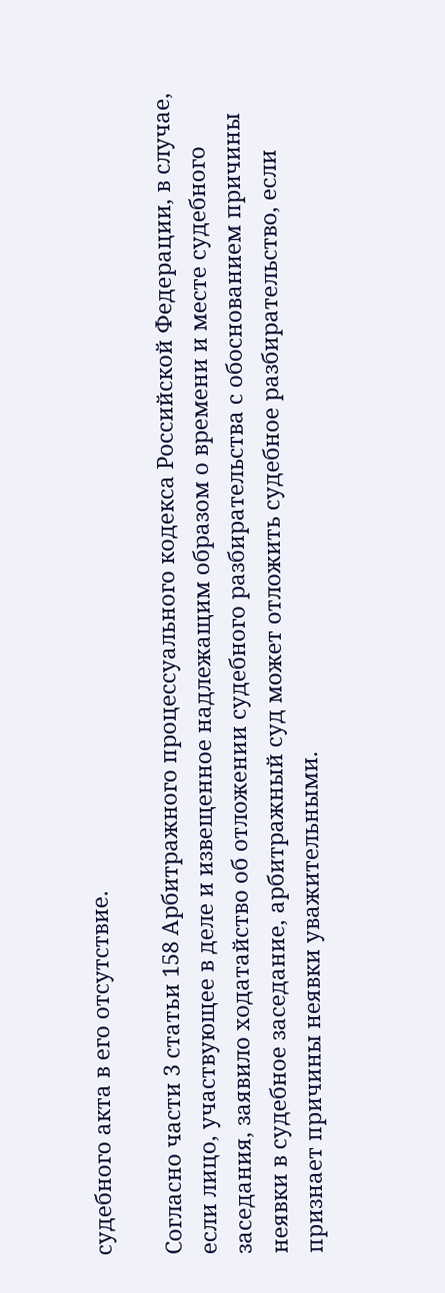судебного акта в его отсутствие.

Согласно части 3 статьи 158 Арбитражного процессуального кодекса Российской Федерации, в случае, если лицо, участвующее в деле и извещенное надлежащим образом о времени и месте судебного заседания, заявило ходатайство об отложении судебного разбирательства с обоснованием причины неявки в судебное заседание, арбитражный суд может отложить судебное разбирательство, если признает причины неявки уважительными.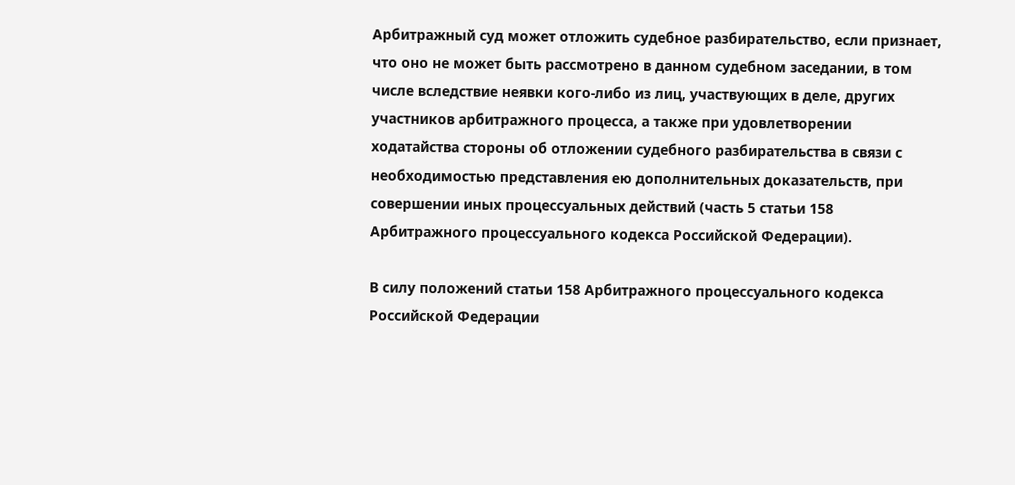Арбитражный суд может отложить судебное разбирательство, если признает, что оно не может быть рассмотрено в данном судебном заседании, в том числе вследствие неявки кого-либо из лиц, участвующих в деле, других участников арбитражного процесса, а также при удовлетворении ходатайства стороны об отложении судебного разбирательства в связи с необходимостью представления ею дополнительных доказательств, при совершении иных процессуальных действий (часть 5 статьи 158 Арбитражного процессуального кодекса Российской Федерации).

В силу положений статьи 158 Арбитражного процессуального кодекса Российской Федерации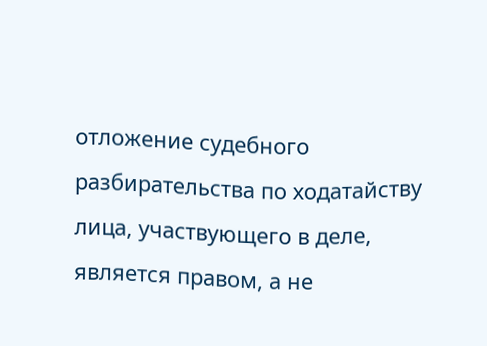отложение судебного разбирательства по ходатайству лица, участвующего в деле, является правом, а не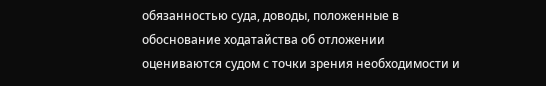обязанностью суда, доводы, положенные в обоснование ходатайства об отложении оцениваются судом с точки зрения необходимости и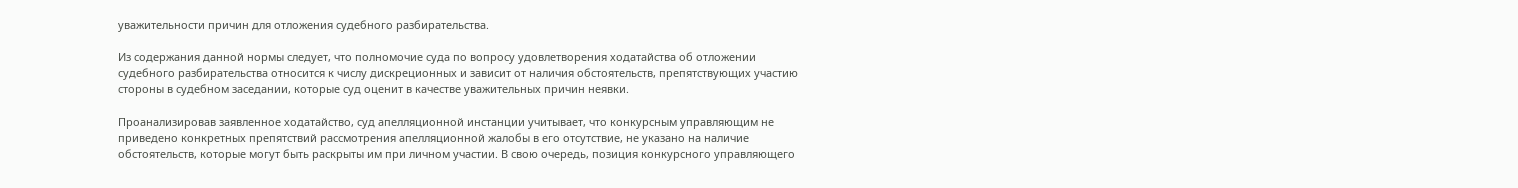уважительности причин для отложения судебного разбирательства.

Из содержания данной нормы следует, что полномочие суда по вопросу удовлетворения ходатайства об отложении судебного разбирательства относится к числу дискреционных и зависит от наличия обстоятельств, препятствующих участию стороны в судебном заседании, которые суд оценит в качестве уважительных причин неявки.

Проанализировав заявленное ходатайство, суд апелляционной инстанции учитывает, что конкурсным управляющим не приведено конкретных препятствий рассмотрения апелляционной жалобы в его отсутствие, не указано на наличие обстоятельств, которые могут быть раскрыты им при личном участии. В свою очередь, позиция конкурсного управляющего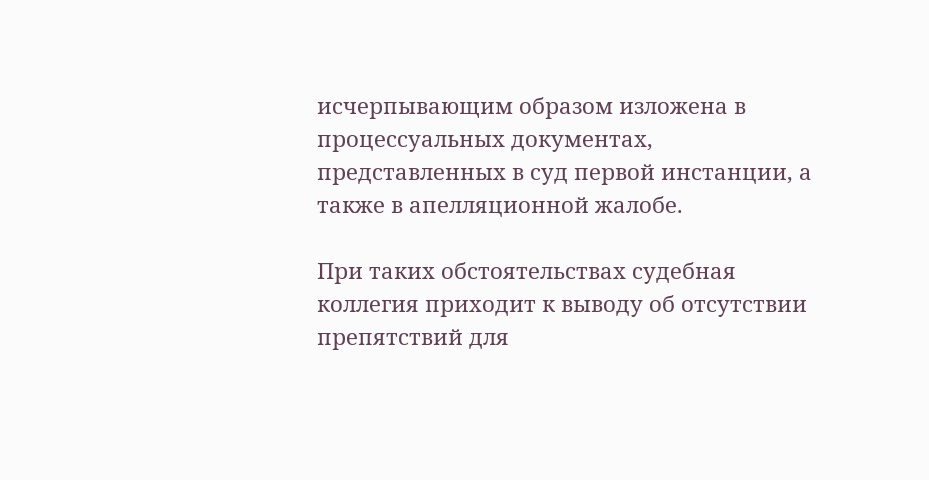исчерпывающим образом изложена в процессуальных документах, представленных в суд первой инстанции, а также в апелляционной жалобе.

При таких обстоятельствах судебная коллегия приходит к выводу об отсутствии препятствий для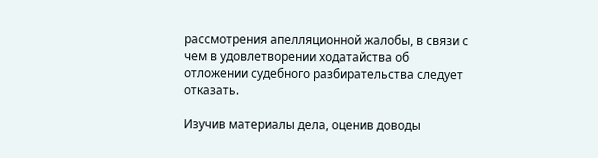рассмотрения апелляционной жалобы, в связи с чем в удовлетворении ходатайства об отложении судебного разбирательства следует отказать.

Изучив материалы дела, оценив доводы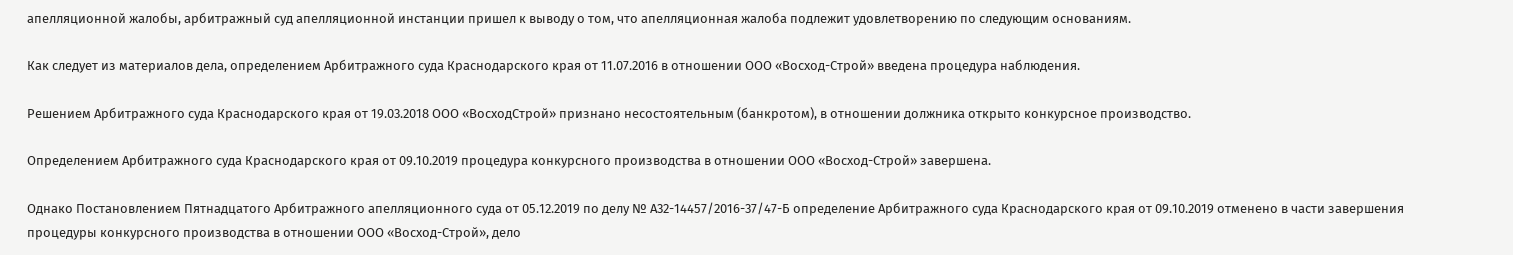апелляционной жалобы, арбитражный суд апелляционной инстанции пришел к выводу о том, что апелляционная жалоба подлежит удовлетворению по следующим основаниям.

Как следует из материалов дела, определением Арбитражного суда Краснодарского края от 11.07.2016 в отношении ООО «Восход-Строй» введена процедура наблюдения.

Решением Арбитражного суда Краснодарского края от 19.03.2018 ООО «ВосходСтрой» признано несостоятельным (банкротом), в отношении должника открыто конкурсное производство.

Определением Арбитражного суда Краснодарского края от 09.10.2019 процедура конкурсного производства в отношении ООО «Восход-Строй» завершена.

Однако Постановлением Пятнадцатого Арбитражного апелляционного суда от 05.12.2019 по делу № А32-14457/2016-37/47-Б определение Арбитражного суда Краснодарского края от 09.10.2019 отменено в части завершения процедуры конкурсного производства в отношении ООО «Восход-Строй», дело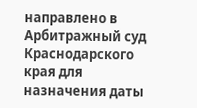направлено в Арбитражный суд Краснодарского края для назначения даты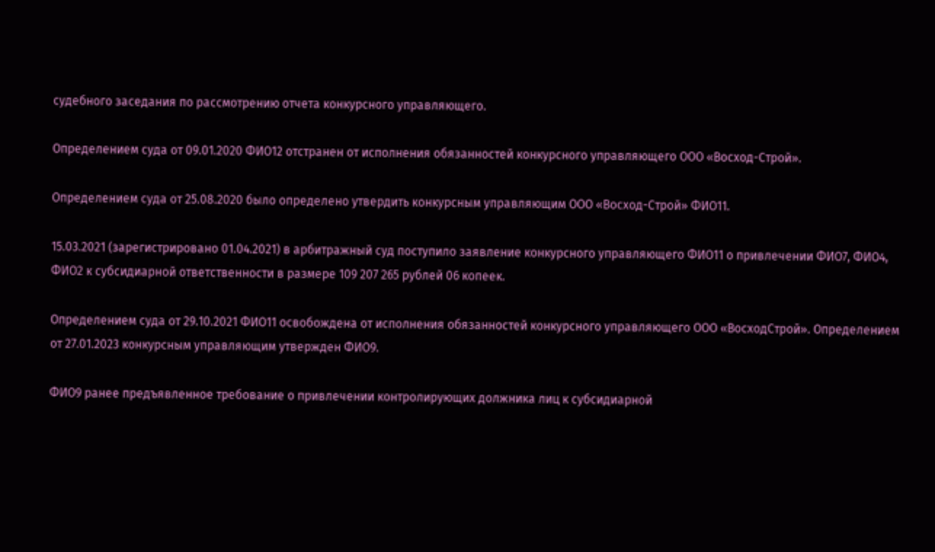судебного заседания по рассмотрению отчета конкурсного управляющего.

Определением суда от 09.01.2020 ФИО12 отстранен от исполнения обязанностей конкурсного управляющего ООО «Восход-Строй».

Определением суда от 25.08.2020 было определено утвердить конкурсным управляющим ООО «Восход-Строй» ФИО11.

15.03.2021 (зарегистрировано 01.04.2021) в арбитражный суд поступило заявление конкурсного управляющего ФИО11 о привлечении ФИО7, ФИО4, ФИО2 к субсидиарной ответственности в размере 109 207 265 рублей 06 копеек.

Определением суда от 29.10.2021 ФИО11 освобождена от исполнения обязанностей конкурсного управляющего ООО «ВосходСтрой». Определением от 27.01.2023 конкурсным управляющим утвержден ФИО9.

ФИО9 ранее предъявленное требование о привлечении контролирующих должника лиц к субсидиарной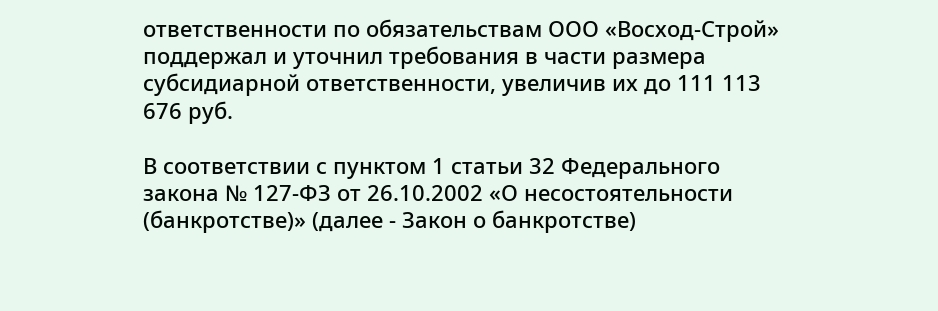ответственности по обязательствам ООО «Восход-Строй» поддержал и уточнил требования в части размера субсидиарной ответственности, увеличив их до 111 113 676 руб.

В соответствии с пунктом 1 статьи 32 Федерального закона № 127-ФЗ от 26.10.2002 «О несостоятельности (банкротстве)» (далее - Закон о банкротстве)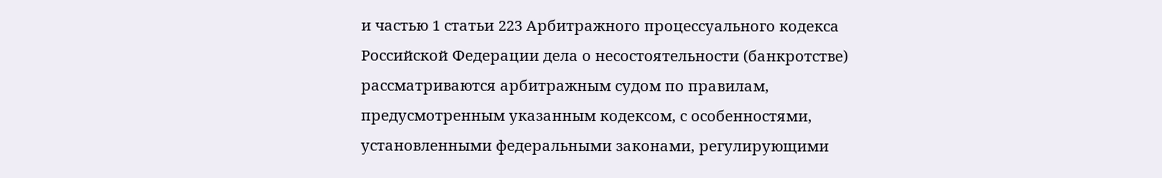и частью 1 статьи 223 Арбитражного процессуального кодекса Российской Федерации дела о несостоятельности (банкротстве) рассматриваются арбитражным судом по правилам, предусмотренным указанным кодексом, с особенностями, установленными федеральными законами, регулирующими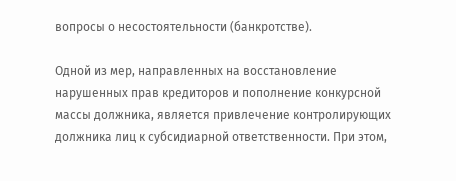вопросы о несостоятельности (банкротстве).

Одной из мер, направленных на восстановление нарушенных прав кредиторов и пополнение конкурсной массы должника, является привлечение контролирующих должника лиц к субсидиарной ответственности. При этом,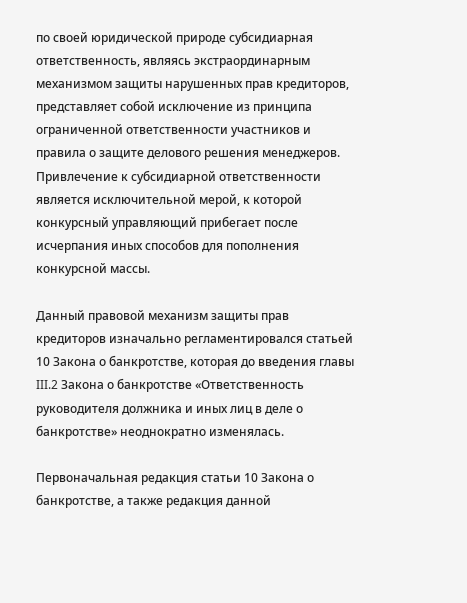по своей юридической природе субсидиарная ответственность, являясь экстраординарным механизмом защиты нарушенных прав кредиторов, представляет собой исключение из принципа ограниченной ответственности участников и правила о защите делового решения менеджеров. Привлечение к субсидиарной ответственности является исключительной мерой, к которой конкурсный управляющий прибегает после исчерпания иных способов для пополнения конкурсной массы.

Данный правовой механизм защиты прав кредиторов изначально регламентировался статьей 10 Закона о банкротстве, которая до введения главы III.2 Закона о банкротстве «Ответственность руководителя должника и иных лиц в деле о банкротстве» неоднократно изменялась.

Первоначальная редакция статьи 10 Закона о банкротстве, а также редакция данной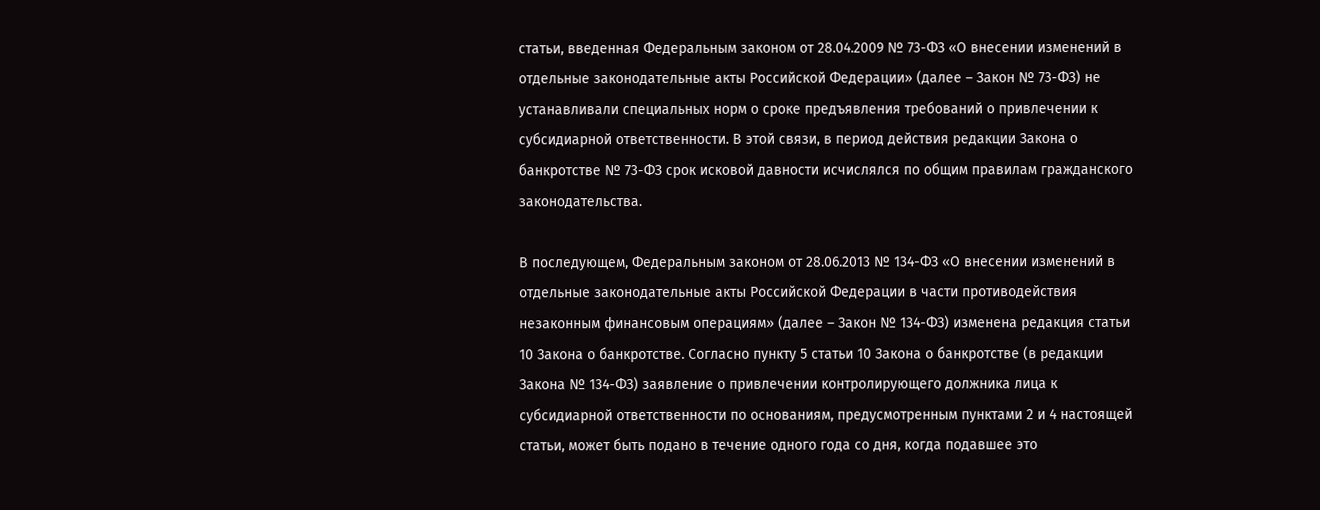статьи, введенная Федеральным законом от 28.04.2009 № 73-ФЗ «О внесении изменений в отдельные законодательные акты Российской Федерации» (далее – Закон № 73-ФЗ) не устанавливали специальных норм о сроке предъявления требований о привлечении к субсидиарной ответственности. В этой связи, в период действия редакции Закона о банкротстве № 73-ФЗ срок исковой давности исчислялся по общим правилам гражданского законодательства.

В последующем, Федеральным законом от 28.06.2013 № 134-ФЗ «О внесении изменений в отдельные законодательные акты Российской Федерации в части противодействия незаконным финансовым операциям» (далее – Закон № 134-ФЗ) изменена редакция статьи 10 Закона о банкротстве. Согласно пункту 5 статьи 10 Закона о банкротстве (в редакции Закона № 134-ФЗ) заявление о привлечении контролирующего должника лица к субсидиарной ответственности по основаниям, предусмотренным пунктами 2 и 4 настоящей статьи, может быть подано в течение одного года со дня, когда подавшее это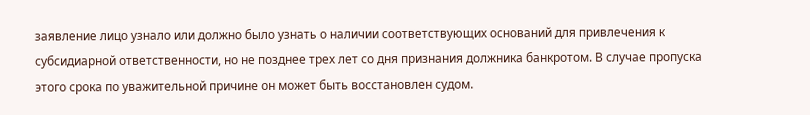заявление лицо узнало или должно было узнать о наличии соответствующих оснований для привлечения к субсидиарной ответственности, но не позднее трех лет со дня признания должника банкротом. В случае пропуска этого срока по уважительной причине он может быть восстановлен судом.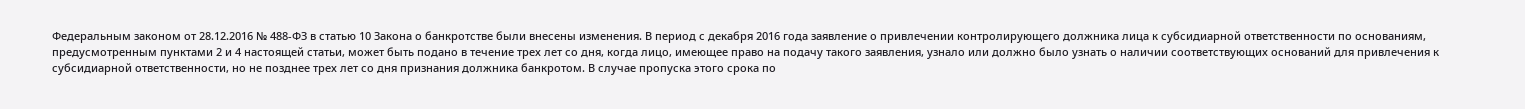Федеральным законом от 28.12.2016 № 488-ФЗ в статью 10 Закона о банкротстве были внесены изменения. В период с декабря 2016 года заявление о привлечении контролирующего должника лица к субсидиарной ответственности по основаниям, предусмотренным пунктами 2 и 4 настоящей статьи, может быть подано в течение трех лет со дня, когда лицо, имеющее право на подачу такого заявления, узнало или должно было узнать о наличии соответствующих оснований для привлечения к субсидиарной ответственности, но не позднее трех лет со дня признания должника банкротом. В случае пропуска этого срока по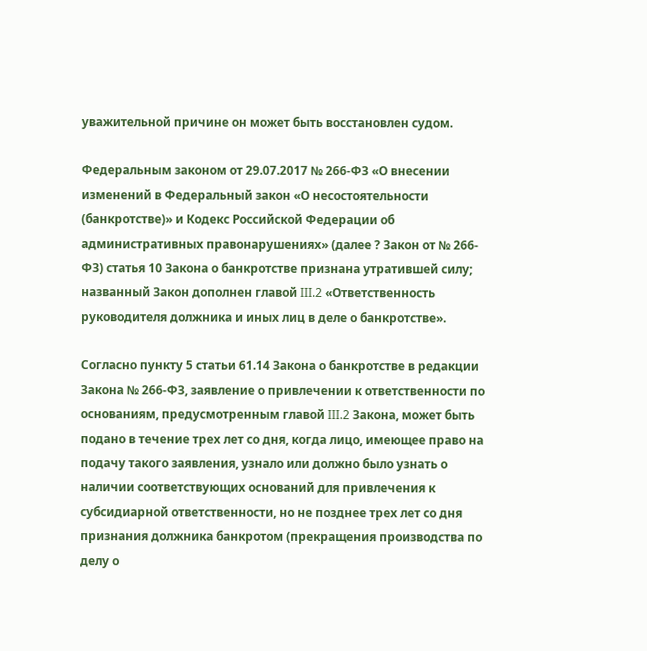уважительной причине он может быть восстановлен судом.

Федеральным законом от 29.07.2017 № 266-ФЗ «О внесении изменений в Федеральный закон «О несостоятельности (банкротстве)» и Кодекс Российской Федерации об административных правонарушениях» (далее ? Закон от № 266-ФЗ) статья 10 Закона о банкротстве признана утратившей силу; названный Закон дополнен главой III.2 «Ответственность руководителя должника и иных лиц в деле о банкротстве».

Согласно пункту 5 статьи 61.14 Закона о банкротстве в редакции Закона № 266-ФЗ, заявление о привлечении к ответственности по основаниям, предусмотренным главой III.2 Закона, может быть подано в течение трех лет со дня, когда лицо, имеющее право на подачу такого заявления, узнало или должно было узнать о наличии соответствующих оснований для привлечения к субсидиарной ответственности, но не позднее трех лет со дня признания должника банкротом (прекращения производства по делу о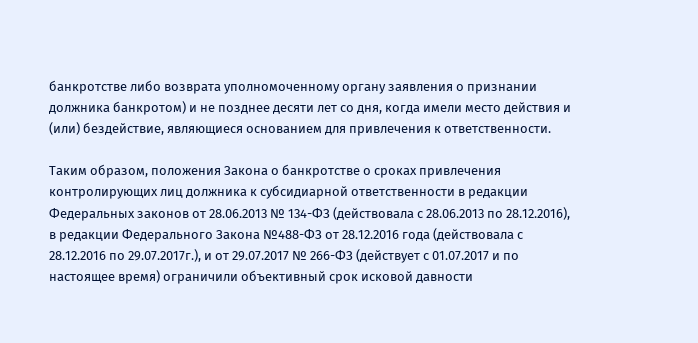банкротстве либо возврата уполномоченному органу заявления о признании должника банкротом) и не позднее десяти лет со дня, когда имели место действия и (или) бездействие, являющиеся основанием для привлечения к ответственности.

Таким образом, положения Закона о банкротстве о сроках привлечения контролирующих лиц должника к субсидиарной ответственности в редакции Федеральных законов от 28.06.2013 № 134-ФЗ (действовала с 28.06.2013 по 28.12.2016), в редакции Федерального Закона №488-ФЗ от 28.12.2016 года (действовала с 28.12.2016 по 29.07.2017г.), и от 29.07.2017 № 266-ФЗ (действует с 01.07.2017 и по настоящее время) ограничили объективный срок исковой давности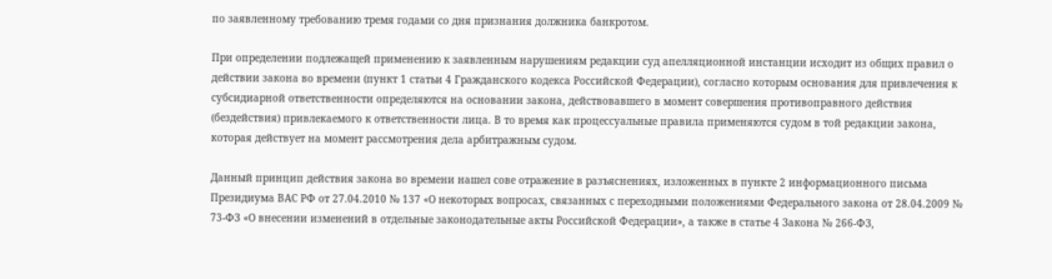по заявленному требованию тремя годами со дня признания должника банкротом.

При определении подлежащей применению к заявленным нарушениям редакции суд апелляционной инстанции исходит из общих правил о действии закона во времени (пункт 1 статьи 4 Гражданского кодекса Российской Федерации), согласно которым основания для привлечения к субсидиарной ответственности определяются на основании закона, действовавшего в момент совершения противоправного действия (бездействия) привлекаемого к ответственности лица. В то время как процессуальные правила применяются судом в той редакции закона, которая действует на момент рассмотрения дела арбитражным судом.

Данный принцип действия закона во времени нашел сове отражение в разъяснениях, изложенных в пункте 2 информационного письма Президиума ВАС РФ от 27.04.2010 № 137 «О некоторых вопросах, связанных с переходными положениями Федерального закона от 28.04.2009 № 73-ФЗ «О внесении изменений в отдельные законодательные акты Российской Федерации», а также в статье 4 Закона № 266-ФЗ,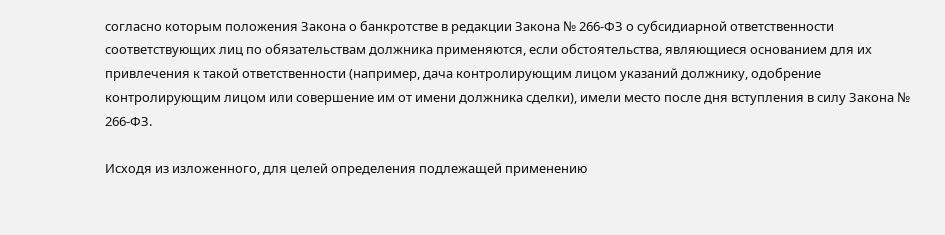согласно которым положения Закона о банкротстве в редакции Закона № 266-ФЗ о субсидиарной ответственности соответствующих лиц по обязательствам должника применяются, если обстоятельства, являющиеся основанием для их привлечения к такой ответственности (например, дача контролирующим лицом указаний должнику, одобрение контролирующим лицом или совершение им от имени должника сделки), имели место после дня вступления в силу Закона № 266-ФЗ.

Исходя из изложенного, для целей определения подлежащей применению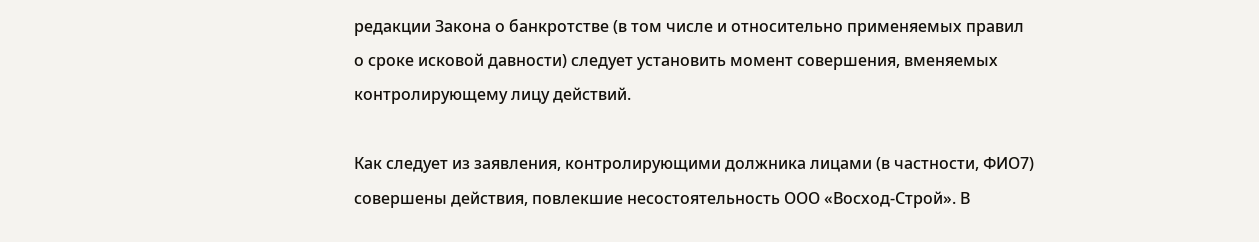редакции Закона о банкротстве (в том числе и относительно применяемых правил о сроке исковой давности) следует установить момент совершения, вменяемых контролирующему лицу действий.

Как следует из заявления, контролирующими должника лицами (в частности, ФИО7) совершены действия, повлекшие несостоятельность ООО «Восход-Строй». В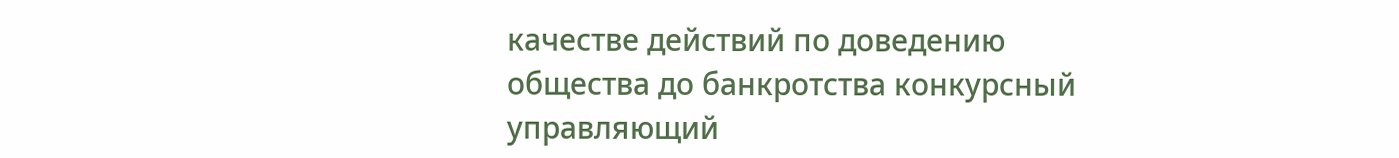качестве действий по доведению общества до банкротства конкурсный управляющий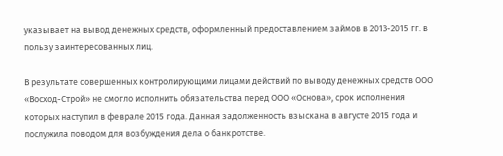указывает на вывод денежных средств, оформленный предоставлением займов в 2013-2015 гг. в пользу заинтересованных лиц.

В результате совершенных контролирующими лицами действий по выводу денежных средств ООО «Восход-Строй» не смогло исполнить обязательства перед ООО «Основа», срок исполнения которых наступил в феврале 2015 года. Данная задолженность взыскана в августе 2015 года и послужила поводом для возбуждения дела о банкротстве.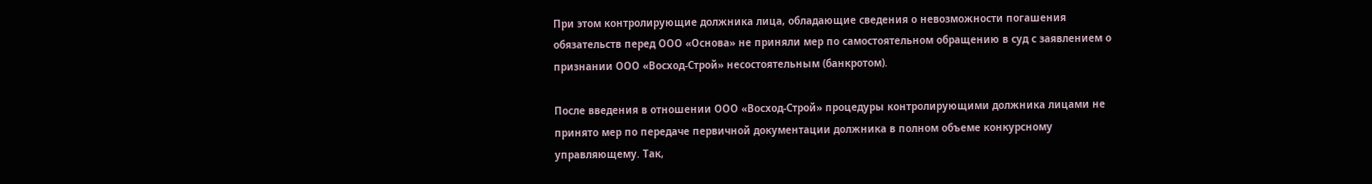При этом контролирующие должника лица, обладающие сведения о невозможности погашения обязательств перед ООО «Основа» не приняли мер по самостоятельном обращению в суд с заявлением о признании ООО «Восход-Строй» несостоятельным (банкротом).

После введения в отношении ООО «Восход-Строй» процедуры контролирующими должника лицами не принято мер по передаче первичной документации должника в полном объеме конкурсному управляющему. Так,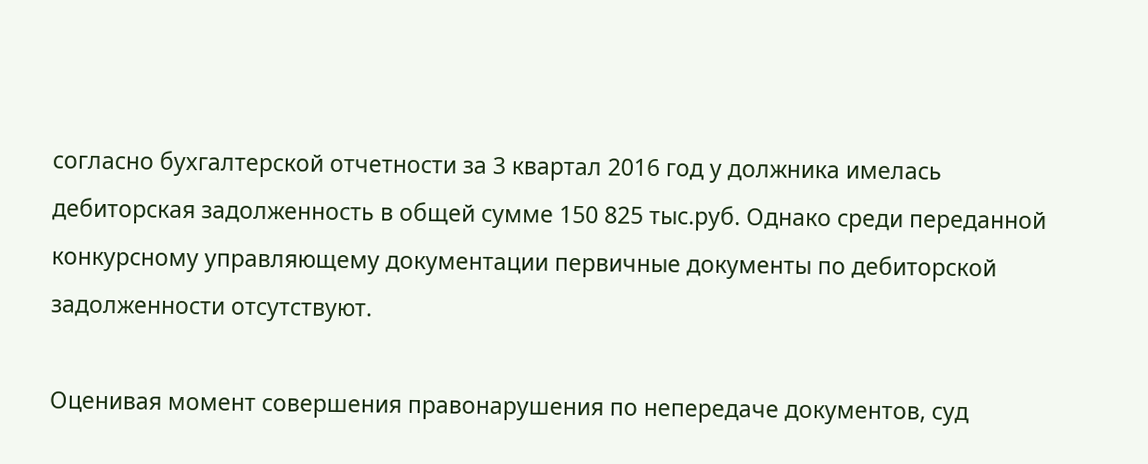согласно бухгалтерской отчетности за 3 квартал 2016 год у должника имелась дебиторская задолженность в общей сумме 150 825 тыс.руб. Однако среди переданной конкурсному управляющему документации первичные документы по дебиторской задолженности отсутствуют.

Оценивая момент совершения правонарушения по непередаче документов, суд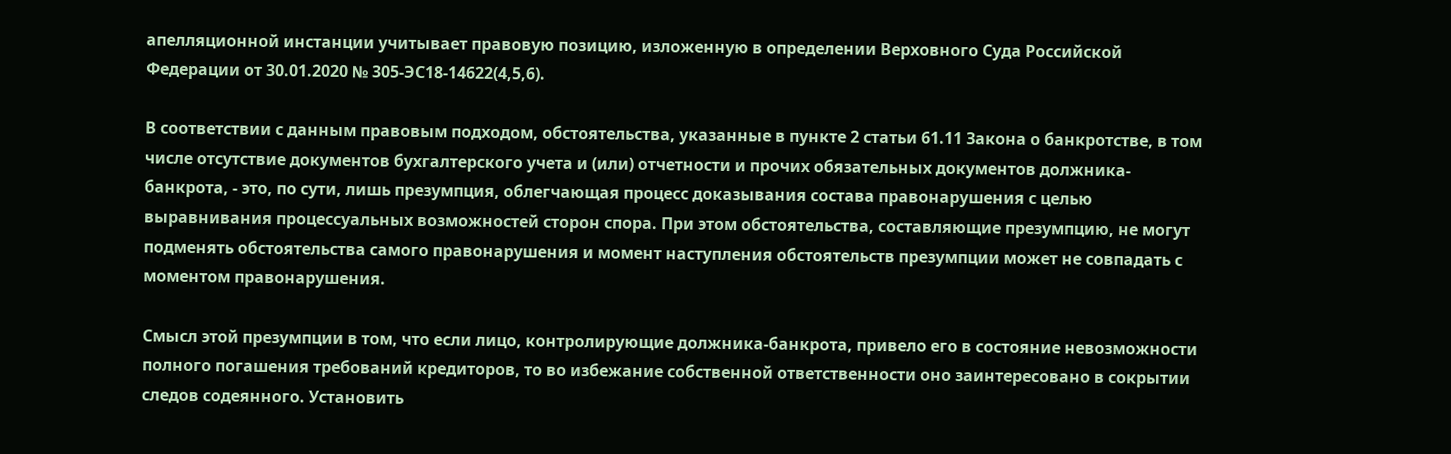апелляционной инстанции учитывает правовую позицию, изложенную в определении Верховного Суда Российской Федерации от 30.01.2020 № 305-ЭС18-14622(4,5,6).

В соответствии с данным правовым подходом, обстоятельства, указанные в пункте 2 статьи 61.11 Закона о банкротстве, в том числе отсутствие документов бухгалтерского учета и (или) отчетности и прочих обязательных документов должника-банкрота, - это, по сути, лишь презумпция, облегчающая процесс доказывания состава правонарушения с целью выравнивания процессуальных возможностей сторон спора. При этом обстоятельства, составляющие презумпцию, не могут подменять обстоятельства самого правонарушения и момент наступления обстоятельств презумпции может не совпадать с моментом правонарушения.

Смысл этой презумпции в том, что если лицо, контролирующие должника-банкрота, привело его в состояние невозможности полного погашения требований кредиторов, то во избежание собственной ответственности оно заинтересовано в сокрытии следов содеянного. Установить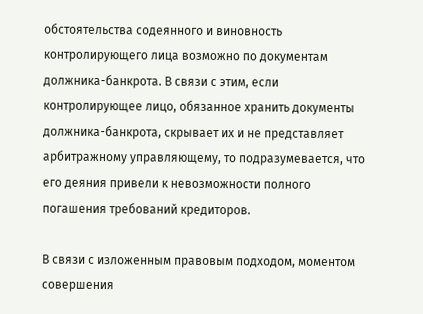обстоятельства содеянного и виновность контролирующего лица возможно по документам должника-банкрота. В связи с этим, если контролирующее лицо, обязанное хранить документы должника-банкрота, скрывает их и не представляет арбитражному управляющему, то подразумевается, что его деяния привели к невозможности полного погашения требований кредиторов.

В связи с изложенным правовым подходом, моментом совершения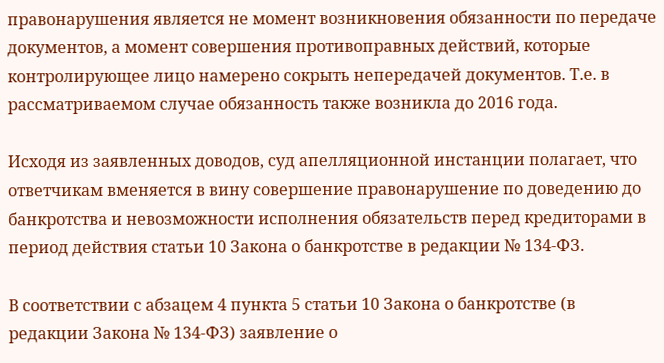правонарушения является не момент возникновения обязанности по передаче документов, а момент совершения противоправных действий, которые контролирующее лицо намерено сокрыть непередачей документов. Т.е. в рассматриваемом случае обязанность также возникла до 2016 года.

Исходя из заявленных доводов, суд апелляционной инстанции полагает, что ответчикам вменяется в вину совершение правонарушение по доведению до банкротства и невозможности исполнения обязательств перед кредиторами в период действия статьи 10 Закона о банкротстве в редакции № 134-ФЗ.

В соответствии с абзацем 4 пункта 5 статьи 10 Закона о банкротстве (в редакции Закона № 134-ФЗ) заявление о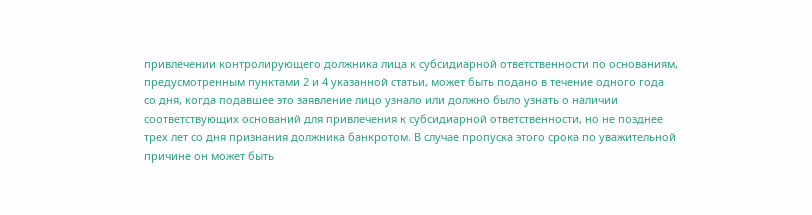привлечении контролирующего должника лица к субсидиарной ответственности по основаниям, предусмотренным пунктами 2 и 4 указанной статьи, может быть подано в течение одного года со дня, когда подавшее это заявление лицо узнало или должно было узнать о наличии соответствующих оснований для привлечения к субсидиарной ответственности, но не позднее трех лет со дня признания должника банкротом. В случае пропуска этого срока по уважительной причине он может быть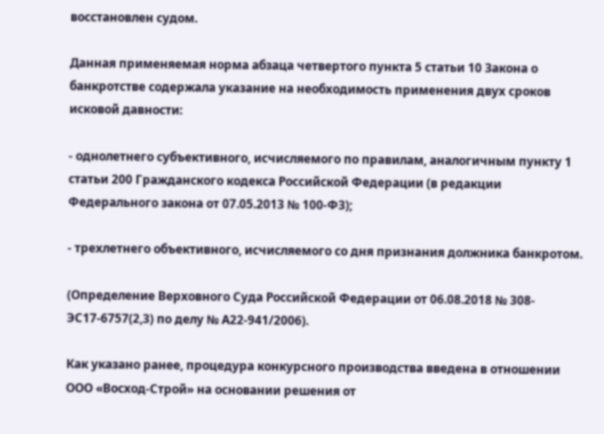восстановлен судом.

Данная применяемая норма абзаца четвертого пункта 5 статьи 10 Закона о банкротстве содержала указание на необходимость применения двух сроков исковой давности:

- однолетнего субъективного, исчисляемого по правилам, аналогичным пункту 1 статьи 200 Гражданского кодекса Российской Федерации (в редакции Федерального закона от 07.05.2013 № 100-ФЗ);

- трехлетнего объективного, исчисляемого со дня признания должника банкротом.

(Определение Верховного Суда Российской Федерации от 06.08.2018 № 308-ЭС17-6757(2,3) по делу № А22-941/2006).

Как указано ранее, процедура конкурсного производства введена в отношении ООО «Восход-Строй» на основании решения от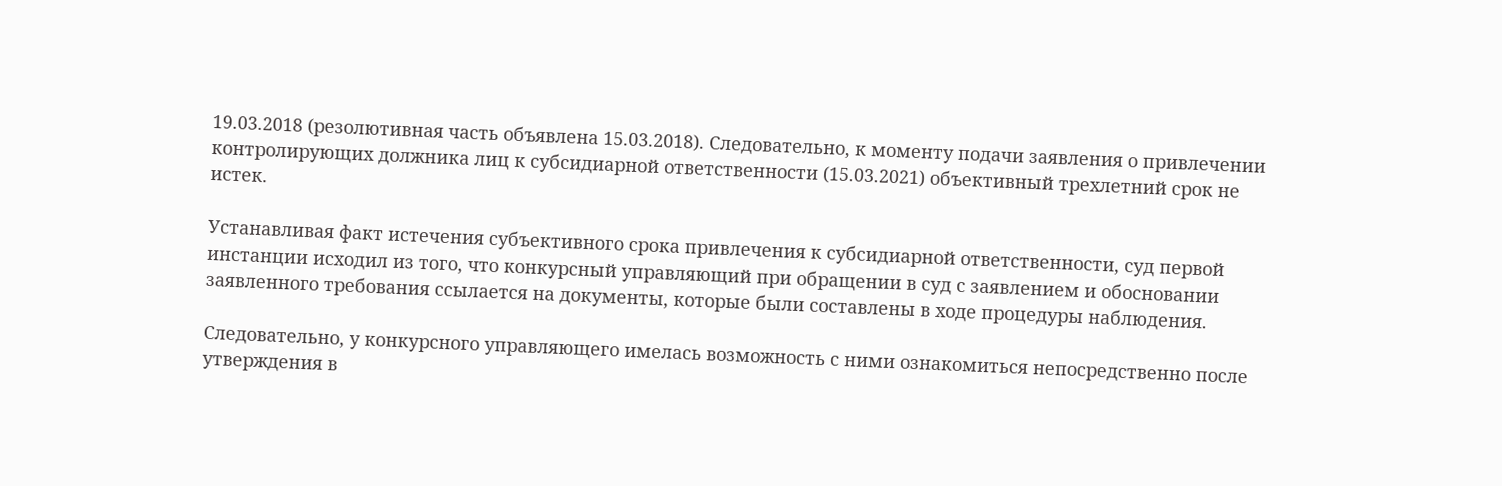19.03.2018 (резолютивная часть объявлена 15.03.2018). Следовательно, к моменту подачи заявления о привлечении контролирующих должника лиц к субсидиарной ответственности (15.03.2021) объективный трехлетний срок не истек.

Устанавливая факт истечения субъективного срока привлечения к субсидиарной ответственности, суд первой инстанции исходил из того, что конкурсный управляющий при обращении в суд с заявлением и обосновании заявленного требования ссылается на документы, которые были составлены в ходе процедуры наблюдения.

Следовательно, у конкурсного управляющего имелась возможность с ними ознакомиться непосредственно после утверждения в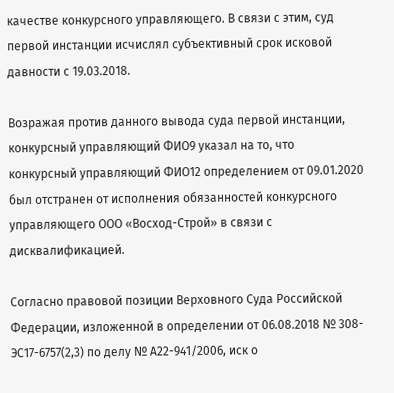качестве конкурсного управляющего. В связи с этим, суд первой инстанции исчислял субъективный срок исковой давности с 19.03.2018.

Возражая против данного вывода суда первой инстанции, конкурсный управляющий ФИО9 указал на то, что конкурсный управляющий ФИО12 определением от 09.01.2020 был отстранен от исполнения обязанностей конкурсного управляющего ООО «Восход-Строй» в связи с дисквалификацией.

Согласно правовой позиции Верховного Суда Российской Федерации, изложенной в определении от 06.08.2018 № 308-ЭС17-6757(2,3) по делу № А22-941/2006, иск о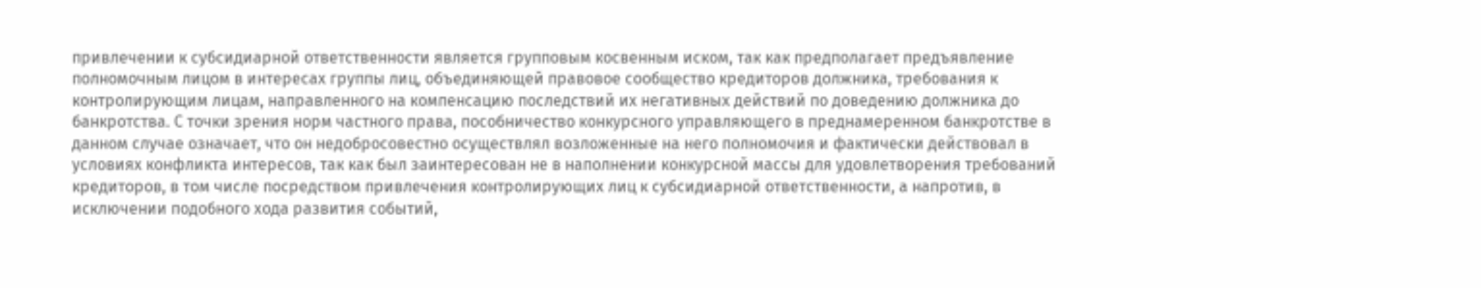привлечении к субсидиарной ответственности является групповым косвенным иском, так как предполагает предъявление полномочным лицом в интересах группы лиц, объединяющей правовое сообщество кредиторов должника, требования к контролирующим лицам, направленного на компенсацию последствий их негативных действий по доведению должника до банкротства. С точки зрения норм частного права, пособничество конкурсного управляющего в преднамеренном банкротстве в данном случае означает, что он недобросовестно осуществлял возложенные на него полномочия и фактически действовал в условиях конфликта интересов, так как был заинтересован не в наполнении конкурсной массы для удовлетворения требований кредиторов, в том числе посредством привлечения контролирующих лиц к субсидиарной ответственности, а напротив, в исключении подобного хода развития событий,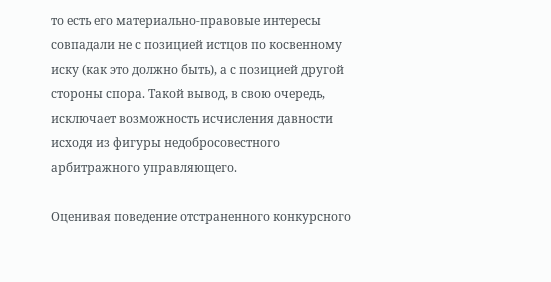то есть его материально-правовые интересы совпадали не с позицией истцов по косвенному иску (как это должно быть), а с позицией другой стороны спора. Такой вывод, в свою очередь, исключает возможность исчисления давности исходя из фигуры недобросовестного арбитражного управляющего.

Оценивая поведение отстраненного конкурсного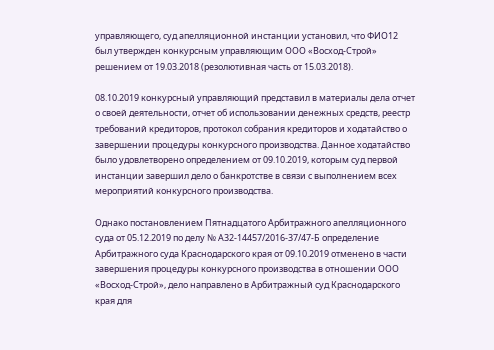управляющего, суд апелляционной инстанции установил, что ФИО12 был утвержден конкурсным управляющим ООО «Восход-Строй» решением от 19.03.2018 (резолютивная часть от 15.03.2018).

08.10.2019 конкурсный управляющий представил в материалы дела отчет о своей деятельности, отчет об использовании денежных средств, реестр требований кредиторов, протокол собрания кредиторов и ходатайство о завершении процедуры конкурсного производства. Данное ходатайство было удовлетворено определением от 09.10.2019, которым суд первой инстанции завершил дело о банкротстве в связи с выполнением всех мероприятий конкурсного производства.

Однако постановлением Пятнадцатого Арбитражного апелляционного суда от 05.12.2019 по делу № А32-14457/2016-37/47-Б определение Арбитражного суда Краснодарского края от 09.10.2019 отменено в части завершения процедуры конкурсного производства в отношении ООО «Восход-Строй», дело направлено в Арбитражный суд Краснодарского края для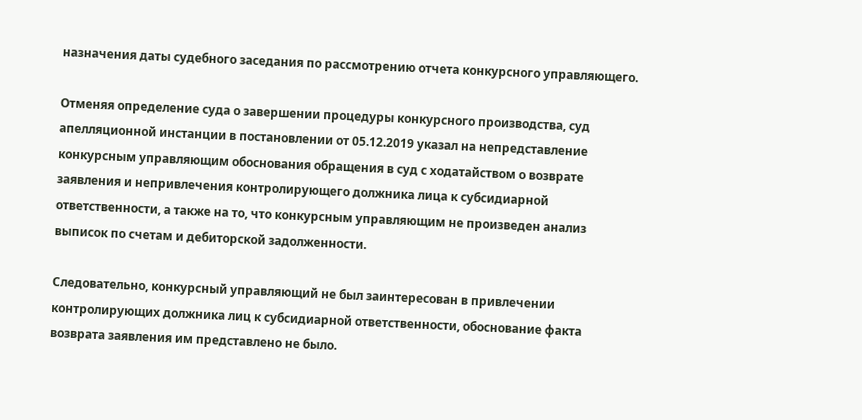назначения даты судебного заседания по рассмотрению отчета конкурсного управляющего.

Отменяя определение суда о завершении процедуры конкурсного производства, суд апелляционной инстанции в постановлении от 05.12.2019 указал на непредставление конкурсным управляющим обоснования обращения в суд с ходатайством о возврате заявления и непривлечения контролирующего должника лица к субсидиарной ответственности, а также на то, что конкурсным управляющим не произведен анализ выписок по счетам и дебиторской задолженности.

Следовательно, конкурсный управляющий не был заинтересован в привлечении контролирующих должника лиц к субсидиарной ответственности, обоснование факта возврата заявления им представлено не было.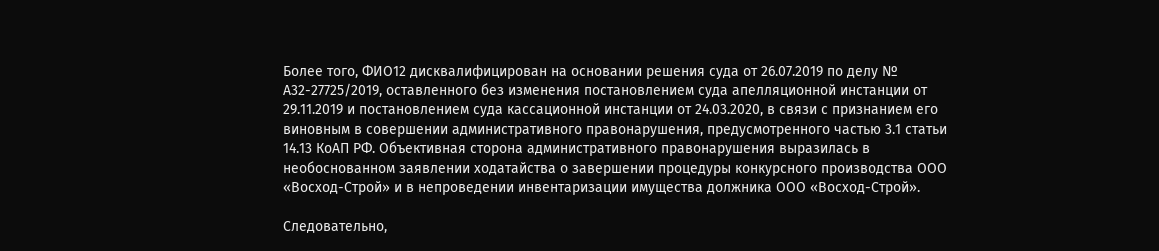Более того, ФИО12 дисквалифицирован на основании решения суда от 26.07.2019 по делу № А32-27725/2019, оставленного без изменения постановлением суда апелляционной инстанции от 29.11.2019 и постановлением суда кассационной инстанции от 24.03.2020, в связи с признанием его виновным в совершении административного правонарушения, предусмотренного частью 3.1 статьи 14.13 КоАП РФ. Объективная сторона административного правонарушения выразилась в необоснованном заявлении ходатайства о завершении процедуры конкурсного производства ООО «Восход-Строй» и в непроведении инвентаризации имущества должника ООО «Восход-Строй».

Следовательно,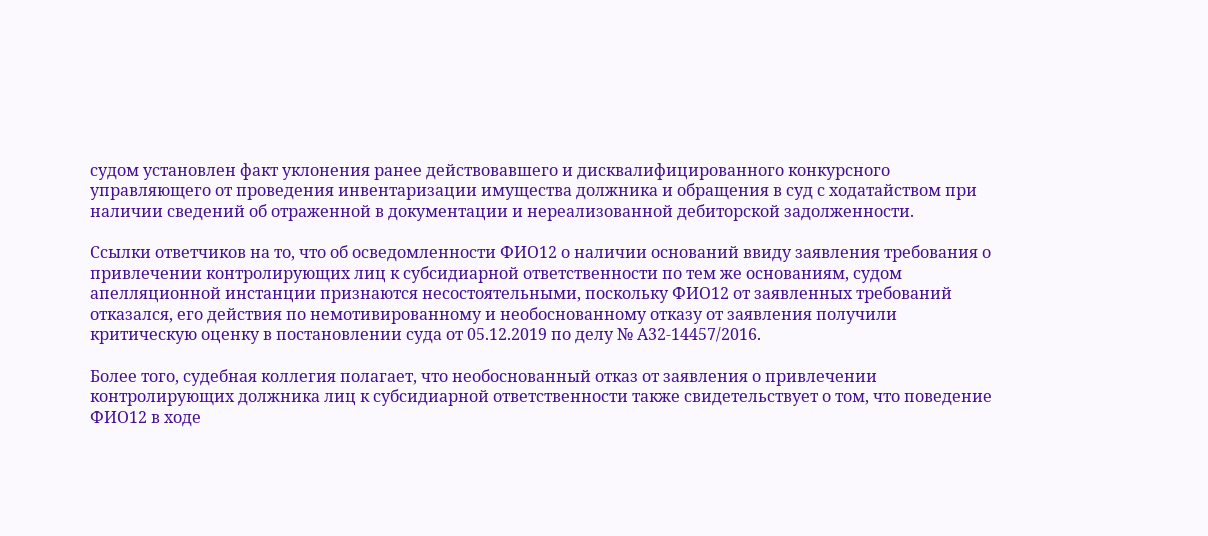судом установлен факт уклонения ранее действовавшего и дисквалифицированного конкурсного управляющего от проведения инвентаризации имущества должника и обращения в суд с ходатайством при наличии сведений об отраженной в документации и нереализованной дебиторской задолженности.

Ссылки ответчиков на то, что об осведомленности ФИО12 о наличии оснований ввиду заявления требования о привлечении контролирующих лиц к субсидиарной ответственности по тем же основаниям, судом апелляционной инстанции признаются несостоятельными, поскольку ФИО12 от заявленных требований отказался, его действия по немотивированному и необоснованному отказу от заявления получили критическую оценку в постановлении суда от 05.12.2019 по делу № А32-14457/2016.

Более того, судебная коллегия полагает, что необоснованный отказ от заявления о привлечении контролирующих должника лиц к субсидиарной ответственности также свидетельствует о том, что поведение ФИО12 в ходе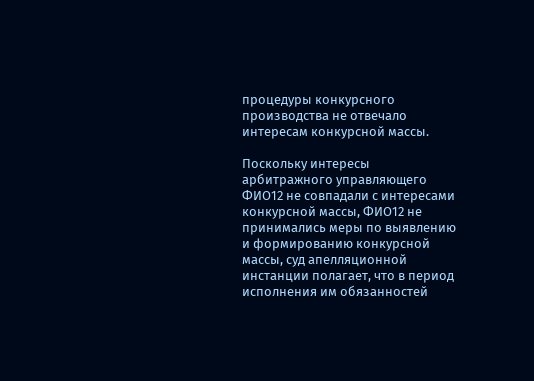процедуры конкурсного производства не отвечало интересам конкурсной массы.

Поскольку интересы арбитражного управляющего ФИО12 не совпадали с интересами конкурсной массы, ФИО12 не принимались меры по выявлению и формированию конкурсной массы, суд апелляционной инстанции полагает, что в период исполнения им обязанностей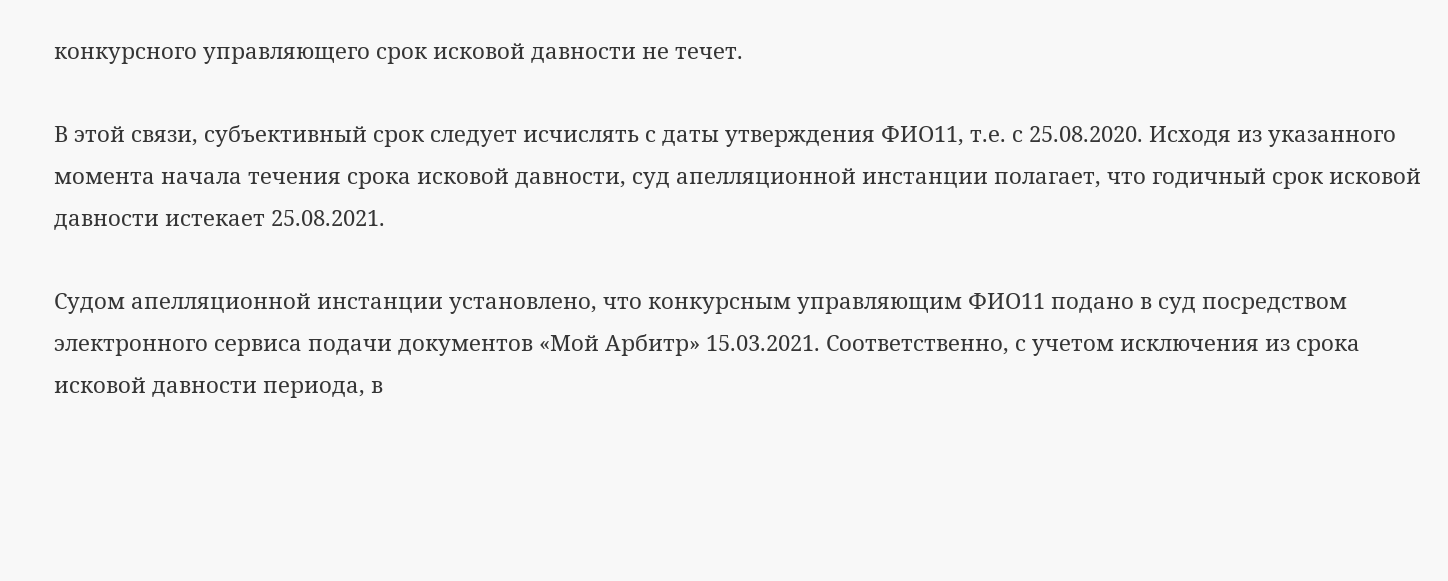конкурсного управляющего срок исковой давности не течет.

В этой связи, субъективный срок следует исчислять с даты утверждения ФИО11, т.е. с 25.08.2020. Исходя из указанного момента начала течения срока исковой давности, суд апелляционной инстанции полагает, что годичный срок исковой давности истекает 25.08.2021.

Судом апелляционной инстанции установлено, что конкурсным управляющим ФИО11 подано в суд посредством электронного сервиса подачи документов «Мой Арбитр» 15.03.2021. Соответственно, с учетом исключения из срока исковой давности периода, в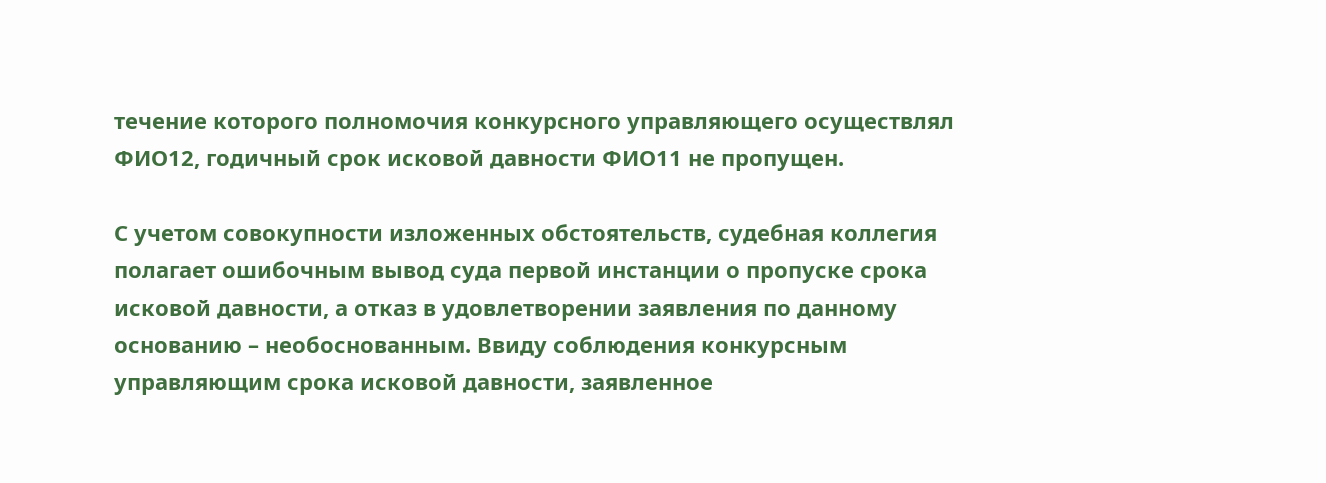течение которого полномочия конкурсного управляющего осуществлял ФИО12, годичный срок исковой давности ФИО11 не пропущен.

С учетом совокупности изложенных обстоятельств, судебная коллегия полагает ошибочным вывод суда первой инстанции о пропуске срока исковой давности, а отказ в удовлетворении заявления по данному основанию – необоснованным. Ввиду соблюдения конкурсным управляющим срока исковой давности, заявленное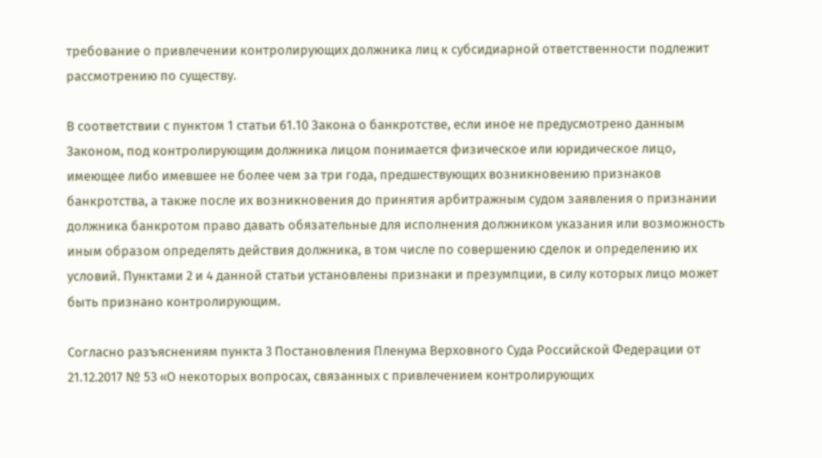требование о привлечении контролирующих должника лиц к субсидиарной ответственности подлежит рассмотрению по существу.

В соответствии с пунктом 1 статьи 61.10 Закона о банкротстве, если иное не предусмотрено данным Законом, под контролирующим должника лицом понимается физическое или юридическое лицо, имеющее либо имевшее не более чем за три года, предшествующих возникновению признаков банкротства, а также после их возникновения до принятия арбитражным судом заявления о признании должника банкротом право давать обязательные для исполнения должником указания или возможность иным образом определять действия должника, в том числе по совершению сделок и определению их условий. Пунктами 2 и 4 данной статьи установлены признаки и презумпции, в силу которых лицо может быть признано контролирующим.

Согласно разъяснениям пункта 3 Постановления Пленума Верховного Суда Российской Федерации от 21.12.2017 № 53 «О некоторых вопросах, связанных с привлечением контролирующих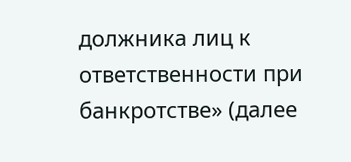должника лиц к ответственности при банкротстве» (далее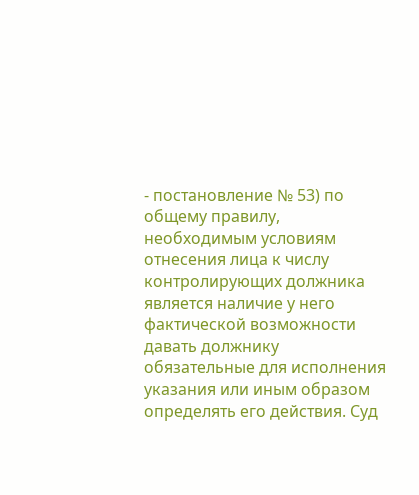- постановление № 53) по общему правилу, необходимым условиям отнесения лица к числу контролирующих должника является наличие у него фактической возможности давать должнику обязательные для исполнения указания или иным образом определять его действия. Суд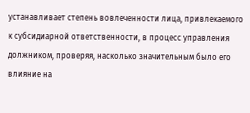устанавливает степень вовлеченности лица, привлекаемого к субсидиарной ответственности, в процесс управления должником, проверяя, насколько значительным было его влияние на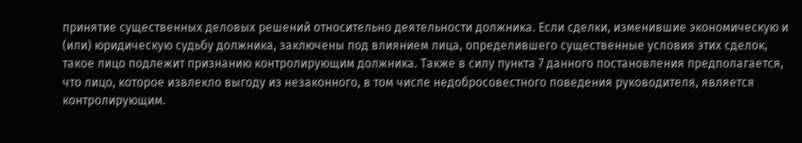принятие существенных деловых решений относительно деятельности должника. Если сделки, изменившие экономическую и (или) юридическую судьбу должника, заключены под влиянием лица, определившего существенные условия этих сделок, такое лицо подлежит признанию контролирующим должника. Также в силу пункта 7 данного постановления предполагается, что лицо, которое извлекло выгоду из незаконного, в том числе недобросовестного поведения руководителя, является контролирующим.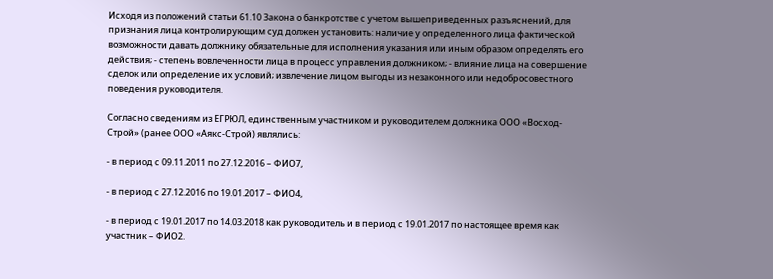Исходя из положений статьи 61.10 Закона о банкротстве с учетом вышеприведенных разъяснений, для признания лица контролирующим суд должен установить: наличие у определенного лица фактической возможности давать должнику обязательные для исполнения указания или иным образом определять его действия; - степень вовлеченности лица в процесс управления должником; - влияние лица на совершение сделок или определение их условий; извлечение лицом выгоды из незаконного или недобросовестного поведения руководителя.

Согласно сведениям из ЕГРЮЛ, единственным участником и руководителем должника ООО «Восход-Строй» (ранее ООО «Аякс-Строй) являлись:

- в период с 09.11.2011 по 27.12.2016 – ФИО7,

- в период с 27.12.2016 по 19.01.2017 – ФИО4,

- в период с 19.01.2017 по 14.03.2018 как руководитель и в период с 19.01.2017 по настоящее время как участник – ФИО2.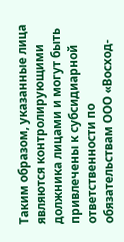Таким образом, указанные лица являются контролирующими должника лицами и могут быть привлечены к субсидиарной ответственности по обязательствам ООО «Восход-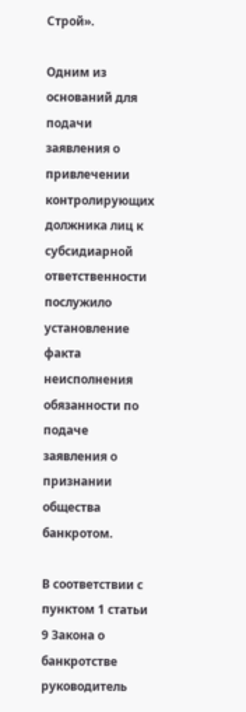Строй».

Одним из оснований для подачи заявления о привлечении контролирующих должника лиц к субсидиарной ответственности послужило установление факта неисполнения обязанности по подаче заявления о признании общества банкротом.

В соответствии с пунктом 1 статьи 9 Закона о банкротстве руководитель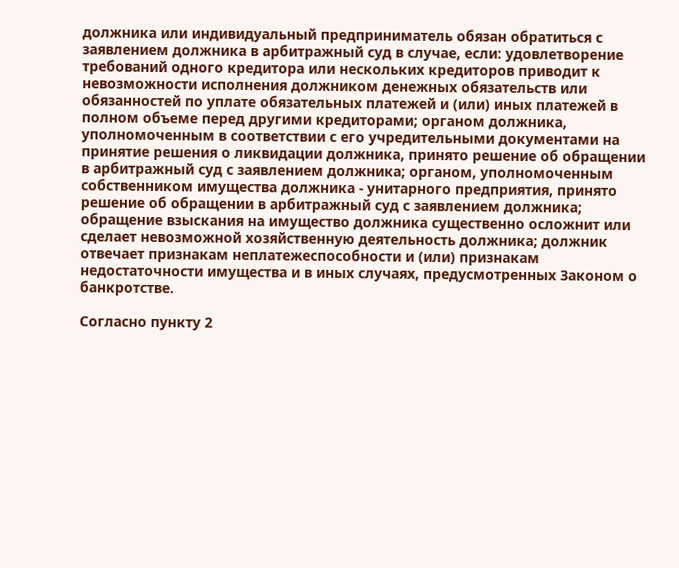должника или индивидуальный предприниматель обязан обратиться с заявлением должника в арбитражный суд в случае, если: удовлетворение требований одного кредитора или нескольких кредиторов приводит к невозможности исполнения должником денежных обязательств или обязанностей по уплате обязательных платежей и (или) иных платежей в полном объеме перед другими кредиторами; органом должника, уполномоченным в соответствии с его учредительными документами на принятие решения о ликвидации должника, принято решение об обращении в арбитражный суд с заявлением должника; органом, уполномоченным собственником имущества должника - унитарного предприятия, принято решение об обращении в арбитражный суд с заявлением должника; обращение взыскания на имущество должника существенно осложнит или сделает невозможной хозяйственную деятельность должника; должник отвечает признакам неплатежеспособности и (или) признакам недостаточности имущества и в иных случаях, предусмотренных Законом о банкротстве.

Согласно пункту 2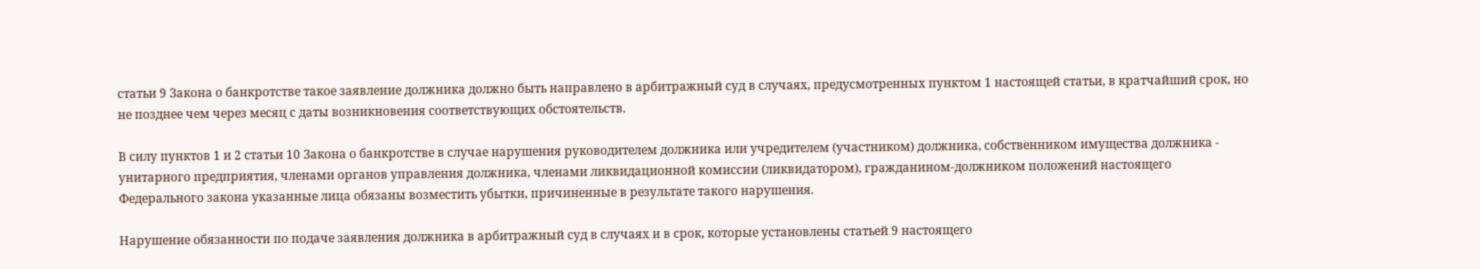статьи 9 Закона о банкротстве такое заявление должника должно быть направлено в арбитражный суд в случаях, предусмотренных пунктом 1 настоящей статьи, в кратчайший срок, но не позднее чем через месяц с даты возникновения соответствующих обстоятельств.

В силу пунктов 1 и 2 статьи 10 Закона о банкротстве в случае нарушения руководителем должника или учредителем (участником) должника, собственником имущества должника - унитарного предприятия, членами органов управления должника, членами ликвидационной комиссии (ликвидатором), гражданином-должником положений настоящего Федерального закона указанные лица обязаны возместить убытки, причиненные в результате такого нарушения.

Нарушение обязанности по подаче заявления должника в арбитражный суд в случаях и в срок, которые установлены статьей 9 настоящего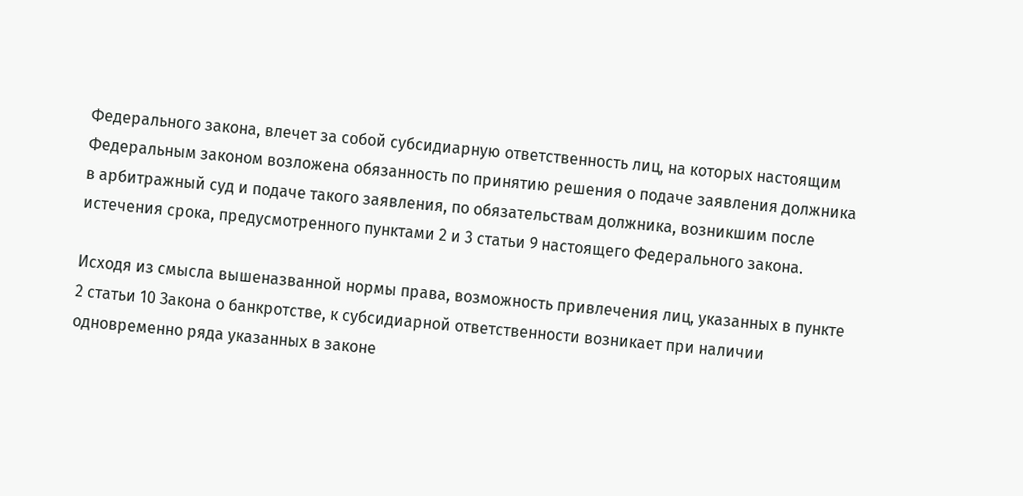Федерального закона, влечет за собой субсидиарную ответственность лиц, на которых настоящим Федеральным законом возложена обязанность по принятию решения о подаче заявления должника в арбитражный суд и подаче такого заявления, по обязательствам должника, возникшим после истечения срока, предусмотренного пунктами 2 и 3 статьи 9 настоящего Федерального закона.

Исходя из смысла вышеназванной нормы права, возможность привлечения лиц, указанных в пункте 2 статьи 10 Закона о банкротстве, к субсидиарной ответственности возникает при наличии одновременно ряда указанных в законе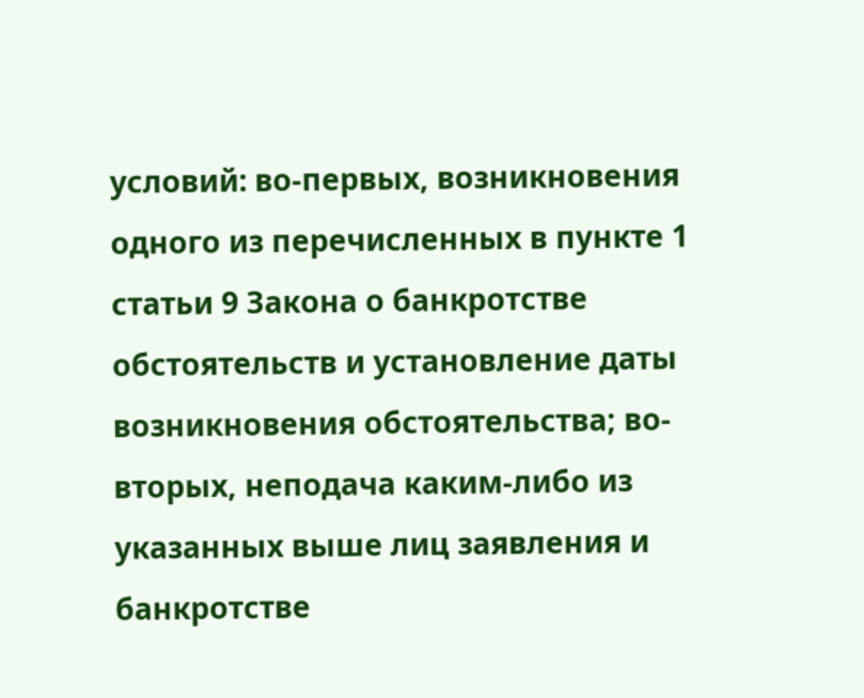условий: во-первых, возникновения одного из перечисленных в пункте 1 статьи 9 Закона о банкротстве обстоятельств и установление даты возникновения обстоятельства; во-вторых, неподача каким-либо из указанных выше лиц заявления и банкротстве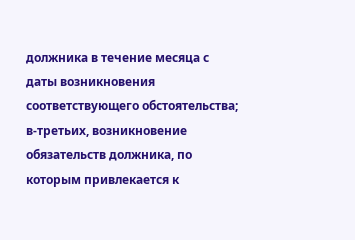должника в течение месяца с даты возникновения соответствующего обстоятельства; в-третьих, возникновение обязательств должника, по которым привлекается к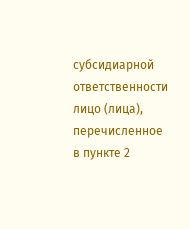субсидиарной ответственности лицо (лица), перечисленное в пункте 2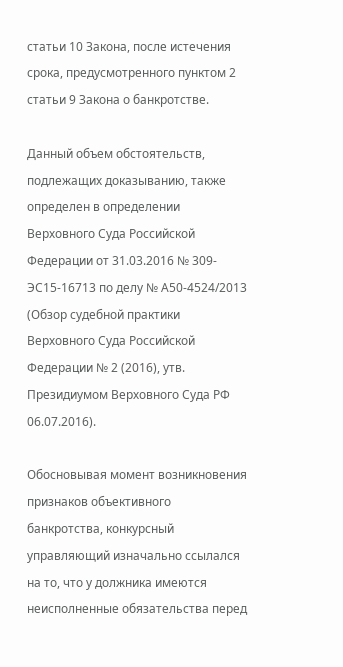статьи 10 Закона, после истечения срока, предусмотренного пунктом 2 статьи 9 Закона о банкротстве.

Данный объем обстоятельств, подлежащих доказыванию, также определен в определении Верховного Суда Российской Федерации от 31.03.2016 № 309-ЭС15-16713 по делу № А50-4524/2013 (Обзор судебной практики Верховного Суда Российской Федерации № 2 (2016), утв. Президиумом Верховного Суда РФ 06.07.2016).

Обосновывая момент возникновения признаков объективного банкротства, конкурсный управляющий изначально ссылался на то, что у должника имеются неисполненные обязательства перед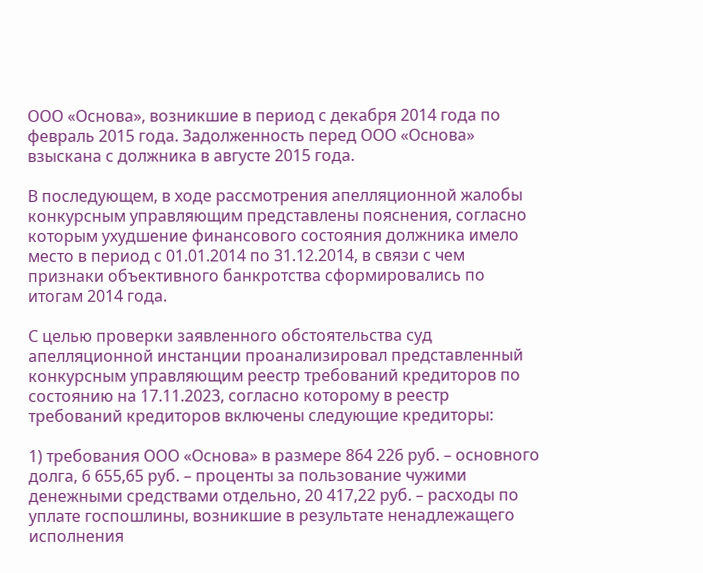ООО «Основа», возникшие в период с декабря 2014 года по февраль 2015 года. Задолженность перед ООО «Основа» взыскана с должника в августе 2015 года.

В последующем, в ходе рассмотрения апелляционной жалобы конкурсным управляющим представлены пояснения, согласно которым ухудшение финансового состояния должника имело место в период с 01.01.2014 по 31.12.2014, в связи с чем признаки объективного банкротства сформировались по итогам 2014 года.

С целью проверки заявленного обстоятельства суд апелляционной инстанции проанализировал представленный конкурсным управляющим реестр требований кредиторов по состоянию на 17.11.2023, согласно которому в реестр требований кредиторов включены следующие кредиторы:

1) требования ООО «Основа» в размере 864 226 руб. – основного долга, 6 655,65 руб. – проценты за пользование чужими денежными средствами отдельно, 20 417,22 руб. – расходы по уплате госпошлины, возникшие в результате ненадлежащего исполнения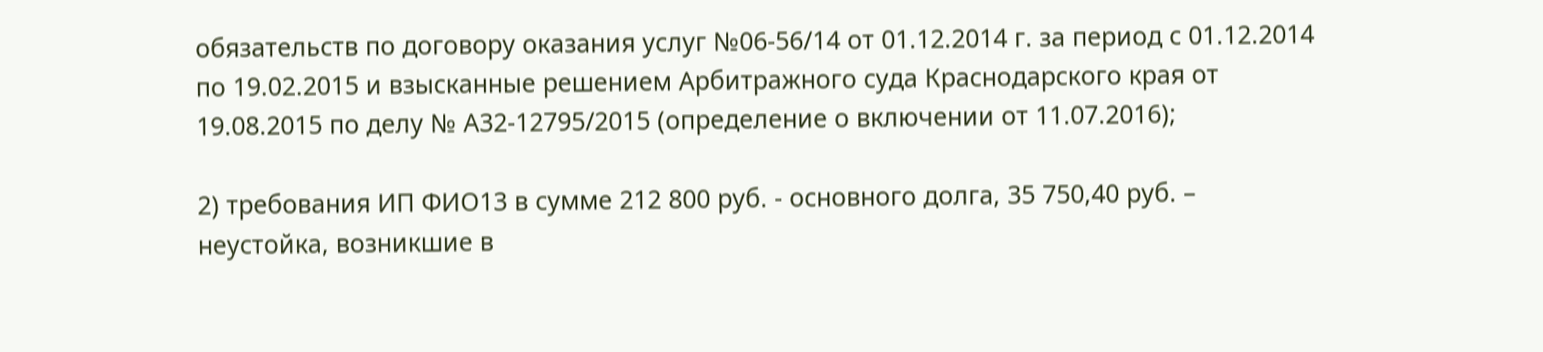обязательств по договору оказания услуг №06-56/14 от 01.12.2014 г. за период с 01.12.2014 по 19.02.2015 и взысканные решением Арбитражного суда Краснодарского края от 19.08.2015 по делу № А32-12795/2015 (определение о включении от 11.07.2016);

2) требования ИП ФИО13 в сумме 212 800 руб. - основного долга, 35 750,40 руб. – неустойка, возникшие в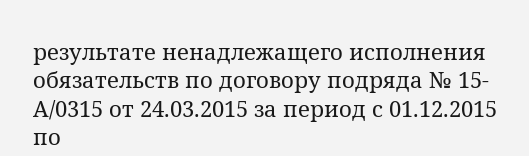результате ненадлежащего исполнения обязательств по договору подряда № 15-А/0315 от 24.03.2015 за период с 01.12.2015 по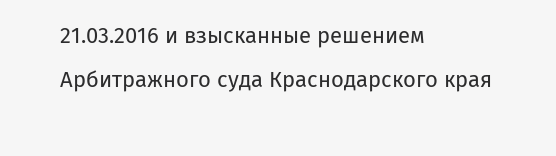21.03.2016 и взысканные решением Арбитражного суда Краснодарского края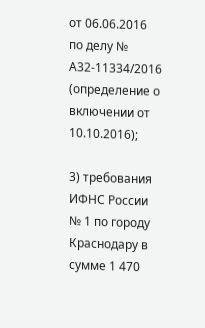от 06.06.2016 по делу № А32-11334/2016 (определение о включении от 10.10.2016);

3) требования ИФНС России № 1 по городу Краснодару в сумме 1 470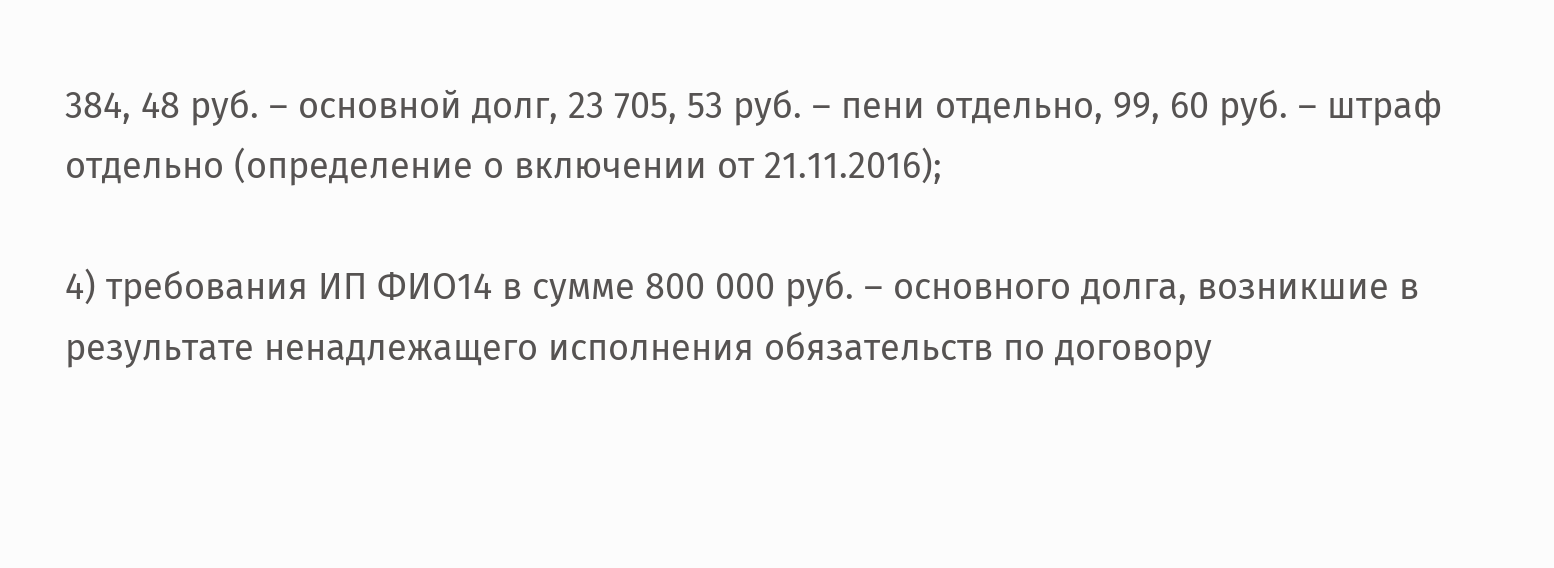384, 48 руб. – основной долг, 23 705, 53 руб. – пени отдельно, 99, 60 руб. – штраф отдельно (определение о включении от 21.11.2016);

4) требования ИП ФИО14 в сумме 800 000 руб. – основного долга, возникшие в результате ненадлежащего исполнения обязательств по договору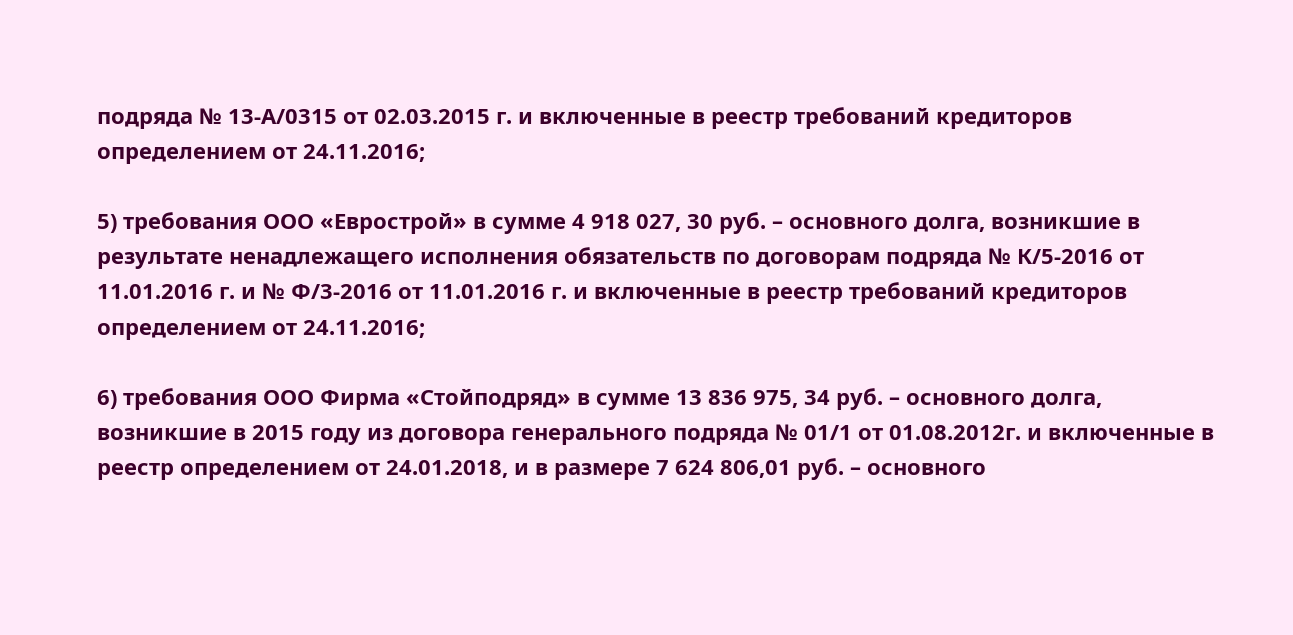подряда № 13-А/0315 от 02.03.2015 г. и включенные в реестр требований кредиторов определением от 24.11.2016;

5) требования ООО «Еврострой» в сумме 4 918 027, 30 руб. – основного долга, возникшие в результате ненадлежащего исполнения обязательств по договорам подряда № К/5-2016 от 11.01.2016 г. и № Ф/3-2016 от 11.01.2016 г. и включенные в реестр требований кредиторов определением от 24.11.2016;

6) требования ООО Фирма «Стойподряд» в сумме 13 836 975, 34 руб. – основного долга, возникшие в 2015 году из договора генерального подряда № 01/1 от 01.08.2012г. и включенные в реестр определением от 24.01.2018, и в размере 7 624 806,01 руб. – основного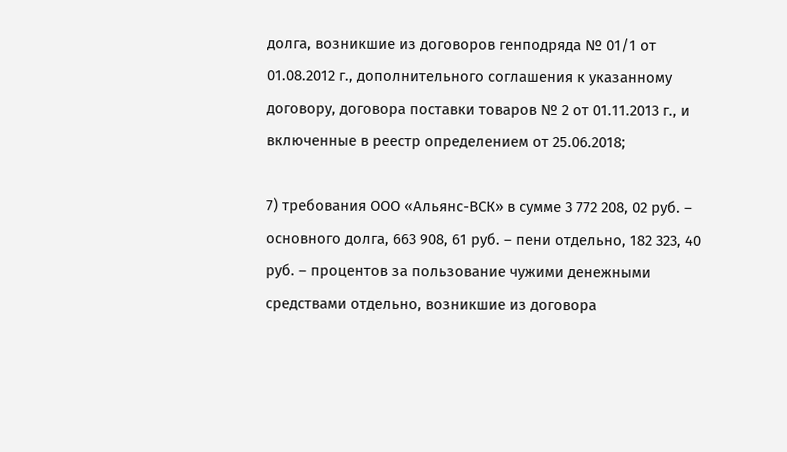долга, возникшие из договоров генподряда № 01/1 от 01.08.2012 г., дополнительного соглашения к указанному договору, договора поставки товаров № 2 от 01.11.2013 г., и включенные в реестр определением от 25.06.2018;

7) требования ООО «Альянс-ВСК» в сумме 3 772 208, 02 руб. – основного долга, 663 908, 61 руб. – пени отдельно, 182 323, 40 руб. – процентов за пользование чужими денежными средствами отдельно, возникшие из договора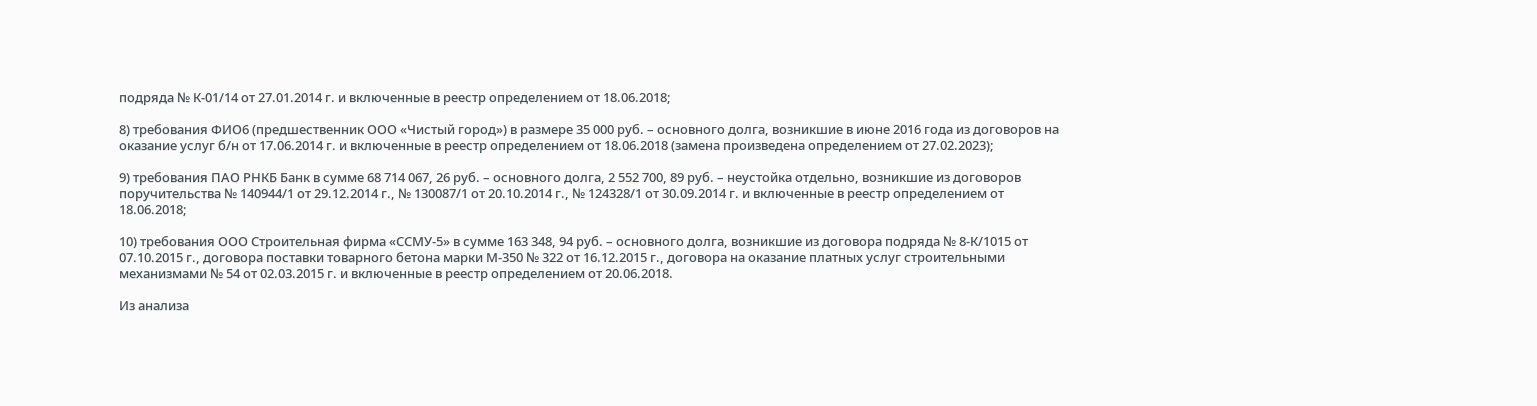подряда № К-01/14 от 27.01.2014 г. и включенные в реестр определением от 18.06.2018;

8) требования ФИО6 (предшественник ООО «Чистый город») в размере 35 000 руб. – основного долга, возникшие в июне 2016 года из договоров на оказание услуг б/н от 17.06.2014 г. и включенные в реестр определением от 18.06.2018 (замена произведена определением от 27.02.2023);

9) требования ПАО РНКБ Банк в сумме 68 714 067, 26 руб. – основного долга, 2 552 700, 89 руб. – неустойка отдельно, возникшие из договоров поручительства № 140944/1 от 29.12.2014 г., № 130087/1 от 20.10.2014 г., № 124328/1 от 30.09.2014 г. и включенные в реестр определением от 18.06.2018;

10) требования ООО Строительная фирма «ССМУ-5» в сумме 163 348, 94 руб. – основного долга, возникшие из договора подряда № 8-К/1015 от 07.10.2015 г., договора поставки товарного бетона марки М-350 № 322 от 16.12.2015 г., договора на оказание платных услуг строительными механизмами № 54 от 02.03.2015 г. и включенные в реестр определением от 20.06.2018.

Из анализа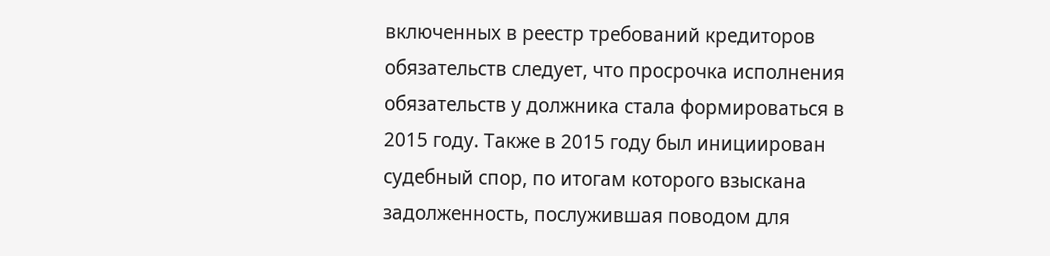включенных в реестр требований кредиторов обязательств следует, что просрочка исполнения обязательств у должника стала формироваться в 2015 году. Также в 2015 году был инициирован судебный спор, по итогам которого взыскана задолженность, послужившая поводом для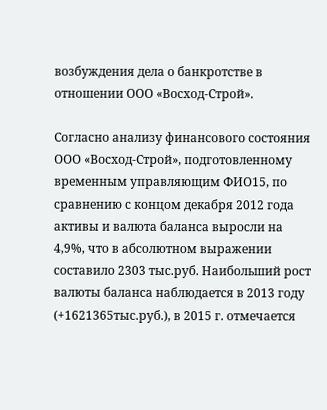возбуждения дела о банкротстве в отношении ООО «Восход-Строй».

Согласно анализу финансового состояния ООО «Восход-Строй», подготовленному временным управляющим ФИО15, по сравнению с концом декабря 2012 года активы и валюта баланса выросли на 4,9%, что в абсолютном выражении составило 2303 тыс.руб. Наибольший рост валюты баланса наблюдается в 2013 году (+1621365тыс.руб.), в 2015 г. отмечается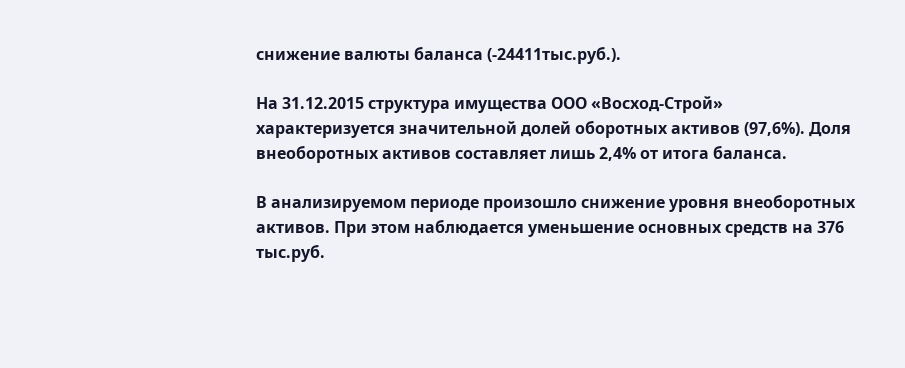снижение валюты баланса (-24411тыс.руб.).

На 31.12.2015 структура имущества ООО «Восход-Строй» характеризуется значительной долей оборотных активов (97,6%). Доля внеоборотных активов составляет лишь 2,4% от итога баланса.

В анализируемом периоде произошло снижение уровня внеоборотных активов. При этом наблюдается уменьшение основных средств на 376 тыс.руб.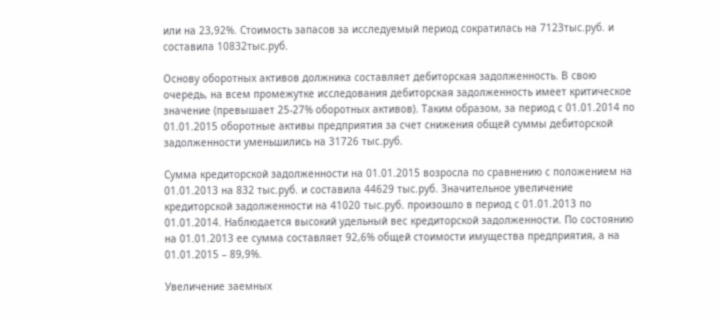или на 23,92%. Стоимость запасов за исследуемый период сократилась на 7123тыс.руб. и составила 10832тыс.руб.

Основу оборотных активов должника составляет дебиторская задолженность. В свою очередь, на всем промежутке исследования дебиторская задолженность имеет критическое значение (превышает 25-27% оборотных активов). Таким образом, за период с 01.01.2014 по 01.01.2015 оборотные активы предприятия за счет снижения общей суммы дебиторской задолженности уменьшились на 31726 тыс.руб.

Сумма кредиторской задолженности на 01.01.2015 возросла по сравнению с положением на 01.01.2013 на 832 тыс.руб. и составила 44629 тыс.руб. Значительное увеличение кредиторской задолженности на 41020 тыс.руб. произошло в период с 01.01.2013 по 01.01.2014. Наблюдается высокий удельный вес кредиторской задолженности. По состоянию на 01.01.2013 ее сумма составляет 92,6% общей стоимости имущества предприятия, а на 01.01.2015 – 89,9%.

Увеличение заемных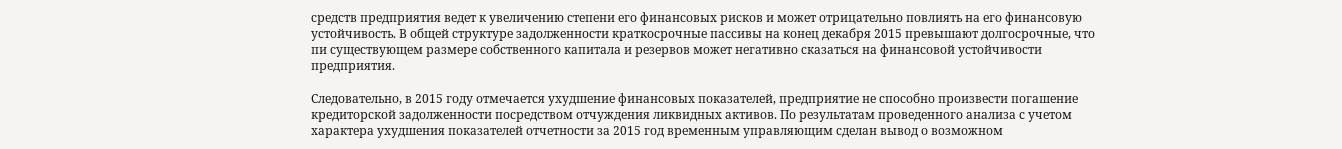средств предприятия ведет к увеличению степени его финансовых рисков и может отрицательно повлиять на его финансовую устойчивость. В общей структуре задолженности краткосрочные пассивы на конец декабря 2015 превышают долгосрочные, что пи существующем размере собственного капитала и резервов может негативно сказаться на финансовой устойчивости предприятия.

Следовательно, в 2015 году отмечается ухудшение финансовых показателей, предприятие не способно произвести погашение кредиторской задолженности посредством отчуждения ликвидных активов. По результатам проведенного анализа с учетом характера ухудшения показателей отчетности за 2015 год временным управляющим сделан вывод о возможном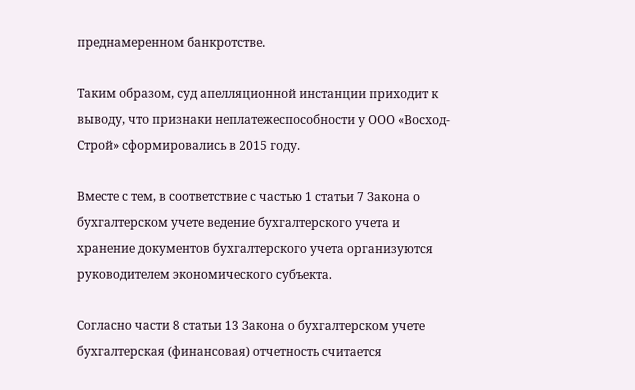преднамеренном банкротстве.

Таким образом, суд апелляционной инстанции приходит к выводу, что признаки неплатежеспособности у ООО «Восход-Строй» сформировались в 2015 году.

Вместе с тем, в соответствие с частью 1 статьи 7 Закона о бухгалтерском учете ведение бухгалтерского учета и хранение документов бухгалтерского учета организуются руководителем экономического субъекта.

Согласно части 8 статьи 13 Закона о бухгалтерском учете бухгалтерская (финансовая) отчетность считается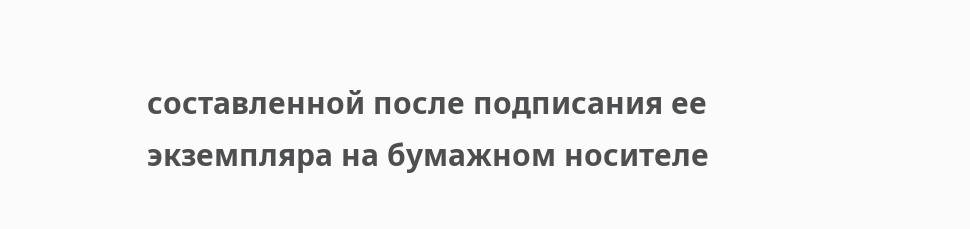составленной после подписания ее экземпляра на бумажном носителе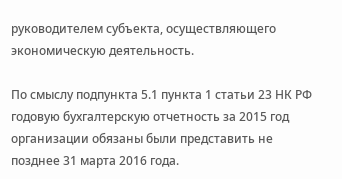руководителем субъекта, осуществляющего экономическую деятельность.

По смыслу подпункта 5.1 пункта 1 статьи 23 НК РФ годовую бухгалтерскую отчетность за 2015 год организации обязаны были представить не позднее 31 марта 2016 года.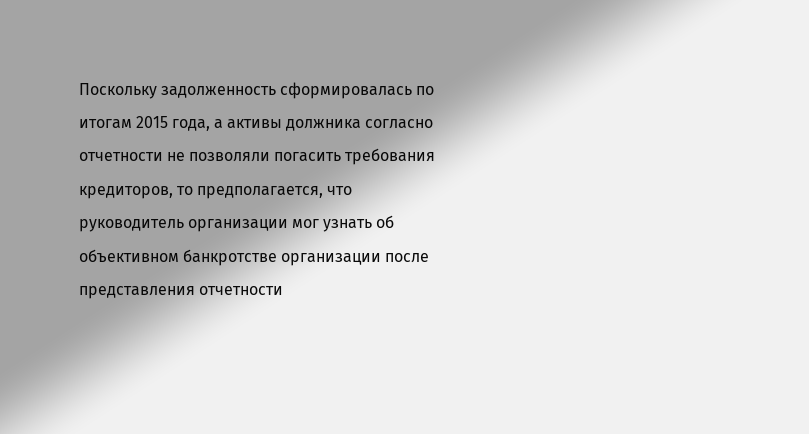Поскольку задолженность сформировалась по итогам 2015 года, а активы должника согласно отчетности не позволяли погасить требования кредиторов, то предполагается, что руководитель организации мог узнать об объективном банкротстве организации после представления отчетности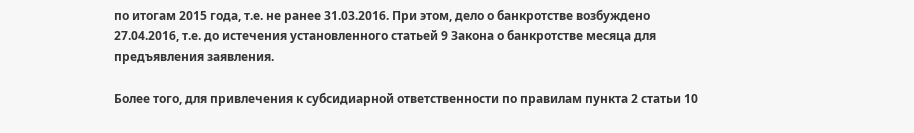по итогам 2015 года, т.е. не ранее 31.03.2016. При этом, дело о банкротстве возбуждено 27.04.2016, т.е. до истечения установленного статьей 9 Закона о банкротстве месяца для предъявления заявления.

Более того, для привлечения к субсидиарной ответственности по правилам пункта 2 статьи 10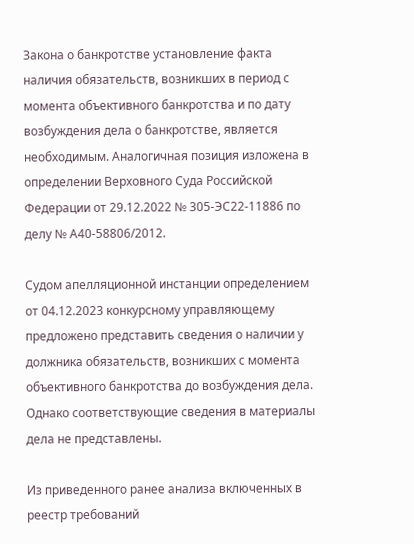Закона о банкротстве установление факта наличия обязательств, возникших в период с момента объективного банкротства и по дату возбуждения дела о банкротстве, является необходимым. Аналогичная позиция изложена в определении Верховного Суда Российской Федерации от 29.12.2022 № 305-ЭС22-11886 по делу № А40-58806/2012.

Судом апелляционной инстанции определением от 04.12.2023 конкурсному управляющему предложено представить сведения о наличии у должника обязательств, возникших с момента объективного банкротства до возбуждения дела. Однако соответствующие сведения в материалы дела не представлены.

Из приведенного ранее анализа включенных в реестр требований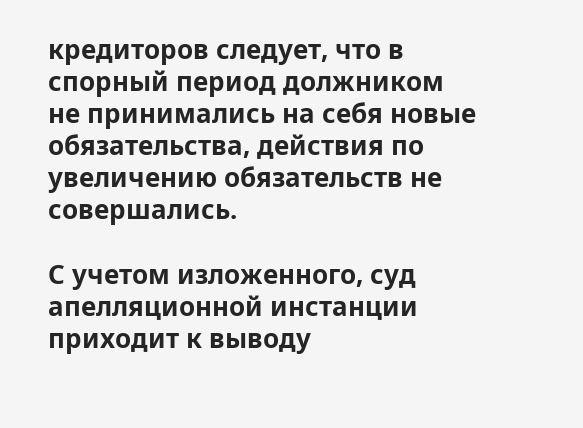кредиторов следует, что в спорный период должником не принимались на себя новые обязательства, действия по увеличению обязательств не совершались.

С учетом изложенного, суд апелляционной инстанции приходит к выводу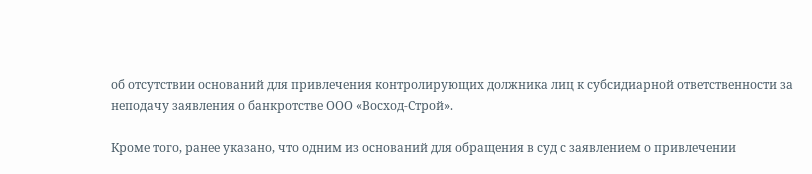об отсутствии оснований для привлечения контролирующих должника лиц к субсидиарной ответственности за неподачу заявления о банкротстве ООО «Восход-Строй».

Кроме того, ранее указано, что одним из оснований для обращения в суд с заявлением о привлечении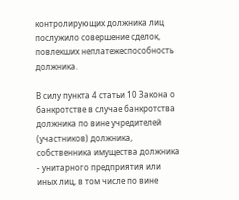контролирующих должника лиц послужило совершение сделок, повлекших неплатежеспособность должника.

В силу пункта 4 статьи 10 Закона о банкротстве в случае банкротства должника по вине учредителей (участников) должника, собственника имущества должника - унитарного предприятия или иных лиц, в том числе по вине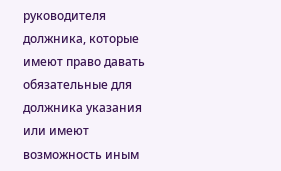руководителя должника, которые имеют право давать обязательные для должника указания или имеют возможность иным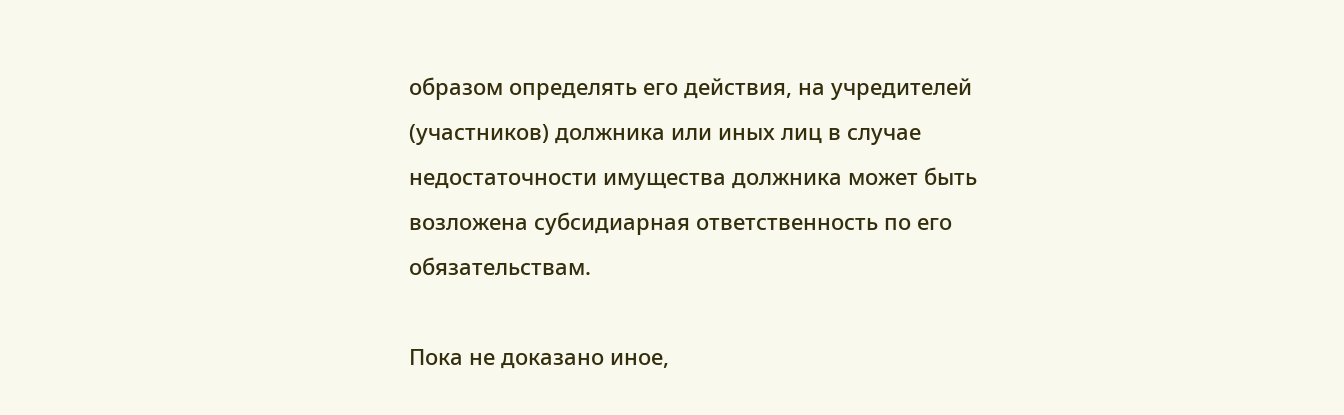образом определять его действия, на учредителей (участников) должника или иных лиц в случае недостаточности имущества должника может быть возложена субсидиарная ответственность по его обязательствам.

Пока не доказано иное,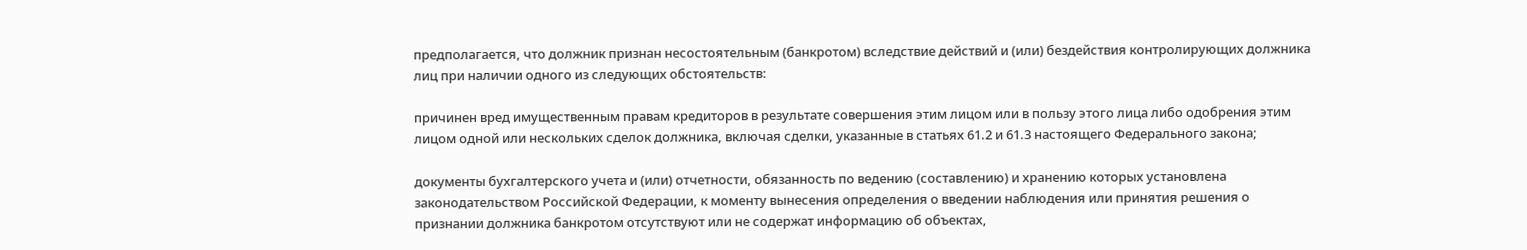предполагается, что должник признан несостоятельным (банкротом) вследствие действий и (или) бездействия контролирующих должника лиц при наличии одного из следующих обстоятельств:

причинен вред имущественным правам кредиторов в результате совершения этим лицом или в пользу этого лица либо одобрения этим лицом одной или нескольких сделок должника, включая сделки, указанные в статьях 61.2 и 61.3 настоящего Федерального закона;

документы бухгалтерского учета и (или) отчетности, обязанность по ведению (составлению) и хранению которых установлена законодательством Российской Федерации, к моменту вынесения определения о введении наблюдения или принятия решения о признании должника банкротом отсутствуют или не содержат информацию об объектах,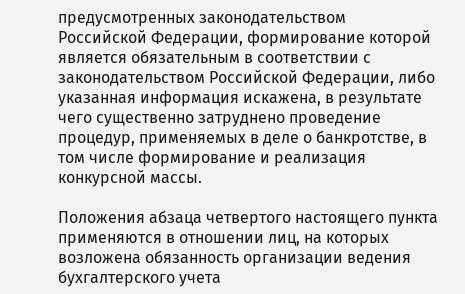предусмотренных законодательством Российской Федерации, формирование которой является обязательным в соответствии с законодательством Российской Федерации, либо указанная информация искажена, в результате чего существенно затруднено проведение процедур, применяемых в деле о банкротстве, в том числе формирование и реализация конкурсной массы.

Положения абзаца четвертого настоящего пункта применяются в отношении лиц, на которых возложена обязанность организации ведения бухгалтерского учета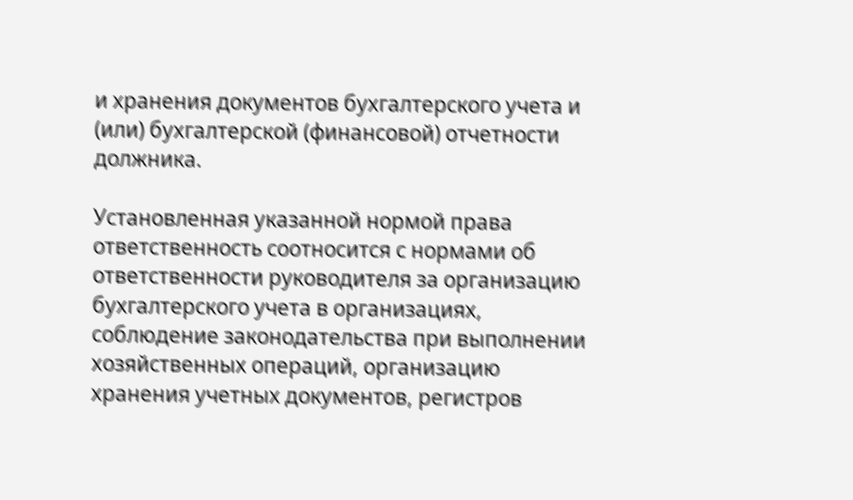и хранения документов бухгалтерского учета и (или) бухгалтерской (финансовой) отчетности должника.

Установленная указанной нормой права ответственность соотносится с нормами об ответственности руководителя за организацию бухгалтерского учета в организациях, соблюдение законодательства при выполнении хозяйственных операций, организацию хранения учетных документов, регистров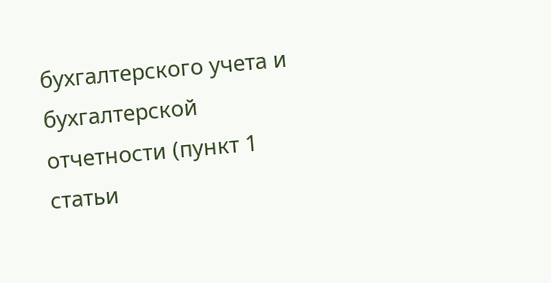бухгалтерского учета и бухгалтерской отчетности (пункт 1 статьи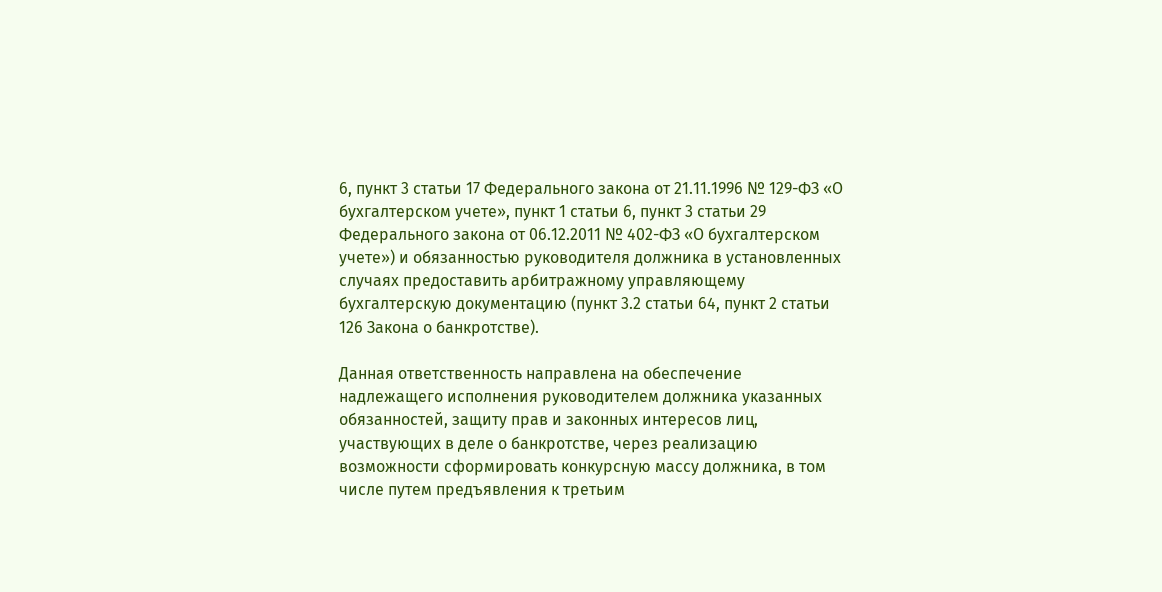6, пункт 3 статьи 17 Федерального закона от 21.11.1996 № 129-ФЗ «О бухгалтерском учете», пункт 1 статьи 6, пункт 3 статьи 29 Федерального закона от 06.12.2011 № 402-ФЗ «О бухгалтерском учете») и обязанностью руководителя должника в установленных случаях предоставить арбитражному управляющему бухгалтерскую документацию (пункт 3.2 статьи 64, пункт 2 статьи 126 Закона о банкротстве).

Данная ответственность направлена на обеспечение надлежащего исполнения руководителем должника указанных обязанностей, защиту прав и законных интересов лиц, участвующих в деле о банкротстве, через реализацию возможности сформировать конкурсную массу должника, в том числе путем предъявления к третьим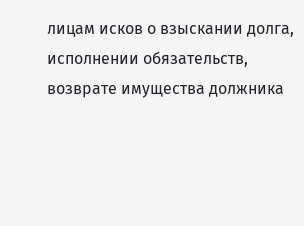лицам исков о взыскании долга, исполнении обязательств, возврате имущества должника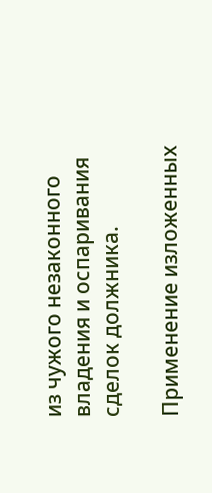из чужого незаконного владения и оспаривания сделок должника.

Применение изложенных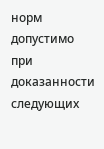норм допустимо при доказанности следующих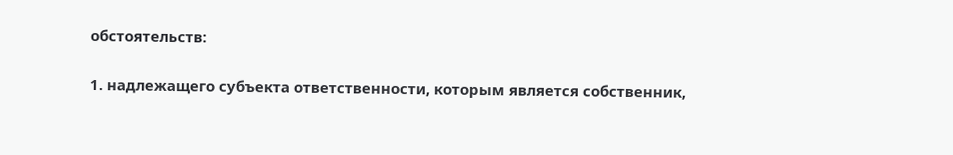обстоятельств:

1. надлежащего субъекта ответственности, которым является собственник,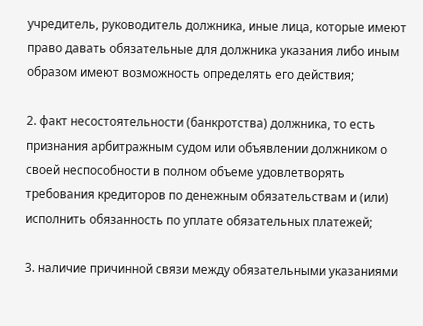учредитель, руководитель должника, иные лица, которые имеют право давать обязательные для должника указания либо иным образом имеют возможность определять его действия;

2. факт несостоятельности (банкротства) должника, то есть признания арбитражным судом или объявлении должником о своей неспособности в полном объеме удовлетворять требования кредиторов по денежным обязательствам и (или) исполнить обязанность по уплате обязательных платежей;

3. наличие причинной связи между обязательными указаниями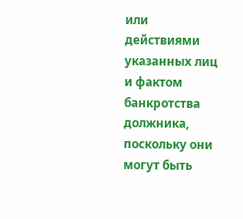или действиями указанных лиц и фактом банкротства должника, поскольку они могут быть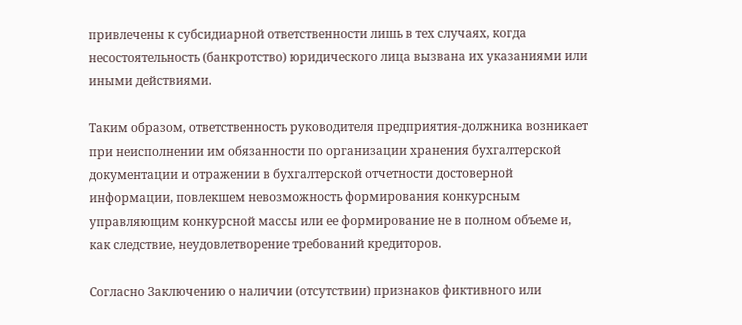привлечены к субсидиарной ответственности лишь в тех случаях, когда несостоятельность (банкротство) юридического лица вызвана их указаниями или иными действиями.

Таким образом, ответственность руководителя предприятия-должника возникает при неисполнении им обязанности по организации хранения бухгалтерской документации и отражении в бухгалтерской отчетности достоверной информации, повлекшем невозможность формирования конкурсным управляющим конкурсной массы или ее формирование не в полном объеме и, как следствие, неудовлетворение требований кредиторов.

Согласно Заключению о наличии (отсутствии) признаков фиктивного или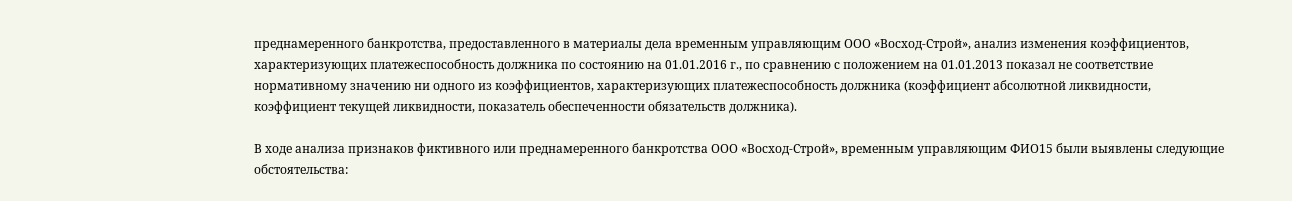преднамеренного банкротства, предоставленного в материалы дела временным управляющим ООО «Восход-Строй», анализ изменения коэффициентов, характеризующих платежеспособность должника по состоянию на 01.01.2016 г., по сравнению с положением на 01.01.2013 показал не соответствие нормативному значению ни одного из коэффициентов, характеризующих платежеспособность должника (коэффициент абсолютной ликвидности, коэффициент текущей ликвидности, показатель обеспеченности обязательств должника).

В ходе анализа признаков фиктивного или преднамеренного банкротства ООО «Восход-Строй», временным управляющим ФИО15 были выявлены следующие обстоятельства: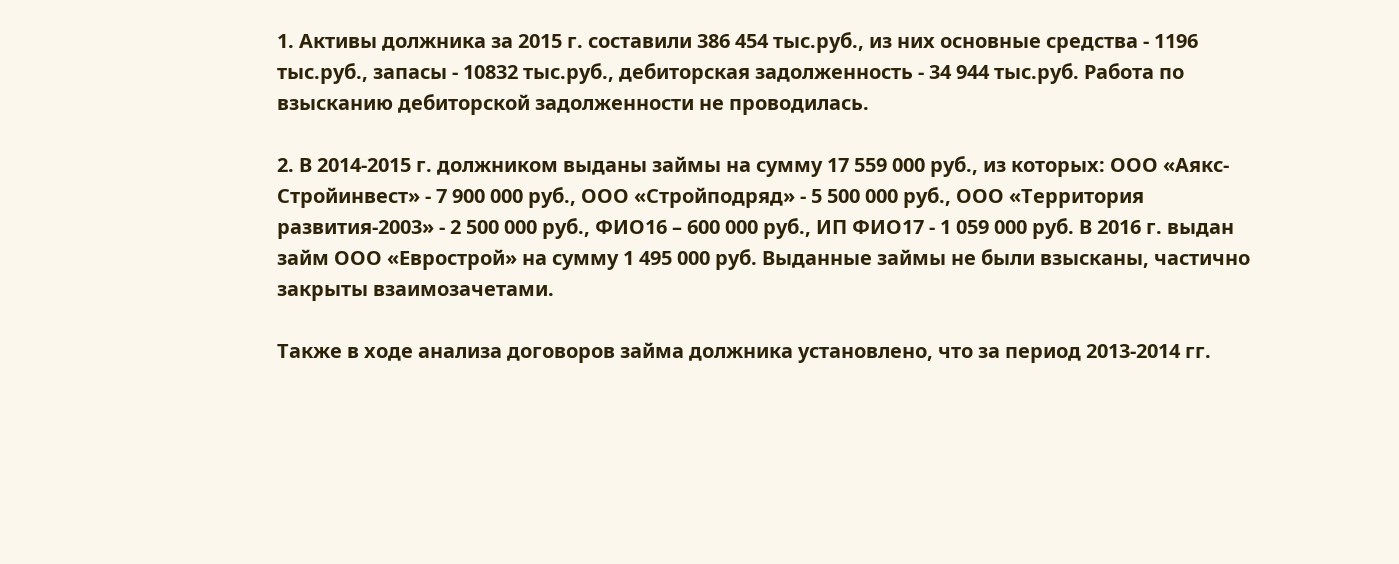1. Активы должника за 2015 г. составили 386 454 тыс.руб., из них основные средства - 1196 тыс.руб., запасы - 10832 тыс.руб., дебиторская задолженность - 34 944 тыс.руб. Работа по взысканию дебиторской задолженности не проводилась.

2. В 2014-2015 г. должником выданы займы на сумму 17 559 000 руб., из которых: ООО «Аякс-Стройинвест» - 7 900 000 руб., ООО «Стройподряд» - 5 500 000 руб., ООО «Территория развития-2003» - 2 500 000 руб., ФИО16 – 600 000 руб., ИП ФИО17 - 1 059 000 руб. В 2016 г. выдан займ ООО «Еврострой» на сумму 1 495 000 руб. Выданные займы не были взысканы, частично закрыты взаимозачетами.

Также в ходе анализа договоров займа должника установлено, что за период 2013-2014 гг.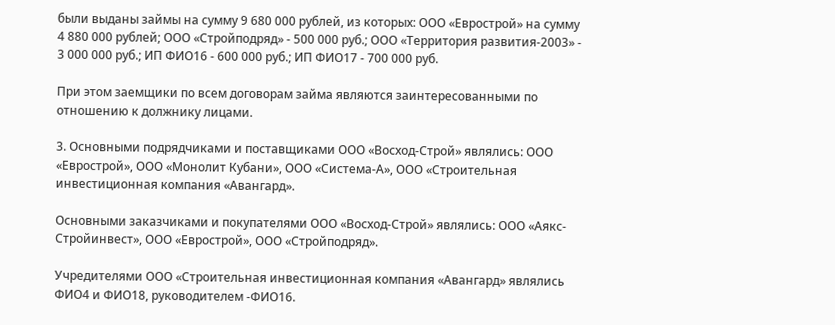были выданы займы на сумму 9 680 000 рублей, из которых: ООО «Еврострой» на сумму 4 880 000 рублей; ООО «Стройподряд» - 500 000 руб.; ООО «Территория развития-2003» - 3 000 000 руб.; ИП ФИО16 - 600 000 руб.; ИП ФИО17 - 700 000 руб.

При этом заемщики по всем договорам займа являются заинтересованными по отношению к должнику лицами.

3. Основными подрядчиками и поставщиками ООО «Восход-Строй» являлись: ООО «Еврострой», ООО «Монолит Кубани», ООО «Система-А», ООО «Строительная инвестиционная компания «Авангард».

Основными заказчиками и покупателями ООО «Восход-Строй» являлись: ООО «Аякс-Стройинвест», ООО «Еврострой», ООО «Стройподряд».

Учредителями ООО «Строительная инвестиционная компания «Авангард» являлись ФИО4 и ФИО18, руководителем -ФИО16.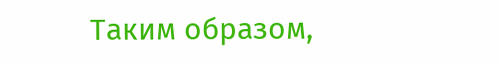Таким образом,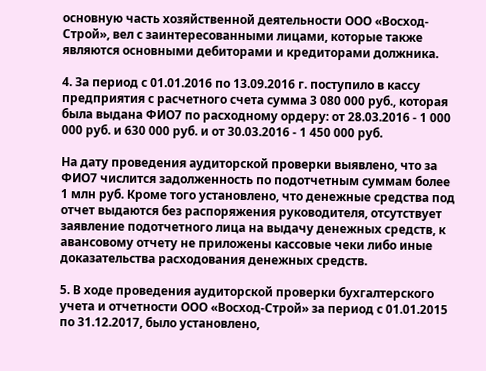основную часть хозяйственной деятельности ООО «Восход-Строй», вел с заинтересованными лицами, которые также являются основными дебиторами и кредиторами должника.

4. За период с 01.01.2016 по 13.09.2016 г. поступило в кассу предприятия с расчетного счета сумма 3 080 000 руб., которая была выдана ФИО7 по расходному ордеру: от 28.03.2016 - 1 000 000 руб. и 630 000 руб. и от 30.03.2016 - 1 450 000 руб.

На дату проведения аудиторской проверки выявлено, что за ФИО7 числится задолженность по подотчетным суммам более 1 млн руб. Кроме того установлено, что денежные средства под отчет выдаются без распоряжения руководителя, отсутствует заявление подотчетного лица на выдачу денежных средств, к авансовому отчету не приложены кассовые чеки либо иные доказательства расходования денежных средств.

5. В ходе проведения аудиторской проверки бухгалтерского учета и отчетности ООО «Восход-Строй» за период с 01.01.2015 по 31.12.2017, было установлено,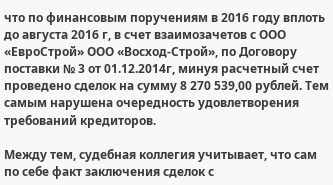что по финансовым поручениям в 2016 году вплоть до августа 2016 г, в счет взаимозачетов с ООО «ЕвроСтрой» ООО «Восход-Строй», по Договору поставки № 3 от 01.12.2014г, минуя расчетный счет проведено сделок на сумму 8 270 539,00 рублей. Тем самым нарушена очередность удовлетворения требований кредиторов.

Между тем, судебная коллегия учитывает, что сам по себе факт заключения сделок с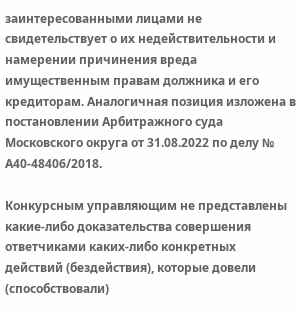заинтересованными лицами не свидетельствует о их недействительности и намерении причинения вреда имущественным правам должника и его кредиторам. Аналогичная позиция изложена в постановлении Арбитражного суда Московского округа от 31.08.2022 по делу № А40-48406/2018.

Конкурсным управляющим не представлены какие-либо доказательства совершения ответчиками каких-либо конкретных действий (бездействия), которые довели (способствовали)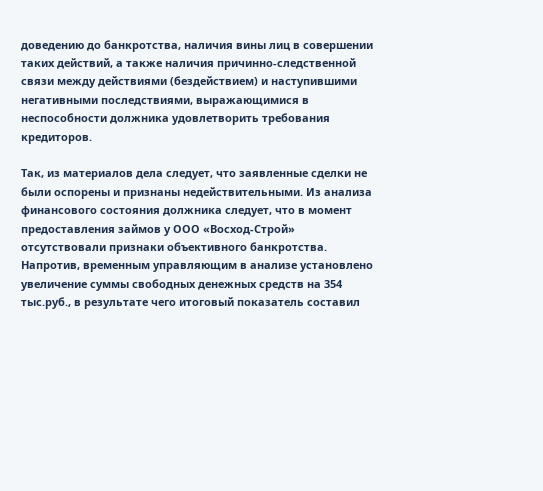доведению до банкротства, наличия вины лиц в совершении таких действий, а также наличия причинно-следственной связи между действиями (бездействием) и наступившими негативными последствиями, выражающимися в неспособности должника удовлетворить требования кредиторов.

Так, из материалов дела следует, что заявленные сделки не были оспорены и признаны недействительными. Из анализа финансового состояния должника следует, что в момент предоставления займов у ООО «Восход-Строй» отсутствовали признаки объективного банкротства. Напротив, временным управляющим в анализе установлено увеличение суммы свободных денежных средств на 354 тыс.руб., в результате чего итоговый показатель составил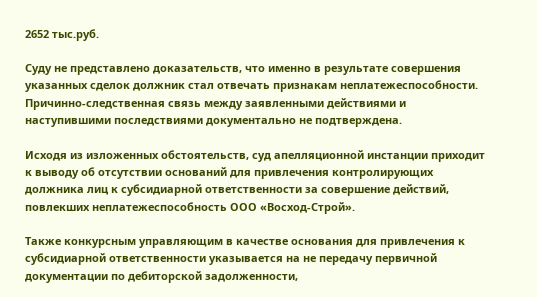2652 тыс.руб.

Суду не представлено доказательств, что именно в результате совершения указанных сделок должник стал отвечать признакам неплатежеспособности. Причинно-следственная связь между заявленными действиями и наступившими последствиями документально не подтверждена.

Исходя из изложенных обстоятельств, суд апелляционной инстанции приходит к выводу об отсутствии оснований для привлечения контролирующих должника лиц к субсидиарной ответственности за совершение действий, повлекших неплатежеспособность ООО «Восход-Строй».

Также конкурсным управляющим в качестве основания для привлечения к субсидиарной ответственности указывается на не передачу первичной документации по дебиторской задолженности,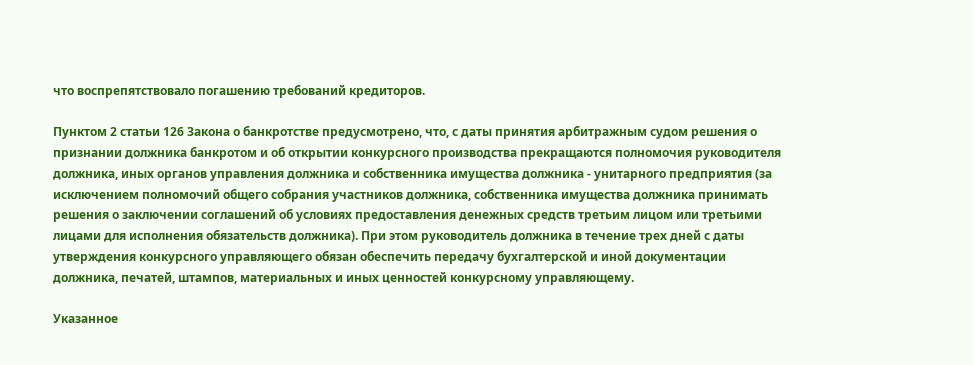что воспрепятствовало погашению требований кредиторов.

Пунктом 2 статьи 126 Закона о банкротстве предусмотрено, что, с даты принятия арбитражным судом решения о признании должника банкротом и об открытии конкурсного производства прекращаются полномочия руководителя должника, иных органов управления должника и собственника имущества должника - унитарного предприятия (за исключением полномочий общего собрания участников должника, собственника имущества должника принимать решения о заключении соглашений об условиях предоставления денежных средств третьим лицом или третьими лицами для исполнения обязательств должника). При этом руководитель должника в течение трех дней с даты утверждения конкурсного управляющего обязан обеспечить передачу бухгалтерской и иной документации должника, печатей, штампов, материальных и иных ценностей конкурсному управляющему.

Указанное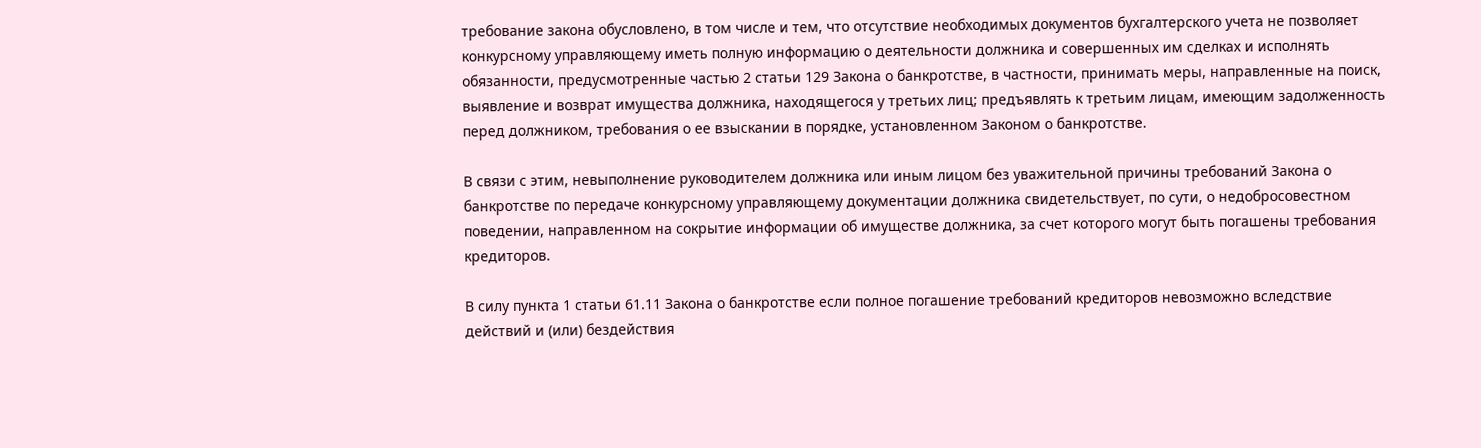требование закона обусловлено, в том числе и тем, что отсутствие необходимых документов бухгалтерского учета не позволяет конкурсному управляющему иметь полную информацию о деятельности должника и совершенных им сделках и исполнять обязанности, предусмотренные частью 2 статьи 129 Закона о банкротстве, в частности, принимать меры, направленные на поиск, выявление и возврат имущества должника, находящегося у третьих лиц; предъявлять к третьим лицам, имеющим задолженность перед должником, требования о ее взыскании в порядке, установленном Законом о банкротстве.

В связи с этим, невыполнение руководителем должника или иным лицом без уважительной причины требований Закона о банкротстве по передаче конкурсному управляющему документации должника свидетельствует, по сути, о недобросовестном поведении, направленном на сокрытие информации об имуществе должника, за счет которого могут быть погашены требования кредиторов.

В силу пункта 1 статьи 61.11 Закона о банкротстве если полное погашение требований кредиторов невозможно вследствие действий и (или) бездействия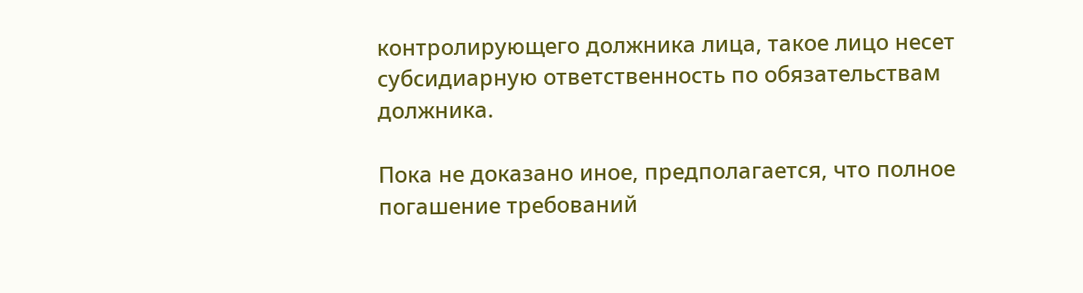контролирующего должника лица, такое лицо несет субсидиарную ответственность по обязательствам должника.

Пока не доказано иное, предполагается, что полное погашение требований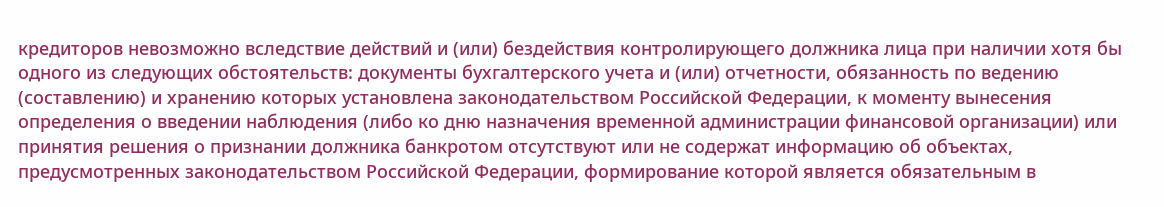кредиторов невозможно вследствие действий и (или) бездействия контролирующего должника лица при наличии хотя бы одного из следующих обстоятельств: документы бухгалтерского учета и (или) отчетности, обязанность по ведению (составлению) и хранению которых установлена законодательством Российской Федерации, к моменту вынесения определения о введении наблюдения (либо ко дню назначения временной администрации финансовой организации) или принятия решения о признании должника банкротом отсутствуют или не содержат информацию об объектах, предусмотренных законодательством Российской Федерации, формирование которой является обязательным в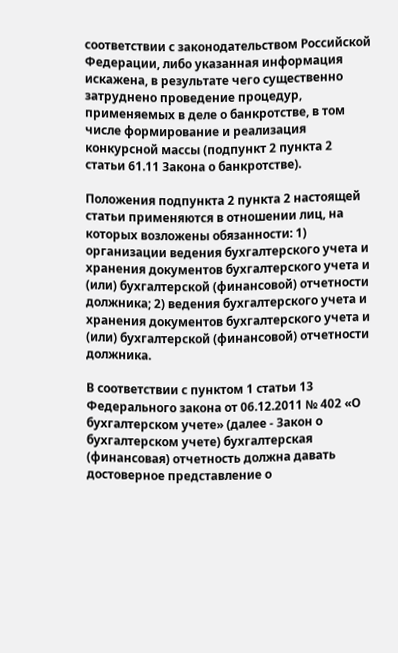соответствии с законодательством Российской Федерации, либо указанная информация искажена, в результате чего существенно затруднено проведение процедур, применяемых в деле о банкротстве, в том числе формирование и реализация конкурсной массы (подпункт 2 пункта 2 статьи 61.11 Закона о банкротстве).

Положения подпункта 2 пункта 2 настоящей статьи применяются в отношении лиц, на которых возложены обязанности: 1) организации ведения бухгалтерского учета и хранения документов бухгалтерского учета и (или) бухгалтерской (финансовой) отчетности должника; 2) ведения бухгалтерского учета и хранения документов бухгалтерского учета и (или) бухгалтерской (финансовой) отчетности должника.

В соответствии с пунктом 1 статьи 13 Федерального закона от 06.12.2011 № 402 «О бухгалтерском учете» (далее - Закон о бухгалтерском учете) бухгалтерская (финансовая) отчетность должна давать достоверное представление о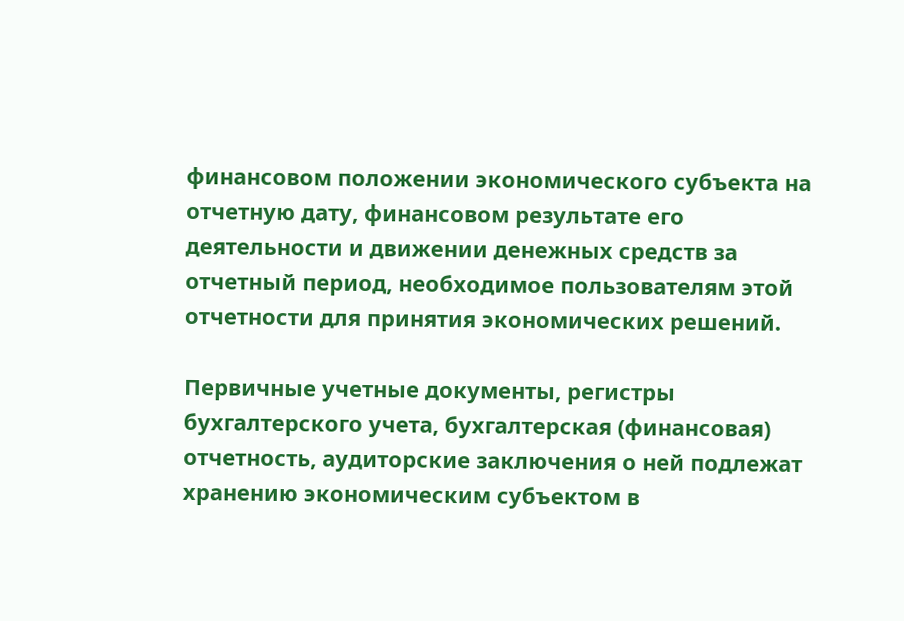финансовом положении экономического субъекта на отчетную дату, финансовом результате его деятельности и движении денежных средств за отчетный период, необходимое пользователям этой отчетности для принятия экономических решений.

Первичные учетные документы, регистры бухгалтерского учета, бухгалтерская (финансовая) отчетность, аудиторские заключения о ней подлежат хранению экономическим субъектом в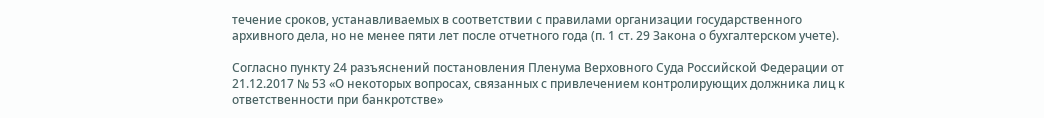течение сроков, устанавливаемых в соответствии с правилами организации государственного архивного дела, но не менее пяти лет после отчетного года (п. 1 ст. 29 Закона о бухгалтерском учете).

Согласно пункту 24 разъяснений постановления Пленума Верховного Суда Российской Федерации от 21.12.2017 № 53 «О некоторых вопросах, связанных с привлечением контролирующих должника лиц к ответственности при банкротстве»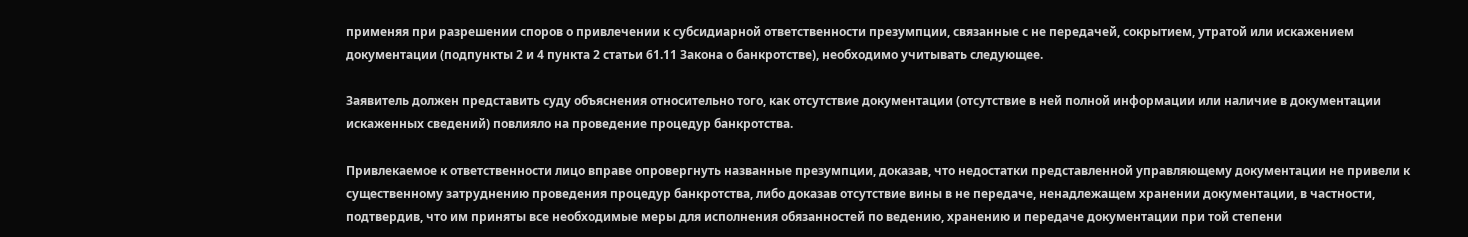применяя при разрешении споров о привлечении к субсидиарной ответственности презумпции, связанные с не передачей, сокрытием, утратой или искажением документации (подпункты 2 и 4 пункта 2 статьи 61.11 Закона о банкротстве), необходимо учитывать следующее.

Заявитель должен представить суду объяснения относительно того, как отсутствие документации (отсутствие в ней полной информации или наличие в документации искаженных сведений) повлияло на проведение процедур банкротства.

Привлекаемое к ответственности лицо вправе опровергнуть названные презумпции, доказав, что недостатки представленной управляющему документации не привели к существенному затруднению проведения процедур банкротства, либо доказав отсутствие вины в не передаче, ненадлежащем хранении документации, в частности, подтвердив, что им приняты все необходимые меры для исполнения обязанностей по ведению, хранению и передаче документации при той степени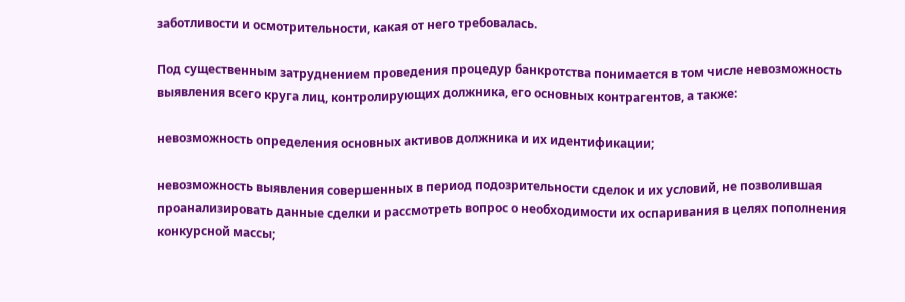заботливости и осмотрительности, какая от него требовалась.

Под существенным затруднением проведения процедур банкротства понимается в том числе невозможность выявления всего круга лиц, контролирующих должника, его основных контрагентов, а также:

невозможность определения основных активов должника и их идентификации;

невозможность выявления совершенных в период подозрительности сделок и их условий, не позволившая проанализировать данные сделки и рассмотреть вопрос о необходимости их оспаривания в целях пополнения конкурсной массы;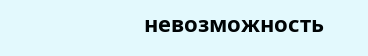невозможность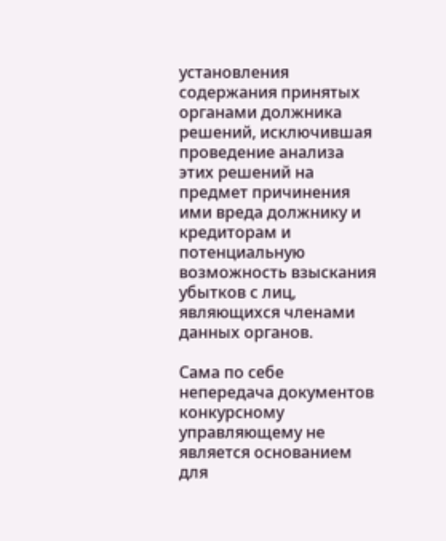установления содержания принятых органами должника решений, исключившая проведение анализа этих решений на предмет причинения ими вреда должнику и кредиторам и потенциальную возможность взыскания убытков с лиц, являющихся членами данных органов.

Сама по себе непередача документов конкурсному управляющему не является основанием для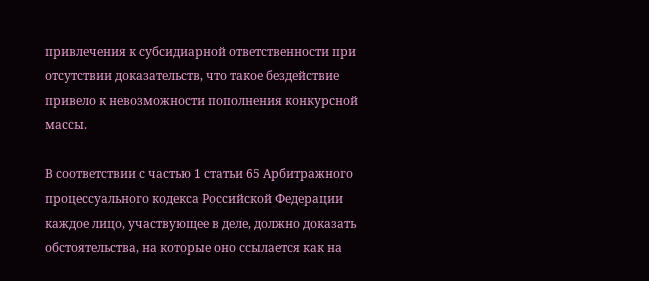привлечения к субсидиарной ответственности при отсутствии доказательств, что такое бездействие привело к невозможности пополнения конкурсной массы.

В соответствии с частью 1 статьи 65 Арбитражного процессуального кодекса Российской Федерации каждое лицо, участвующее в деле, должно доказать обстоятельства, на которые оно ссылается как на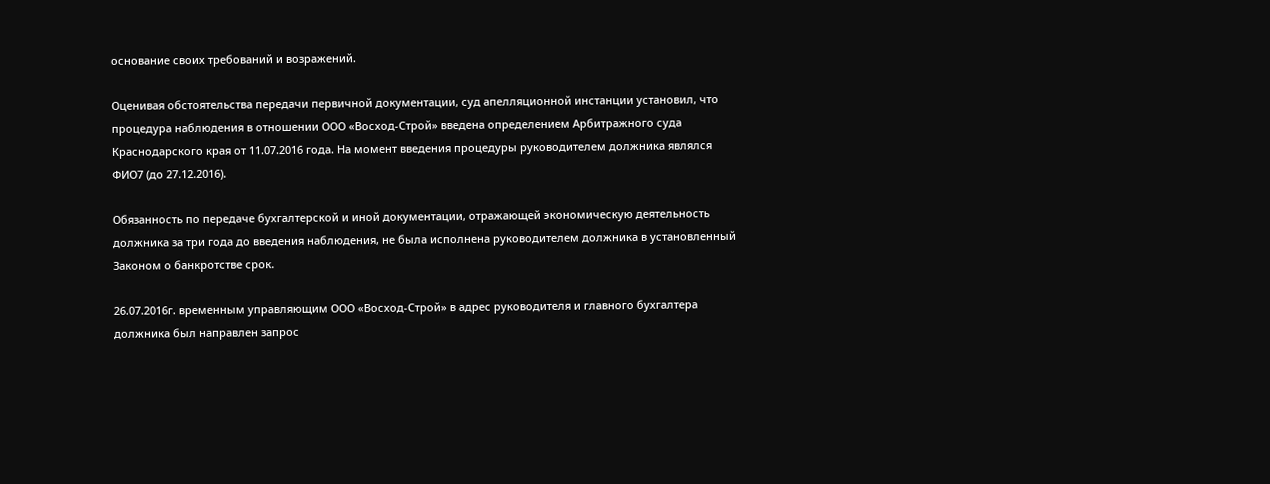основание своих требований и возражений.

Оценивая обстоятельства передачи первичной документации, суд апелляционной инстанции установил, что процедура наблюдения в отношении ООО «Восход-Строй» введена определением Арбитражного суда Краснодарского края от 11.07.2016 года. На момент введения процедуры руководителем должника являлся ФИО7 (до 27.12.2016).

Обязанность по передаче бухгалтерской и иной документации, отражающей экономическую деятельность должника за три года до введения наблюдения, не была исполнена руководителем должника в установленный Законом о банкротстве срок.

26.07.2016г. временным управляющим ООО «Восход-Строй» в адрес руководителя и главного бухгалтера должника был направлен запрос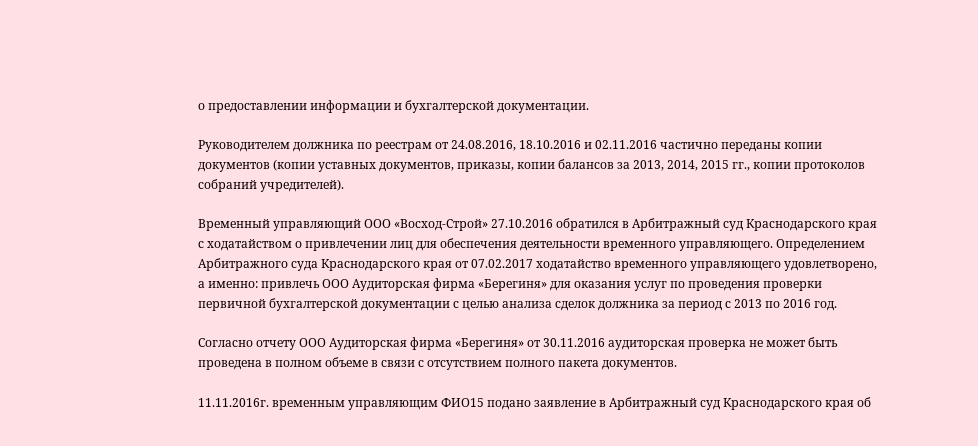о предоставлении информации и бухгалтерской документации.

Руководителем должника по реестрам от 24.08.2016, 18.10.2016 и 02.11.2016 частично переданы копии документов (копии уставных документов, приказы, копии балансов за 2013, 2014, 2015 гг., копии протоколов собраний учредителей).

Временный управляющий ООО «Восход-Строй» 27.10.2016 обратился в Арбитражный суд Краснодарского края с ходатайством о привлечении лиц для обеспечения деятельности временного управляющего. Определением Арбитражного суда Краснодарского края от 07.02.2017 ходатайство временного управляющего удовлетворено, а именно: привлечь ООО Аудиторская фирма «Берегиня» для оказания услуг по проведения проверки первичной бухгалтерской документации с целью анализа сделок должника за период с 2013 по 2016 год.

Согласно отчету ООО Аудиторская фирма «Берегиня» от 30.11.2016 аудиторская проверка не может быть проведена в полном объеме в связи с отсутствием полного пакета документов.

11.11.2016г. временным управляющим ФИО15 подано заявление в Арбитражный суд Краснодарского края об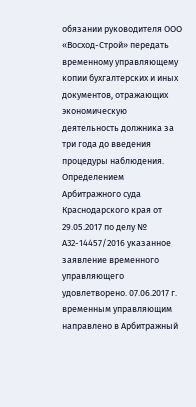обязании руководителя ООО «Восход-Строй» передать временному управляющему копии бухгалтерских и иных документов, отражающих экономическую деятельность должника за три года до введения процедуры наблюдения. Определением Арбитражного суда Краснодарского края от 29.05.2017 по делу № А32-14457/2016 указанное заявление временного управляющего удовлетворено. 07.06.2017 г. временным управляющим направлено в Арбитражный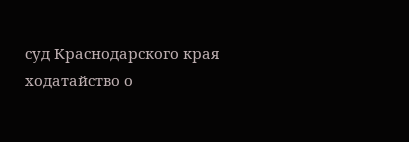суд Краснодарского края ходатайство о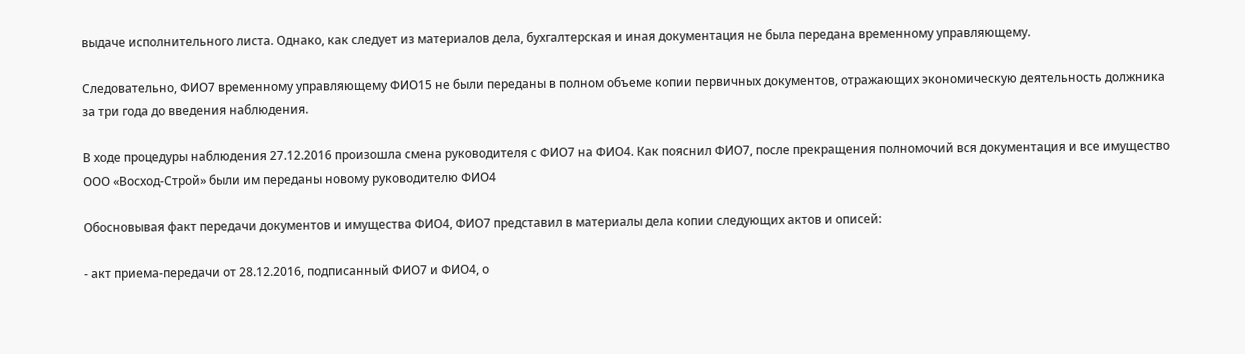выдаче исполнительного листа. Однако, как следует из материалов дела, бухгалтерская и иная документация не была передана временному управляющему.

Следовательно, ФИО7 временному управляющему ФИО15 не были переданы в полном объеме копии первичных документов, отражающих экономическую деятельность должника за три года до введения наблюдения.

В ходе процедуры наблюдения 27.12.2016 произошла смена руководителя с ФИО7 на ФИО4. Как пояснил ФИО7, после прекращения полномочий вся документация и все имущество ООО «Восход-Строй» были им переданы новому руководителю ФИО4

Обосновывая факт передачи документов и имущества ФИО4, ФИО7 представил в материалы дела копии следующих актов и описей:

- акт приема-передачи от 28.12.2016, подписанный ФИО7 и ФИО4, о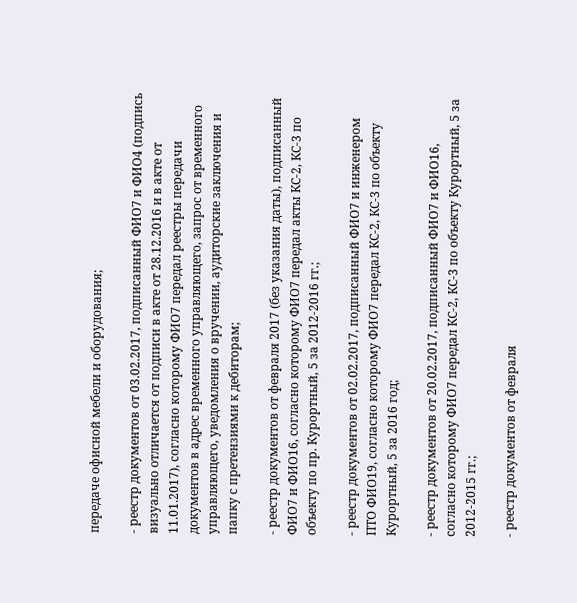передаче офисной мебели и оборудования;

- реестр документов от 03.02.2017, подписанный ФИО7 и ФИО4 (подпись визуально отличается от подписи в акте от 28.12.2016 и в акте от 11.01.2017), согласно которому ФИО7 передал реестры передачи документов в адрес временного управляющего, запрос от временного управляющего, уведомления о вручении, аудиторские заключения и папку с претензиями к дебиторам;

- реестр документов от февраля 2017 (без указания даты), подписанный ФИО7 и ФИО16, согласно которому ФИО7 передал акты КС-2, КС-3 по объекту по пр. Курортный, 5 за 2012-2016 гг.;

- реестр документов от 02.02.2017, подписанный ФИО7 и инженером ПТО ФИО19, согласно которому ФИО7 передал КС-2, КС-3 по объекту Курортный, 5 за 2016 год;

- реестр документов от 20.02.2017, подписанный ФИО7 и ФИО16, согласно которому ФИО7 передал КС-2, КС-3 по объекту Курортный, 5 за 2012-2015 гг.;

- реестр документов от февраля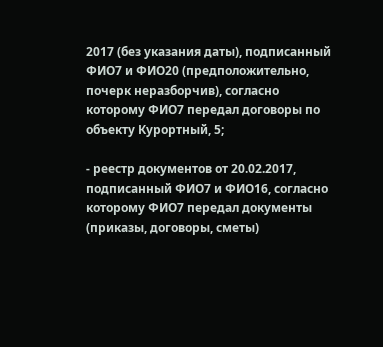2017 (без указания даты), подписанный ФИО7 и ФИО20 (предположительно, почерк неразборчив), согласно которому ФИО7 передал договоры по объекту Курортный, 5;

- реестр документов от 20.02.2017, подписанный ФИО7 и ФИО16, согласно которому ФИО7 передал документы (приказы, договоры, сметы)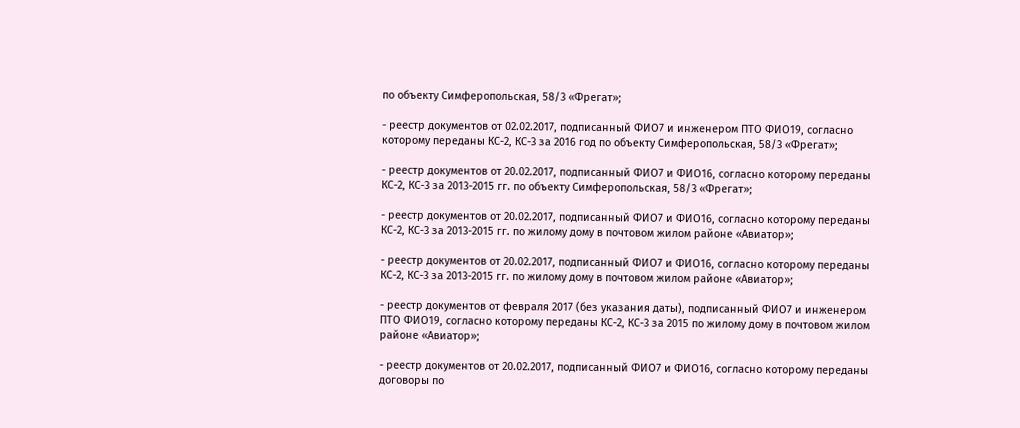по объекту Симферопольская, 58/3 «Фрегат»;

- реестр документов от 02.02.2017, подписанный ФИО7 и инженером ПТО ФИО19, согласно которому переданы КС-2, КС-3 за 2016 год по объекту Симферопольская, 58/3 «Фрегат»;

- реестр документов от 20.02.2017, подписанный ФИО7 и ФИО16, согласно которому переданы КС-2, КС-3 за 2013-2015 гг. по объекту Симферопольская, 58/3 «Фрегат»;

- реестр документов от 20.02.2017, подписанный ФИО7 и ФИО16, согласно которому переданы КС-2, КС-3 за 2013-2015 гг. по жилому дому в почтовом жилом районе «Авиатор»;

- реестр документов от 20.02.2017, подписанный ФИО7 и ФИО16, согласно которому переданы КС-2, КС-3 за 2013-2015 гг. по жилому дому в почтовом жилом районе «Авиатор»;

- реестр документов от февраля 2017 (без указания даты), подписанный ФИО7 и инженером ПТО ФИО19, согласно которому переданы КС-2, КС-3 за 2015 по жилому дому в почтовом жилом районе «Авиатор»;

- реестр документов от 20.02.2017, подписанный ФИО7 и ФИО16, согласно которому переданы договоры по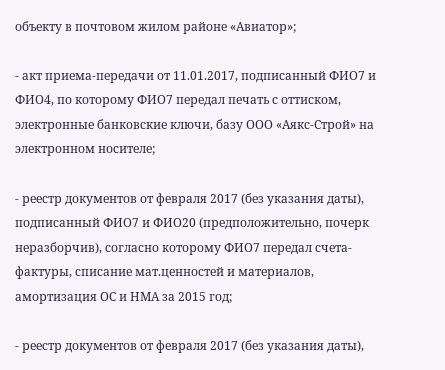объекту в почтовом жилом районе «Авиатор»;

- акт приема-передачи от 11.01.2017, подписанный ФИО7 и ФИО4, по которому ФИО7 передал печать с оттиском, электронные банковские ключи, базу ООО «Аякс-Строй» на электронном носителе;

- реестр документов от февраля 2017 (без указания даты), подписанный ФИО7 и ФИО20 (предположительно, почерк неразборчив), согласно которому ФИО7 передал счета-фактуры, списание мат.ценностей и материалов, амортизация ОС и НМА за 2015 год;

- реестр документов от февраля 2017 (без указания даты),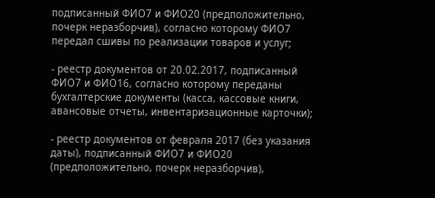подписанный ФИО7 и ФИО20 (предположительно, почерк неразборчив), согласно которому ФИО7 передал сшивы по реализации товаров и услуг;

- реестр документов от 20.02.2017, подписанный ФИО7 и ФИО16, согласно которому переданы бухгалтерские документы (касса, кассовые книги, авансовые отчеты, инвентаризационные карточки);

- реестр документов от февраля 2017 (без указания даты), подписанный ФИО7 и ФИО20 (предположительно, почерк неразборчив),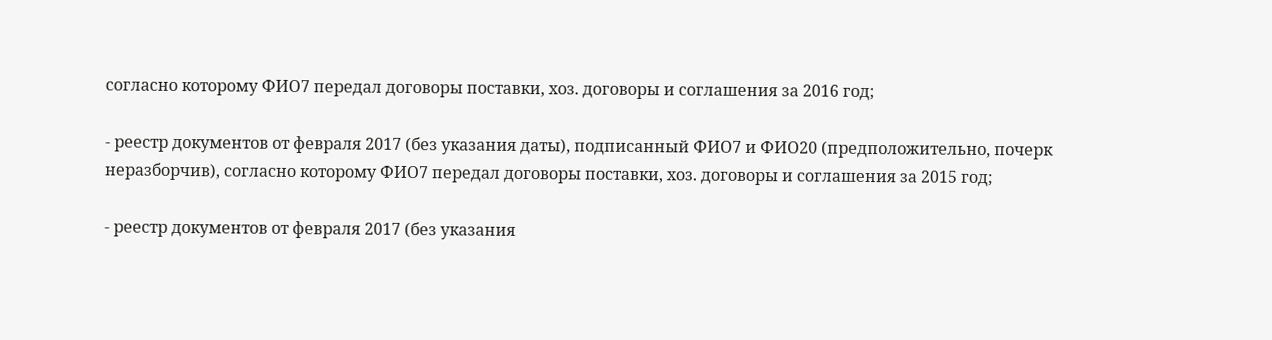согласно которому ФИО7 передал договоры поставки, хоз. договоры и соглашения за 2016 год;

- реестр документов от февраля 2017 (без указания даты), подписанный ФИО7 и ФИО20 (предположительно, почерк неразборчив), согласно которому ФИО7 передал договоры поставки, хоз. договоры и соглашения за 2015 год;

- реестр документов от февраля 2017 (без указания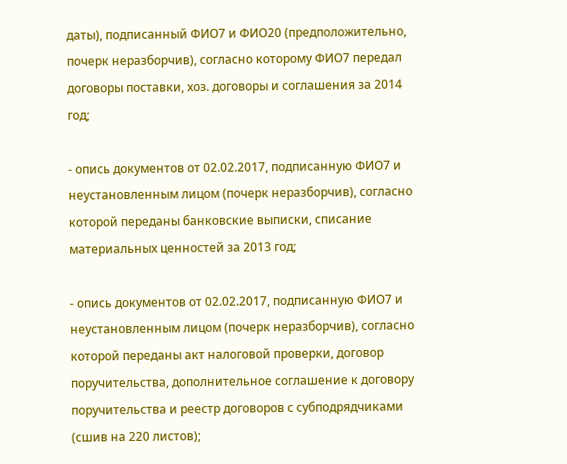даты), подписанный ФИО7 и ФИО20 (предположительно, почерк неразборчив), согласно которому ФИО7 передал договоры поставки, хоз. договоры и соглашения за 2014 год;

- опись документов от 02.02.2017, подписанную ФИО7 и неустановленным лицом (почерк неразборчив), согласно которой переданы банковские выписки, списание материальных ценностей за 2013 год;

- опись документов от 02.02.2017, подписанную ФИО7 и неустановленным лицом (почерк неразборчив), согласно которой переданы акт налоговой проверки, договор поручительства, дополнительное соглашение к договору поручительства и реестр договоров с субподрядчиками (сшив на 220 листов);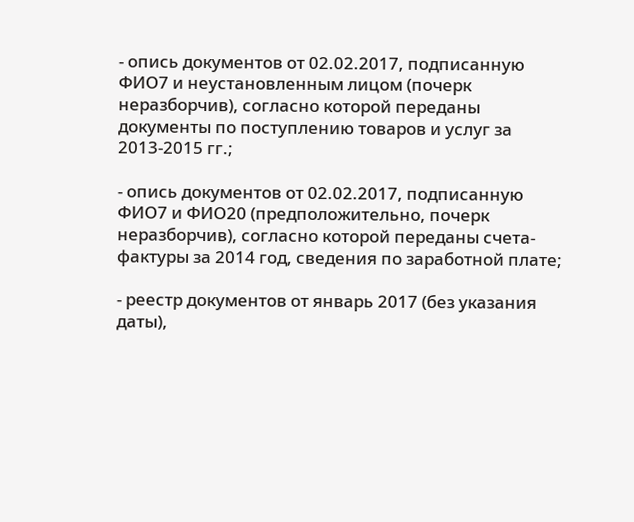- опись документов от 02.02.2017, подписанную ФИО7 и неустановленным лицом (почерк неразборчив), согласно которой переданы документы по поступлению товаров и услуг за 2013-2015 гг.;

- опись документов от 02.02.2017, подписанную ФИО7 и ФИО20 (предположительно, почерк неразборчив), согласно которой переданы счета-фактуры за 2014 год, сведения по заработной плате;

- реестр документов от январь 2017 (без указания даты),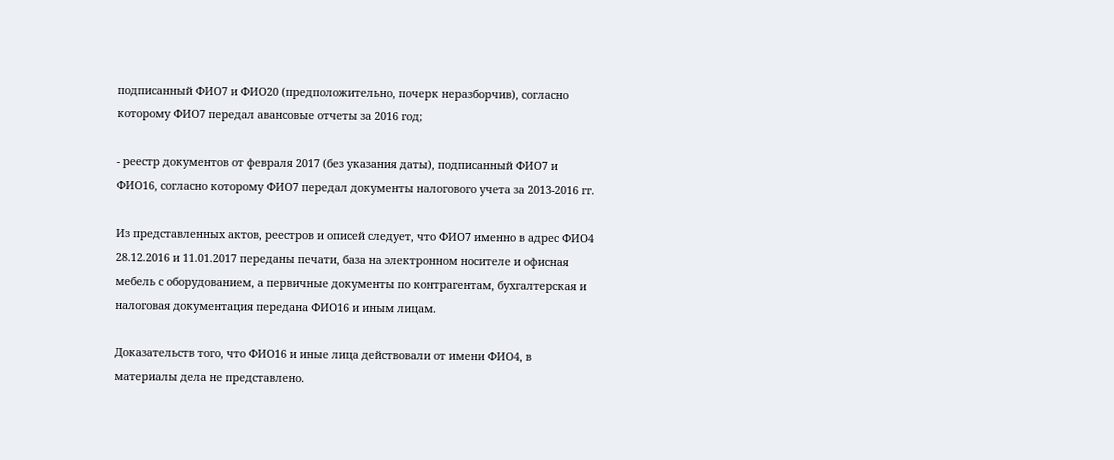подписанный ФИО7 и ФИО20 (предположительно, почерк неразборчив), согласно которому ФИО7 передал авансовые отчеты за 2016 год;

- реестр документов от февраля 2017 (без указания даты), подписанный ФИО7 и ФИО16, согласно которому ФИО7 передал документы налогового учета за 2013-2016 гг.

Из представленных актов, реестров и описей следует, что ФИО7 именно в адрес ФИО4 28.12.2016 и 11.01.2017 переданы печати, база на электронном носителе и офисная мебель с оборудованием, а первичные документы по контрагентам, бухгалтерская и налоговая документация передана ФИО16 и иным лицам.

Доказательств того, что ФИО16 и иные лица действовали от имени ФИО4, в материалы дела не представлено.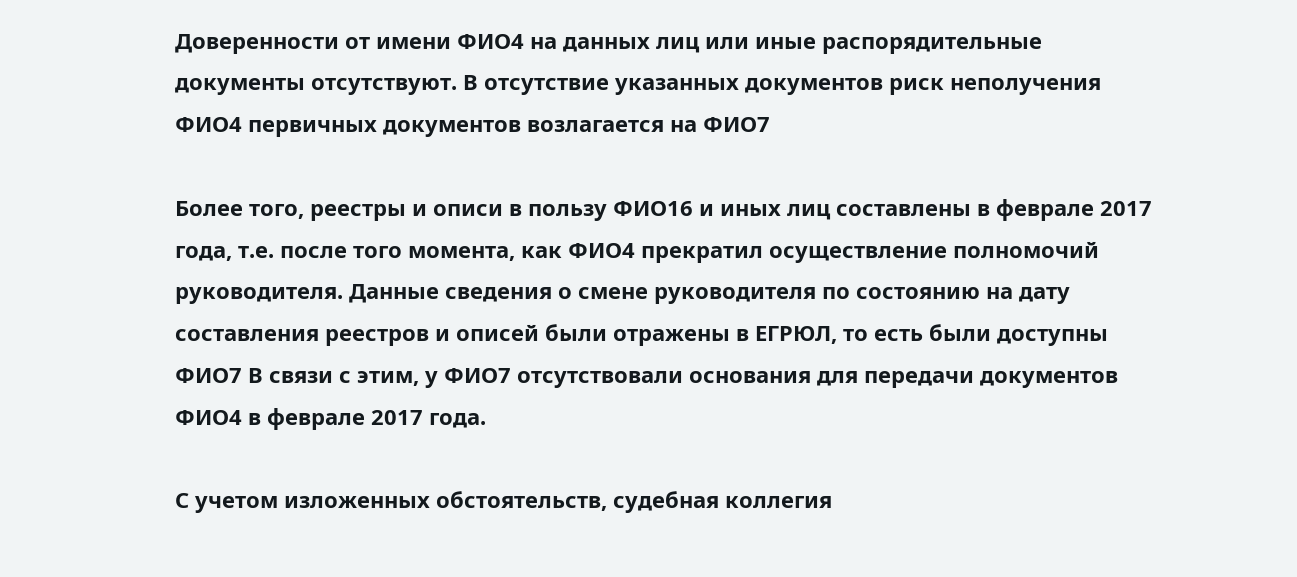Доверенности от имени ФИО4 на данных лиц или иные распорядительные документы отсутствуют. В отсутствие указанных документов риск неполучения ФИО4 первичных документов возлагается на ФИО7

Более того, реестры и описи в пользу ФИО16 и иных лиц составлены в феврале 2017 года, т.е. после того момента, как ФИО4 прекратил осуществление полномочий руководителя. Данные сведения о смене руководителя по состоянию на дату составления реестров и описей были отражены в ЕГРЮЛ, то есть были доступны ФИО7 В связи с этим, у ФИО7 отсутствовали основания для передачи документов ФИО4 в феврале 2017 года.

С учетом изложенных обстоятельств, судебная коллегия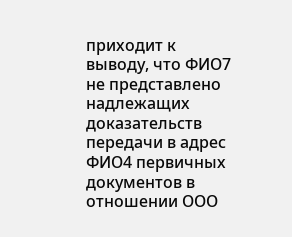приходит к выводу, что ФИО7 не представлено надлежащих доказательств передачи в адрес ФИО4 первичных документов в отношении ООО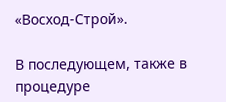«Восход-Строй».

В последующем, также в процедуре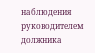наблюдения руководителем должника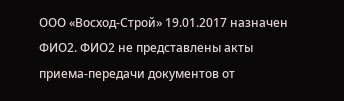ООО «Восход-Строй» 19.01.2017 назначен ФИО2. ФИО2 не представлены акты приема-передачи документов от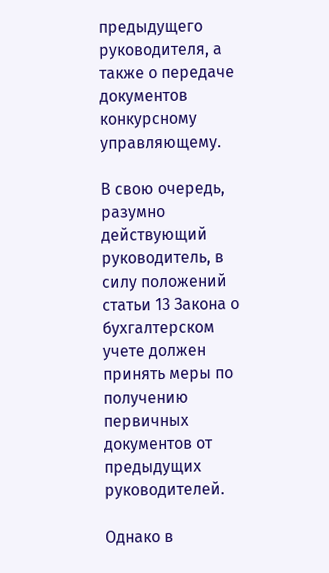предыдущего руководителя, а также о передаче документов конкурсному управляющему.

В свою очередь, разумно действующий руководитель, в силу положений статьи 13 Закона о бухгалтерском учете должен принять меры по получению первичных документов от предыдущих руководителей.

Однако в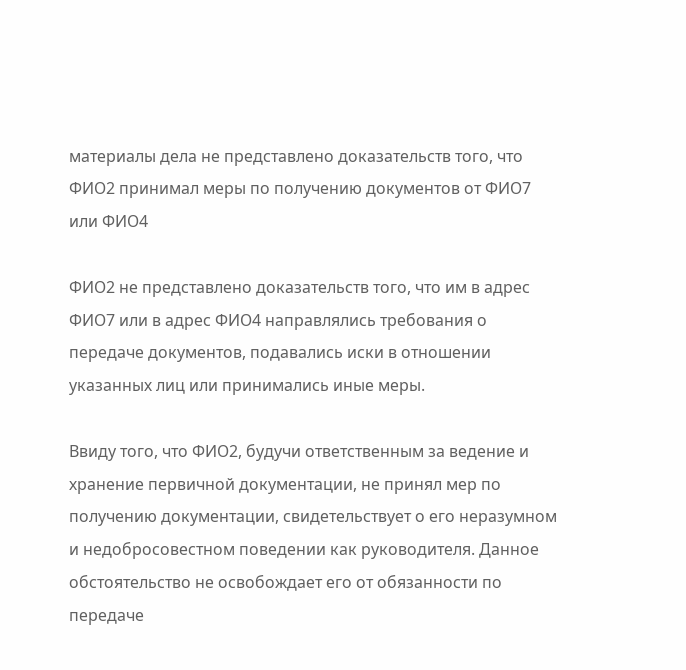материалы дела не представлено доказательств того, что ФИО2 принимал меры по получению документов от ФИО7 или ФИО4

ФИО2 не представлено доказательств того, что им в адрес ФИО7 или в адрес ФИО4 направлялись требования о передаче документов, подавались иски в отношении указанных лиц или принимались иные меры.

Ввиду того, что ФИО2, будучи ответственным за ведение и хранение первичной документации, не принял мер по получению документации, свидетельствует о его неразумном и недобросовестном поведении как руководителя. Данное обстоятельство не освобождает его от обязанности по передаче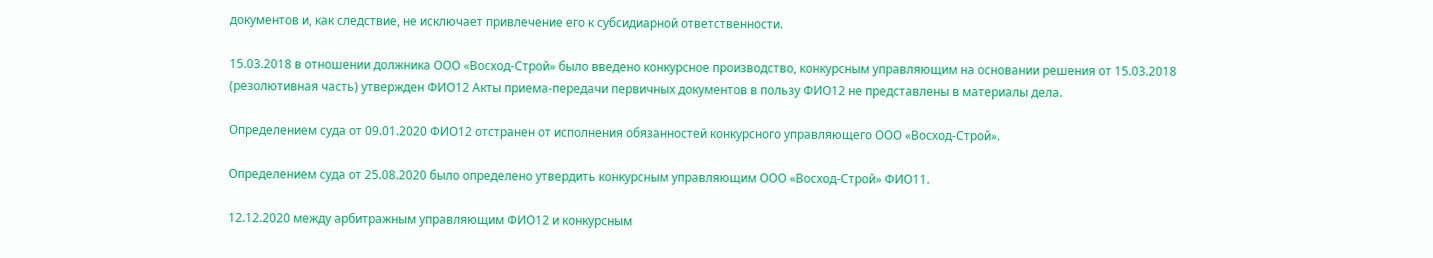документов и, как следствие, не исключает привлечение его к субсидиарной ответственности.

15.03.2018 в отношении должника ООО «Восход-Строй» было введено конкурсное производство, конкурсным управляющим на основании решения от 15.03.2018 (резолютивная часть) утвержден ФИО12 Акты приема-передачи первичных документов в пользу ФИО12 не представлены в материалы дела.

Определением суда от 09.01.2020 ФИО12 отстранен от исполнения обязанностей конкурсного управляющего ООО «Восход-Строй».

Определением суда от 25.08.2020 было определено утвердить конкурсным управляющим ООО «Восход-Строй» ФИО11.

12.12.2020 между арбитражным управляющим ФИО12 и конкурсным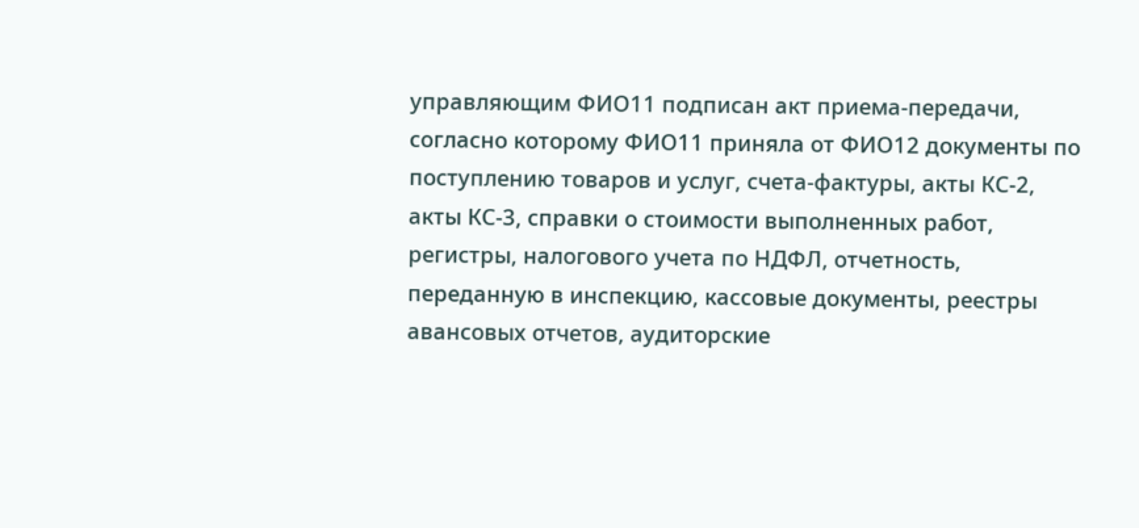управляющим ФИО11 подписан акт приема-передачи, согласно которому ФИО11 приняла от ФИО12 документы по поступлению товаров и услуг, счета-фактуры, акты КС-2, акты КС-3, справки о стоимости выполненных работ, регистры, налогового учета по НДФЛ, отчетность, переданную в инспекцию, кассовые документы, реестры авансовых отчетов, аудиторские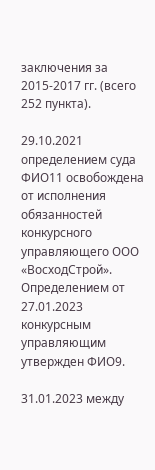заключения за 2015-2017 гг. (всего 252 пункта).

29.10.2021 определением суда ФИО11 освобождена от исполнения обязанностей конкурсного управляющего ООО «ВосходСтрой». Определением от 27.01.2023 конкурсным управляющим утвержден ФИО9.

31.01.2023 между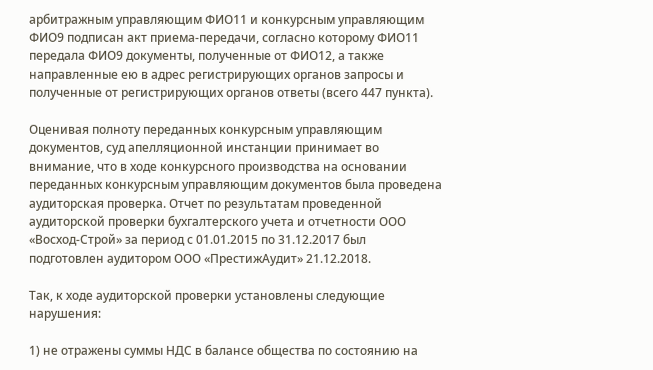арбитражным управляющим ФИО11 и конкурсным управляющим ФИО9 подписан акт приема-передачи, согласно которому ФИО11 передала ФИО9 документы, полученные от ФИО12, а также направленные ею в адрес регистрирующих органов запросы и полученные от регистрирующих органов ответы (всего 447 пункта).

Оценивая полноту переданных конкурсным управляющим документов, суд апелляционной инстанции принимает во внимание, что в ходе конкурсного производства на основании переданных конкурсным управляющим документов была проведена аудиторская проверка. Отчет по результатам проведенной аудиторской проверки бухгалтерского учета и отчетности ООО «Восход-Строй» за период с 01.01.2015 по 31.12.2017 был подготовлен аудитором ООО «ПрестижАудит» 21.12.2018.

Так, к ходе аудиторской проверки установлены следующие нарушения:

1) не отражены суммы НДС в балансе общества по состоянию на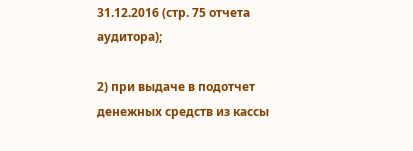31.12.2016 (стр. 75 отчета аудитора);

2) при выдаче в подотчет денежных средств из кассы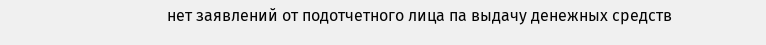нет заявлений от подотчетного лица па выдачу денежных средств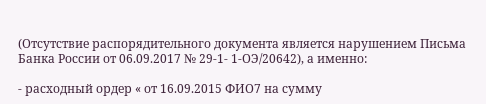(Отсутствие распорядительного документа является нарушением Письма Банка России от 06.09.2017 № 29-1- 1-ОЭ/20642), а именно:

- расходный ордер « от 16.09.2015 ФИО7 на сумму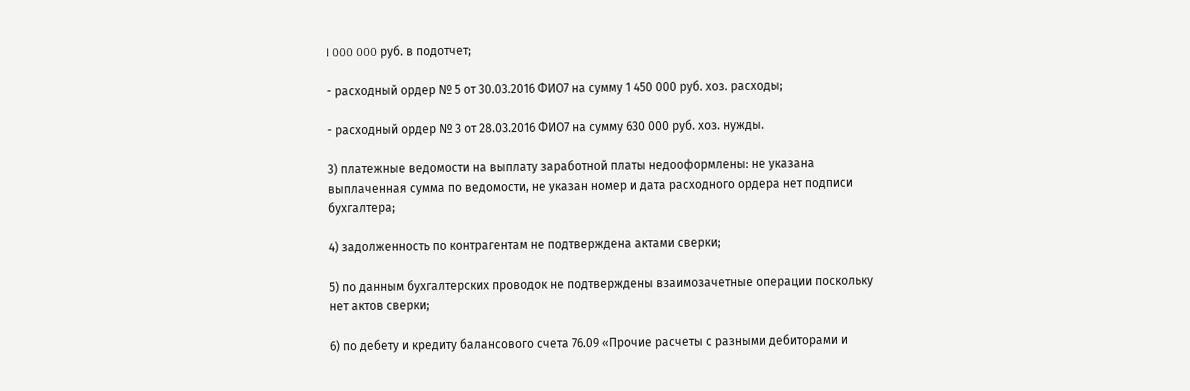I 000 000 руб. в подотчет;

- расходный ордер № 5 от 30.03.2016 ФИО7 на сумму 1 450 000 руб. хоз. расходы;

- расходный ордер № 3 от 28.03.2016 ФИО7 на сумму 630 000 руб. хоз. нужды.

3) платежные ведомости на выплату заработной платы недооформлены: не указана выплаченная сумма по ведомости, не указан номер и дата расходного ордера нет подписи бухгалтера;

4) задолженность по контрагентам не подтверждена актами сверки;

5) по данным бухгалтерских проводок не подтверждены взаимозачетные операции поскольку нет актов сверки;

6) по дебету и кредиту балансового счета 76.09 «Прочие расчеты с разными дебиторами и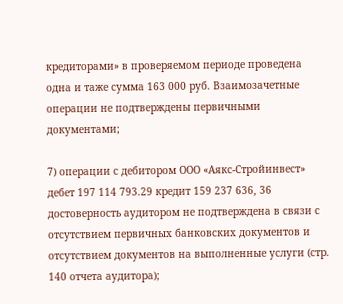кредиторами» в проверяемом периоде проведена одна и таже сумма 163 000 руб. Взаимозачетные операции не подтверждены первичными документами;

7) операции с дебитором ООО «Аякс-Стройинвест» дебет 197 114 793.29 кредит 159 237 636, 36 достоверность аудитором не подтверждена в связи с отсутствием первичных банковских документов и отсутствием документов на выполненные услуги (стр. 140 отчета аудитора);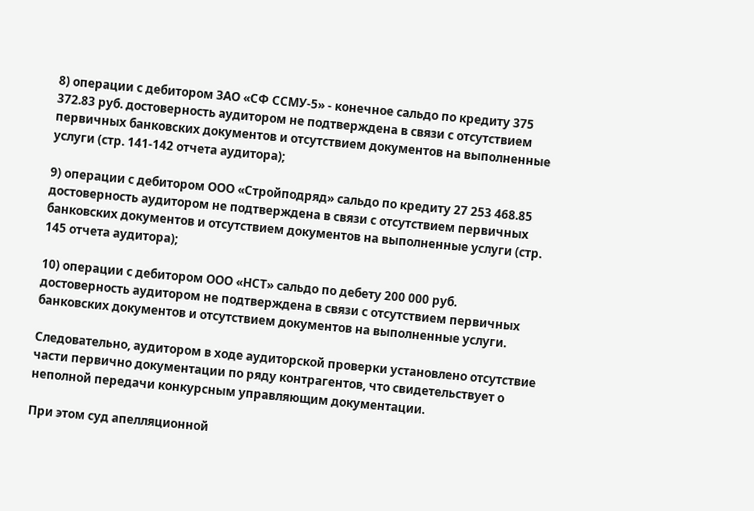8) операции с дебитором ЗАО «СФ ССМУ-5» - конечное сальдо по кредиту 375 372.83 руб. достоверность аудитором не подтверждена в связи с отсутствием первичных банковских документов и отсутствием документов на выполненные услуги (стр. 141-142 отчета аудитора);

9) операции с дебитором ООО «Стройподряд» сальдо по кредиту 27 253 468.85 достоверность аудитором не подтверждена в связи с отсутствием первичных банковских документов и отсутствием документов на выполненные услуги (стр. 145 отчета аудитора);

10) операции с дебитором ООО «НСТ» сальдо по дебету 200 000 руб. достоверность аудитором не подтверждена в связи с отсутствием первичных банковских документов и отсутствием документов на выполненные услуги.

Следовательно, аудитором в ходе аудиторской проверки установлено отсутствие части первично документации по ряду контрагентов, что свидетельствует о неполной передачи конкурсным управляющим документации.

При этом суд апелляционной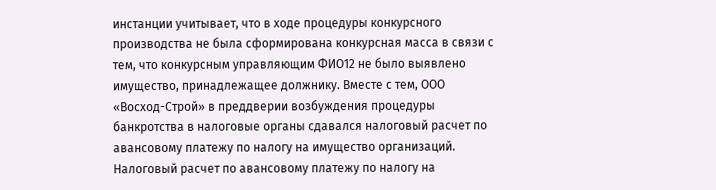инстанции учитывает, что в ходе процедуры конкурсного производства не была сформирована конкурсная масса в связи с тем, что конкурсным управляющим ФИО12 не было выявлено имущество, принадлежащее должнику. Вместе с тем, ООО «Восход-Строй» в преддверии возбуждения процедуры банкротства в налоговые органы сдавался налоговый расчет по авансовому платежу по налогу на имущество организаций. Налоговый расчет по авансовому платежу по налогу на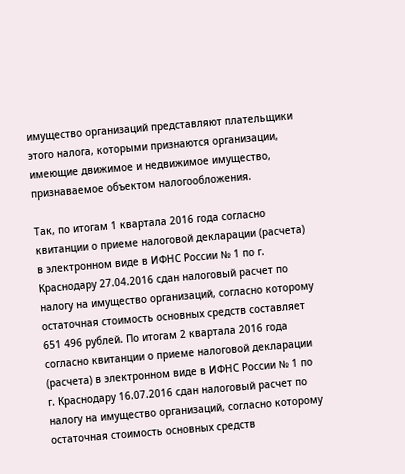имущество организаций представляют плательщики этого налога, которыми признаются организации, имеющие движимое и недвижимое имущество, признаваемое объектом налогообложения.

Так, по итогам 1 квартала 2016 года согласно квитанции о приеме налоговой декларации (расчета) в электронном виде в ИФНС России № 1 по г. Краснодару 27.04.2016 сдан налоговый расчет по налогу на имущество организаций, согласно которому остаточная стоимость основных средств составляет 651 496 рублей. По итогам 2 квартала 2016 года согласно квитанции о приеме налоговой декларации (расчета) в электронном виде в ИФНС России № 1 по г. Краснодару 16.07.2016 сдан налоговый расчет по налогу на имущество организаций, согласно которому остаточная стоимость основных средств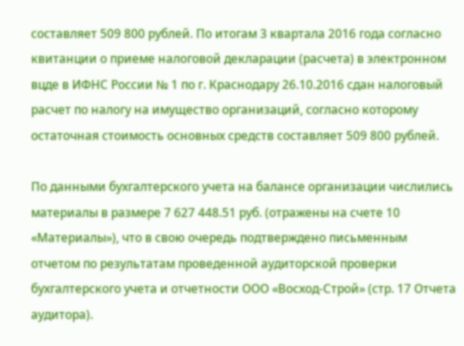составляет 509 800 рублей. По итогам 3 квартала 2016 года согласно квитанции о приеме налоговой декларации (расчета) в электронном вцде в ИФНС России № 1 по г. Краснодару 26.10.2016 сдан налоговый расчет по налогу на имущество организаций, согласно которому остаточная стоимость основных средств составляет 509 800 рублей.

По данными бухгалтерского учета на балансе организации числились материалы в размере 7 627 448.51 руб. (отражены на счете 10 «Материалы»), что в свою очередь подтверждено письменным отчетом по результатам проведенной аудиторской проверки бухгалтерского учета и отчетности ООО «Восход-Строй» (стр. 17 Отчета аудитора).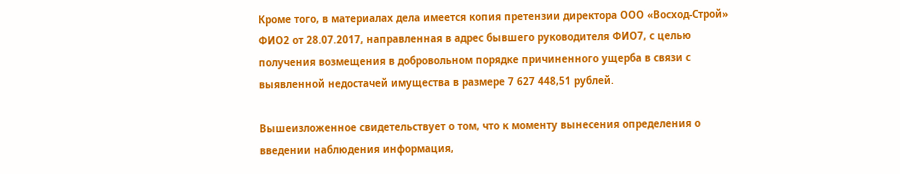Кроме того, в материалах дела имеется копия претензии директора ООО «Восход-Строй» ФИО2 от 28.07.2017, направленная в адрес бывшего руководителя ФИО7, с целью получения возмещения в добровольном порядке причиненного ущерба в связи с выявленной недостачей имущества в размере 7 627 448,51 рублей.

Вышеизложенное свидетельствует о том, что к моменту вынесения определения о введении наблюдения информация,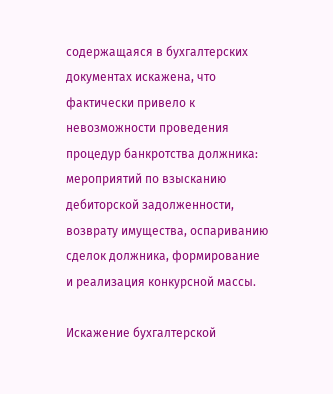содержащаяся в бухгалтерских документах искажена, что фактически привело к невозможности проведения процедур банкротства должника: мероприятий по взысканию дебиторской задолженности, возврату имущества, оспариванию сделок должника, формирование и реализация конкурсной массы.

Искажение бухгалтерской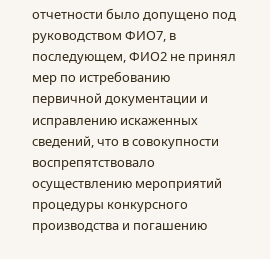отчетности было допущено под руководством ФИО7, в последующем, ФИО2 не принял мер по истребованию первичной документации и исправлению искаженных сведений, что в совокупности воспрепятствовало осуществлению мероприятий процедуры конкурсного производства и погашению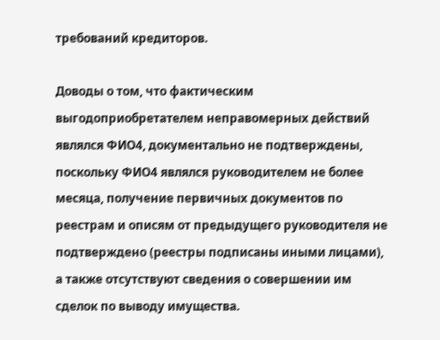требований кредиторов.

Доводы о том, что фактическим выгодоприобретателем неправомерных действий являлся ФИО4, документально не подтверждены, поскольку ФИО4 являлся руководителем не более месяца, получение первичных документов по реестрам и описям от предыдущего руководителя не подтверждено (реестры подписаны иными лицами), а также отсутствуют сведения о совершении им сделок по выводу имущества.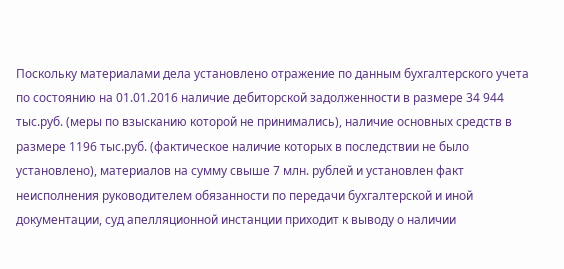Поскольку материалами дела установлено отражение по данным бухгалтерского учета по состоянию на 01.01.2016 наличие дебиторской задолженности в размере 34 944 тыс.руб. (меры по взысканию которой не принимались), наличие основных средств в размере 1196 тыс.руб. (фактическое наличие которых в последствии не было установлено), материалов на сумму свыше 7 млн. рублей и установлен факт неисполнения руководителем обязанности по передачи бухгалтерской и иной документации, суд апелляционной инстанции приходит к выводу о наличии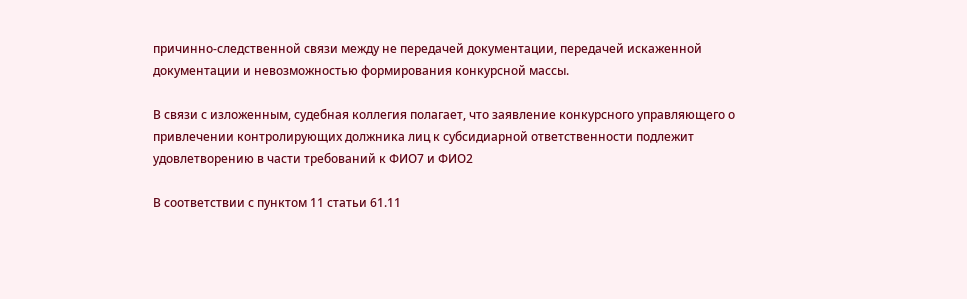причинно-следственной связи между не передачей документации, передачей искаженной документации и невозможностью формирования конкурсной массы.

В связи с изложенным, судебная коллегия полагает, что заявление конкурсного управляющего о привлечении контролирующих должника лиц к субсидиарной ответственности подлежит удовлетворению в части требований к ФИО7 и ФИО2

В соответствии с пунктом 11 статьи 61.11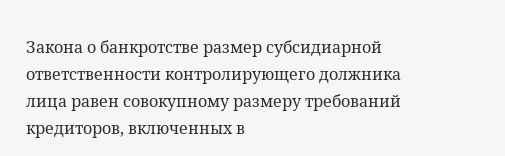Закона о банкротстве размер субсидиарной ответственности контролирующего должника лица равен совокупному размеру требований кредиторов, включенных в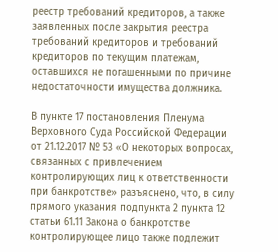реестр требований кредиторов, а также заявленных после закрытия реестра требований кредиторов и требований кредиторов по текущим платежам, оставшихся не погашенными по причине недостаточности имущества должника.

В пункте 17 постановления Пленума Верховного Суда Российской Федерации от 21.12.2017 № 53 «О некоторых вопросах, связанных с привлечением контролирующих лиц к ответственности при банкротстве» разъяснено, что, в силу прямого указания подпункта 2 пункта 12 статьи 61.11 Закона о банкротстве контролирующее лицо также подлежит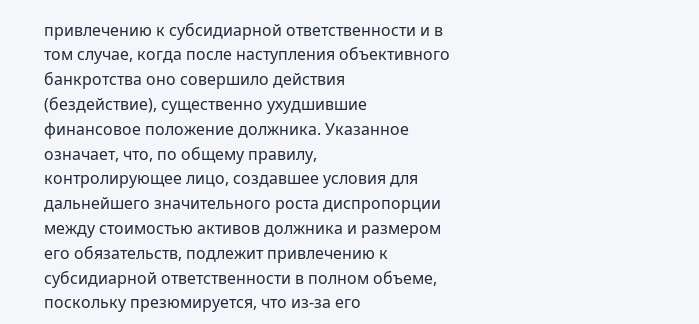привлечению к субсидиарной ответственности и в том случае, когда после наступления объективного банкротства оно совершило действия (бездействие), существенно ухудшившие финансовое положение должника. Указанное означает, что, по общему правилу, контролирующее лицо, создавшее условия для дальнейшего значительного роста диспропорции между стоимостью активов должника и размером его обязательств, подлежит привлечению к субсидиарной ответственности в полном объеме, поскольку презюмируется, что из-за его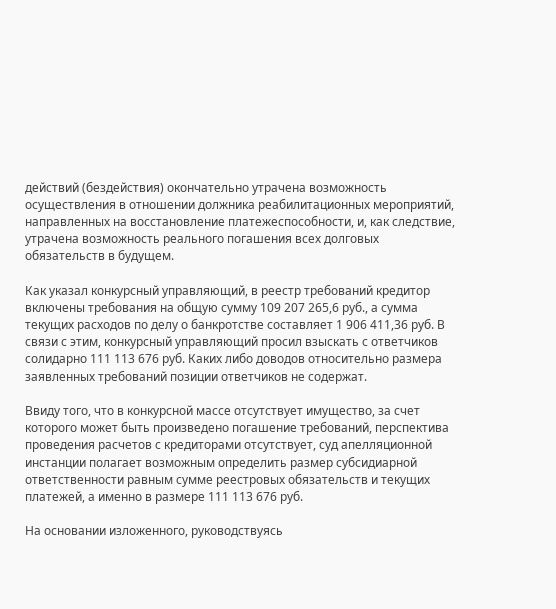действий (бездействия) окончательно утрачена возможность осуществления в отношении должника реабилитационных мероприятий, направленных на восстановление платежеспособности, и, как следствие, утрачена возможность реального погашения всех долговых обязательств в будущем.

Как указал конкурсный управляющий, в реестр требований кредитор включены требования на общую сумму 109 207 265,6 руб., а сумма текущих расходов по делу о банкротстве составляет 1 906 411,36 руб. В связи с этим, конкурсный управляющий просил взыскать с ответчиков солидарно 111 113 676 руб. Каких либо доводов относительно размера заявленных требований позиции ответчиков не содержат.

Ввиду того, что в конкурсной массе отсутствует имущество, за счет которого может быть произведено погашение требований, перспектива проведения расчетов с кредиторами отсутствует, суд апелляционной инстанции полагает возможным определить размер субсидиарной ответственности равным сумме реестровых обязательств и текущих платежей, а именно в размере 111 113 676 руб.

На основании изложенного, руководствуясь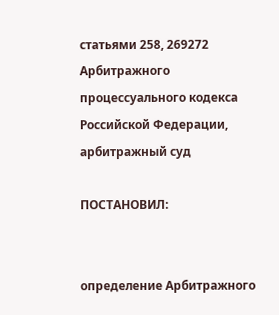статьями 258, 269272 Арбитражного процессуального кодекса Российской Федерации, арбитражный суд

ПОСТАНОВИЛ:


определение Арбитражного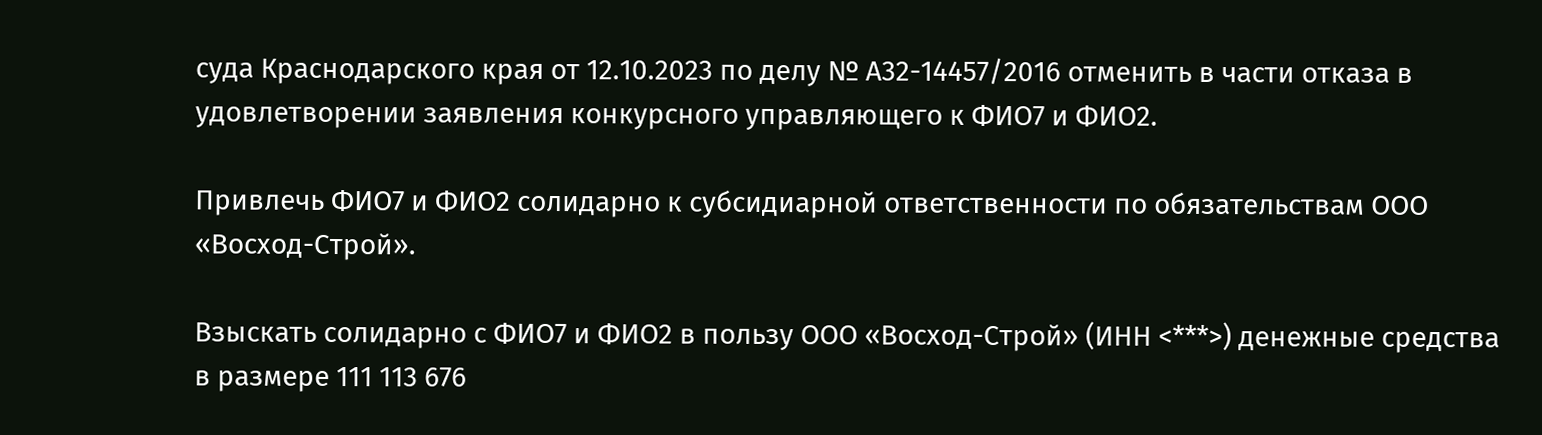суда Краснодарского края от 12.10.2023 по делу № А32-14457/2016 отменить в части отказа в удовлетворении заявления конкурсного управляющего к ФИО7 и ФИО2.

Привлечь ФИО7 и ФИО2 солидарно к субсидиарной ответственности по обязательствам ООО «Восход-Строй».

Взыскать солидарно с ФИО7 и ФИО2 в пользу ООО «Восход-Строй» (ИНН <***>) денежные средства в размере 111 113 676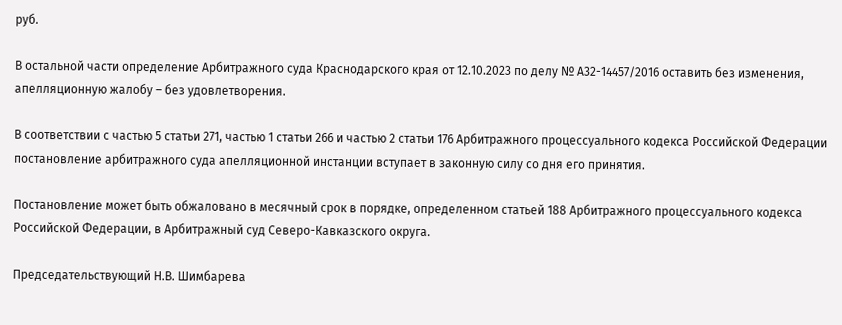руб.

В остальной части определение Арбитражного суда Краснодарского края от 12.10.2023 по делу № А32-14457/2016 оставить без изменения, апелляционную жалобу – без удовлетворения.

В соответствии с частью 5 статьи 271, частью 1 статьи 266 и частью 2 статьи 176 Арбитражного процессуального кодекса Российской Федерации постановление арбитражного суда апелляционной инстанции вступает в законную силу со дня его принятия.

Постановление может быть обжаловано в месячный срок в порядке, определенном статьей 188 Арбитражного процессуального кодекса Российской Федерации, в Арбитражный суд Северо-Кавказского округа.

Председательствующий Н.В. Шимбарева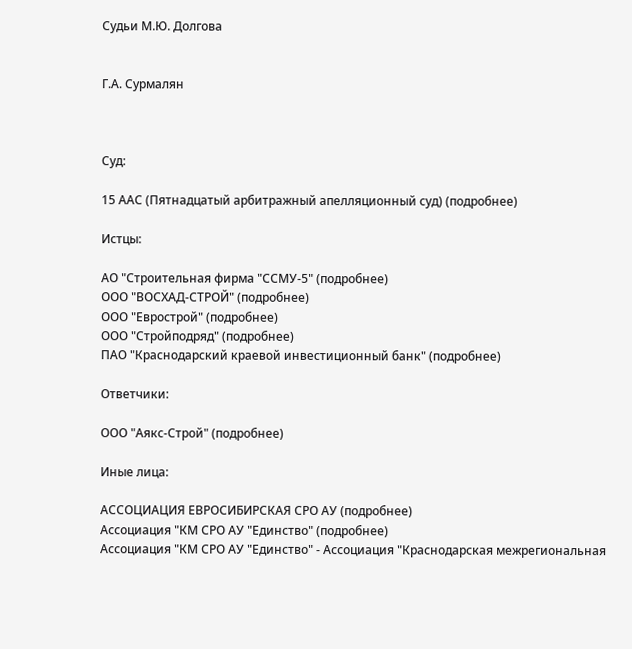Судьи М.Ю. Долгова


Г.А. Сурмалян



Суд:

15 ААС (Пятнадцатый арбитражный апелляционный суд) (подробнее)

Истцы:

АО "Строительная фирма "ССМУ-5" (подробнее)
ООО "ВОСХАД-СТРОЙ" (подробнее)
ООО "Еврострой" (подробнее)
ООО "Стройподряд" (подробнее)
ПАО "Краснодарский краевой инвестиционный банк" (подробнее)

Ответчики:

ООО "Аякс-Строй" (подробнее)

Иные лица:

АССОЦИАЦИЯ ЕВРОСИБИРСКАЯ СРО АУ (подробнее)
Ассоциация "КМ СРО АУ "Единство" (подробнее)
Ассоциация "КМ СРО АУ "Единство" - Ассоциация "Краснодарская межрегиональная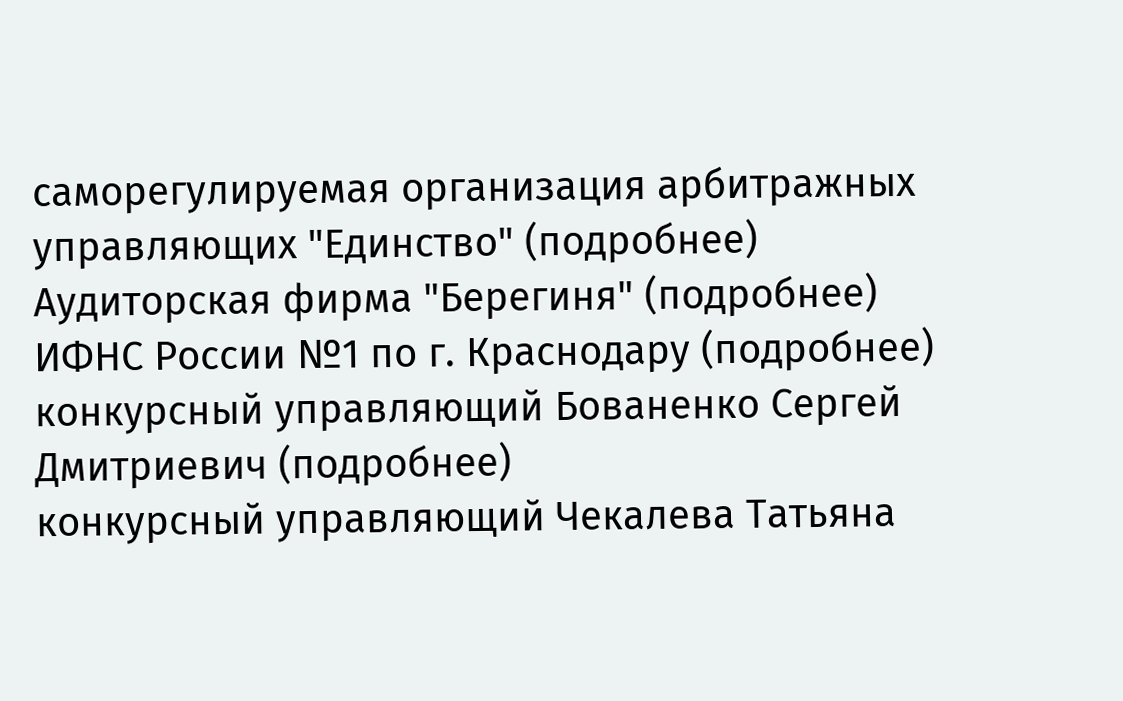саморегулируемая организация арбитражных управляющих "Единство" (подробнее)
Аудиторская фирма "Берегиня" (подробнее)
ИФНС России №1 по г. Краснодару (подробнее)
конкурсный управляющий Бованенко Сергей Дмитриевич (подробнее)
конкурсный управляющий Чекалева Татьяна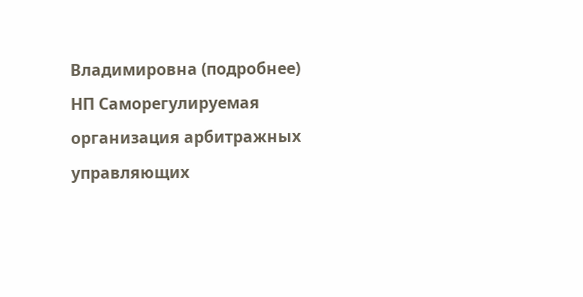Владимировна (подробнее)
НП Саморегулируемая организация арбитражных управляющих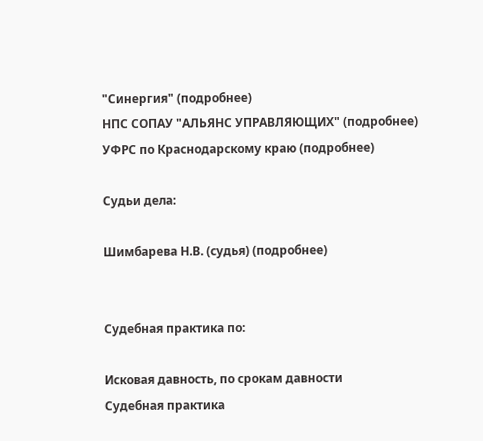"Синергия" (подробнее)
НПС СОПАУ "АЛЬЯНС УПРАВЛЯЮЩИХ" (подробнее)
УФРС по Краснодарскому краю (подробнее)

Судьи дела:

Шимбарева Н.В. (судья) (подробнее)


Судебная практика по:

Исковая давность, по срокам давности
Судебная практика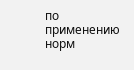по применению норм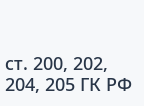ст. 200, 202, 204, 205 ГК РФ